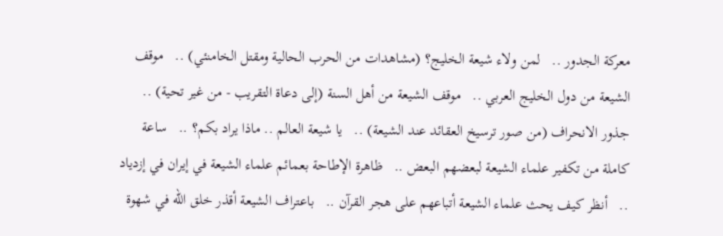معركة الجدور ..   لمن ولاء شيعة الخليج؟ (مشاهدات من الحرب الحالية ومقتل الخامنئي) ..   موقف الشيعة من دول الخليج العربي ..   موقف الشيعة من أهل السنة (إلى دعاة التقريب - من غير تحية) ..   جذور الانحراف (من صور ترسيخ العقائد عند الشيعة) ..   يا شيعة العالم .. ماذا يراد بكم؟ ..   ساعة كاملة من تكفير علماء الشيعة لبعضهم البعض ..   ظاهرة الإطاحة بعمائم علماء الشيعة في إيران في إزدياد ..   أنظر كيف يحث علماء الشيعة أتباعهم على هجر القرآن ..   باعتراف الشيعة أقذر خلق الله في شهوة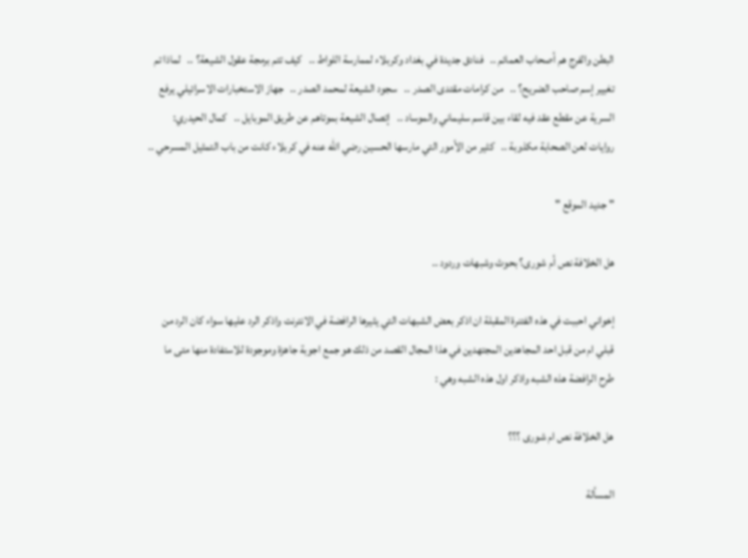البطن والفرج هم أصحاب العمائم ..   فنادق جديدة في بغداد وكربلاء لممارسة اللواط ..   كيف تتم برمجة عقول الشيعة؟ ..   لماذا تم تغيير إسم صاحب الضريح؟ ..   من كرامات مقتدى الصدر ..   سجود الشيعة لمحمد الصدر ..   جهاز الاستخبارات الاسرائيلي يرفع السرية عن مقطع عقد فيه لقاء بين قاسم سليماني والموساد ..   إتصال الشيعة بموتاهم عن طريق الموبايل ..   كمال الحيدري: روايات لعن الصحابة مكذوبة ..   كثير من الأمور التي مارسها الحسين رضي الله عنه في كربلاء كانت من باب التمثيل المسرحي ..

" جديد الموقع "

هل الخلافة نص أم شورى؟ بحوث وشبهات وردود ..

إخواني احببت في هذه الفتنرة المقبلة ان اذكر بعض الشبهات التي يثيرها الرافضة في الانترنت واذكر الرد عليها سواء كان الرد من قبلي ام من قبل احد المجاهدين المجتهدين في هذا المجال القصد من ذلك هو جمع اجوبة جاهزة وموجودة للاستفادة منها متى ما طرح الرافضة هذه الشبه واذكر اول هذه الشبه وهي :

هل الخلافة نص ام شورى ؟؟؟

المسألة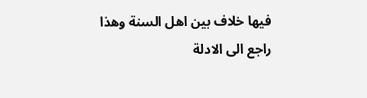فيها خلاف بين اهل السنة وهذا راجع الى الادلة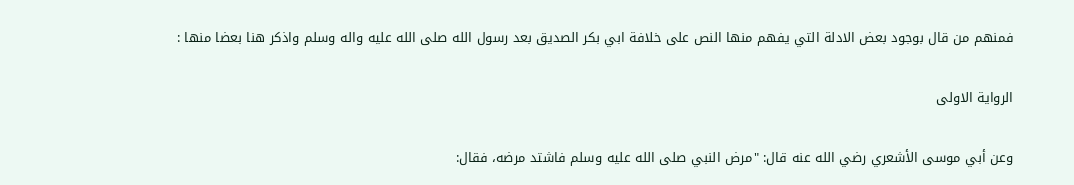فمنهم من قال بوجود بعض الادلة التي يفهم منها النص على خلافة ابي بكر الصديق بعد رسول الله صلى الله عليه واله وسلم واذكر هنا بعضا منها :

الرواية الاولى

وعن أبي موسى الأشعري رضي الله عنه قال: "مرض النبي صلى الله عليه وسلم فاشتد مرضه، فقال: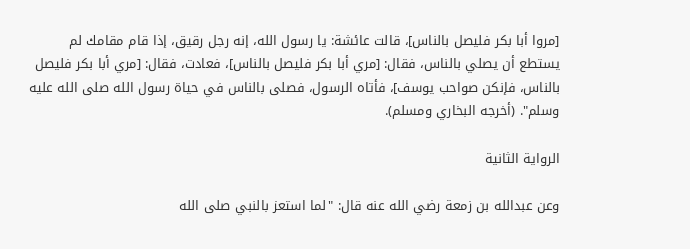[مروا أبا بكر فليصل بالناس]، قالت عائشة: يا رسول الله، إنه رجل رقيق، إذا قام مقامك لم يستطع أن يصلي بالناس، فقال: [مري أبا بكر فليصل بالناس]، فعادت، فقال: [مري أبا بكر فليصل بالناس، فإنكن صواحب يوسف]، فأتاه الرسول، فصلى بالناس في حياة رسول الله صلى الله عليه وسلم". (أخرجه البخاري ومسلم).

الرواية الثانية

وعن عبدالله بن زمعة رضي الله عنه قال: "لما استعز بالنبي صلى الله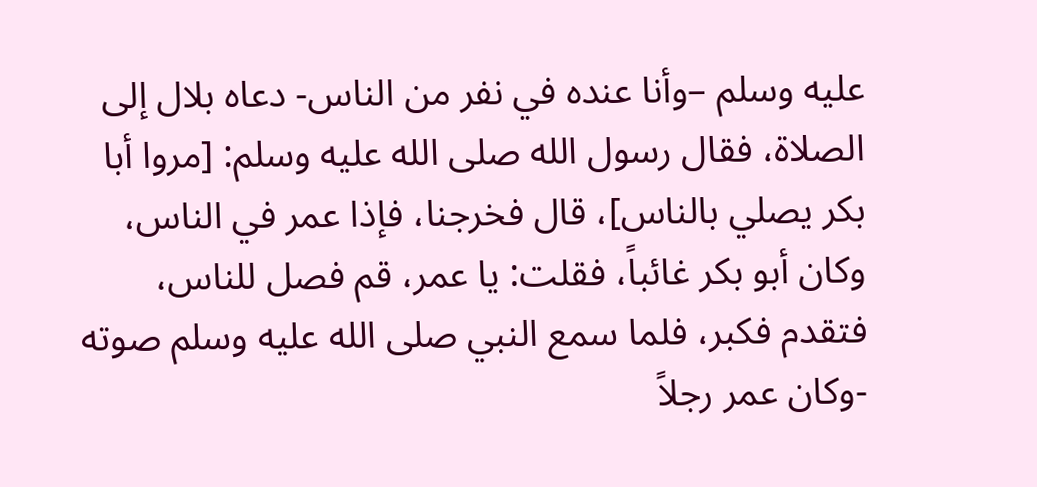عليه وسلم –وأنا عنده في نفر من الناس- دعاه بلال إلى الصلاة، فقال رسول الله صلى الله عليه وسلم: [مروا أبا بكر يصلي بالناس]، قال فخرجنا، فإذا عمر في الناس، وكان أبو بكر غائباً، فقلت: يا عمر، قم فصل للناس، فتقدم فكبر، فلما سمع النبي صلى الله عليه وسلم صوته -وكان عمر رجلاً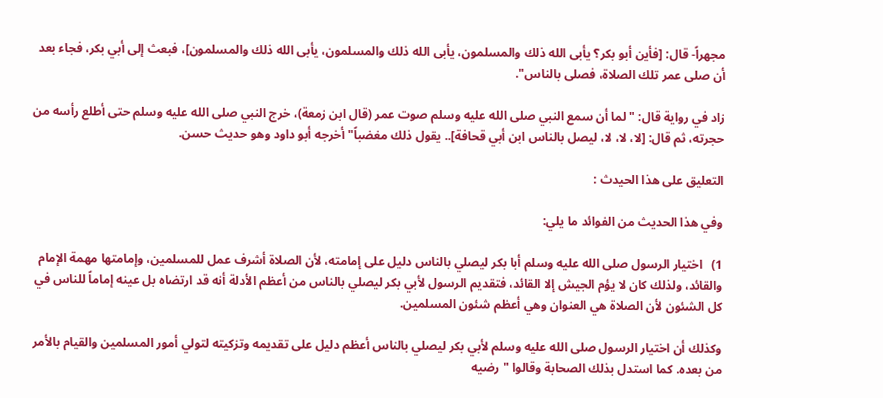مجهراً- قال: [فأين أبو بكر؟ يأبى الله ذلك والمسلمون، يأبى الله ذلك والمسلمون، يأبى الله ذلك والمسلمون]، فبعث إلى أبي بكر، فجاء بعد أن صلى عمر تلك الصلاة، فصلى بالناس".

زاد في رواية قال: "لما أن سمع النبي صلى الله عليه وسلم صوت عمر (قال ابن زمعة)، خرج النبي صلى الله عليه وسلم حتى أطلع رأسه من حجرته، ثم قال: [لا، لا، لا، ليصل بالناس ابن أبي قحافة].. يقول ذلك مغضباً" أخرجه أبو داود وهو حديث حسن.

التعليق على هذا الحيدث :

وفي هذا الحديث من الفوائد ما يلي:

1)   اختيار الرسول صلى الله عليه وسلم أبا بكر ليصلي بالناس دليل على إمامته، لأن الصلاة أشرف عمل للمسلمين، وإمامتها مهمة الإمام والقائد، ولذلك كان لا يؤم الجيش إلا القائد، فتقديم الرسول لأبي بكر ليصلي بالناس من أعظم الأدلة أنه قد ارتضاه بل عينه إماماً للناس في كل الشئون لأن الصلاة هي العنوان وهي أعظم شئون المسلمين.

وكذلك أن اختيار الرسول صلى الله عليه وسلم لأبي بكر ليصلي بالناس أعظم دليل على تقديمه وتزكيته لتولي أمور المسلمين والقيام بالأمر من بعده. كما استدل بذلك الصحابة وقالوا "رضيه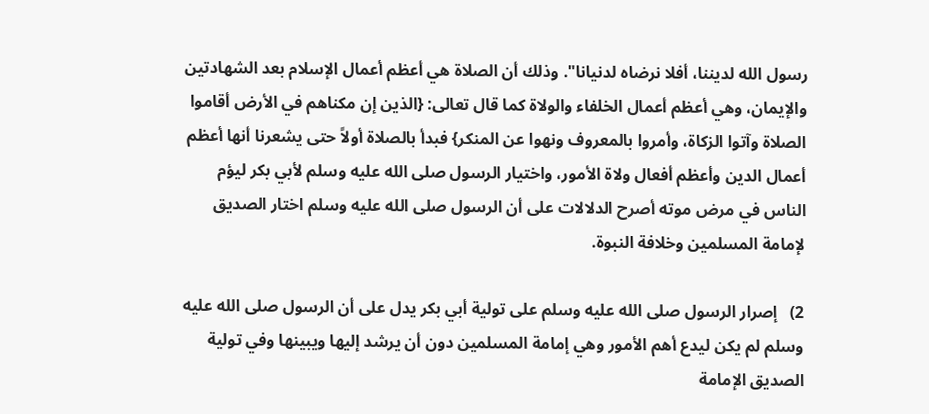رسول الله لديننا، أفلا نرضاه لدنيانا". وذلك أن الصلاة هي أعظم أعمال الإسلام بعد الشهادتين والإيمان، وهي أعظم أعمال الخلفاء والولاة كما قال تعالى: {الذين إن مكناهم في الأرض أقاموا الصلاة وآتوا الزكاة، وأمروا بالمعروف ونهوا عن المنكر} فبدأ بالصلاة أولاً حتى يشعرنا أنها أعظم أعمال الدين وأعظم أفعال ولاة الأمور، واختيار الرسول صلى الله عليه وسلم لأبي بكر ليؤم الناس في مرض موته أصرح الدلالات على أن الرسول صلى الله عليه وسلم اختار الصديق لإمامة المسلمين وخلافة النبوة.

2)   إصرار الرسول صلى الله عليه وسلم على تولية أبي بكر يدل على أن الرسول صلى الله عليه وسلم لم يكن ليدع أهم الأمور وهي إمامة المسلمين دون أن يرشد إليها ويبينها وفي تولية الصديق الإمامة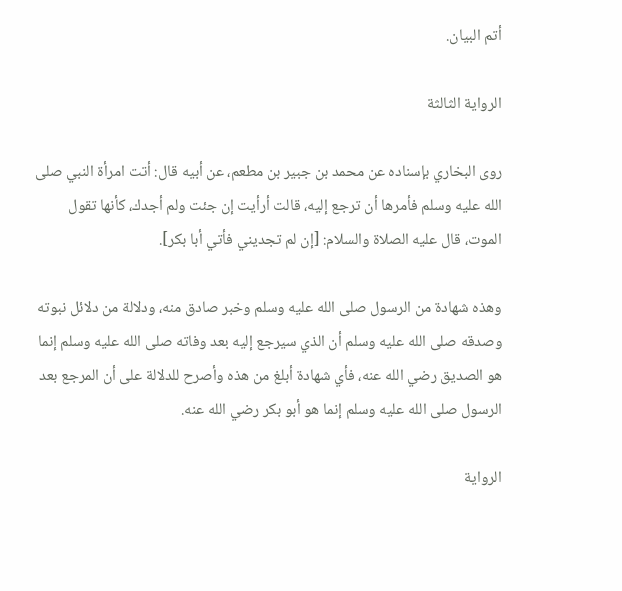أتم البيان.

الرواية الثالثة

روى البخاري بإسناده عن محمد بن جبير بن مطعم، عن أبيه قال: أتت امرأة النبي صلى الله عليه وسلم فأمرها أن ترجع إليه، قالت أرأيت إن جئت ولم أجدك، كأنها تقول الموت، قال عليه الصلاة والسلام: [إن لم تجديني فأتي أبا بكر].

وهذه شهادة من الرسول صلى الله عليه وسلم وخبر صادق منه، ودلالة من دلائل نبوته وصدقه صلى الله عليه وسلم أن الذي سيرجع إليه بعد وفاته صلى الله عليه وسلم إنما هو الصديق رضي الله عنه، فأي شهادة أبلغ من هذه وأصرح للدلالة على أن المرجع بعد الرسول صلى الله عليه وسلم إنما هو أبو بكر رضي الله عنه.

الرواية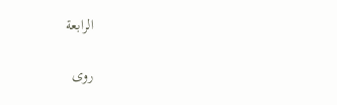الرابعة

روى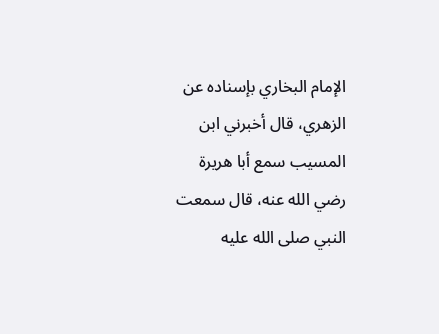الإمام البخاري بإسناده عن الزهري، قال أخبرني ابن المسيب سمع أبا هريرة رضي الله عنه، قال سمعت النبي صلى الله عليه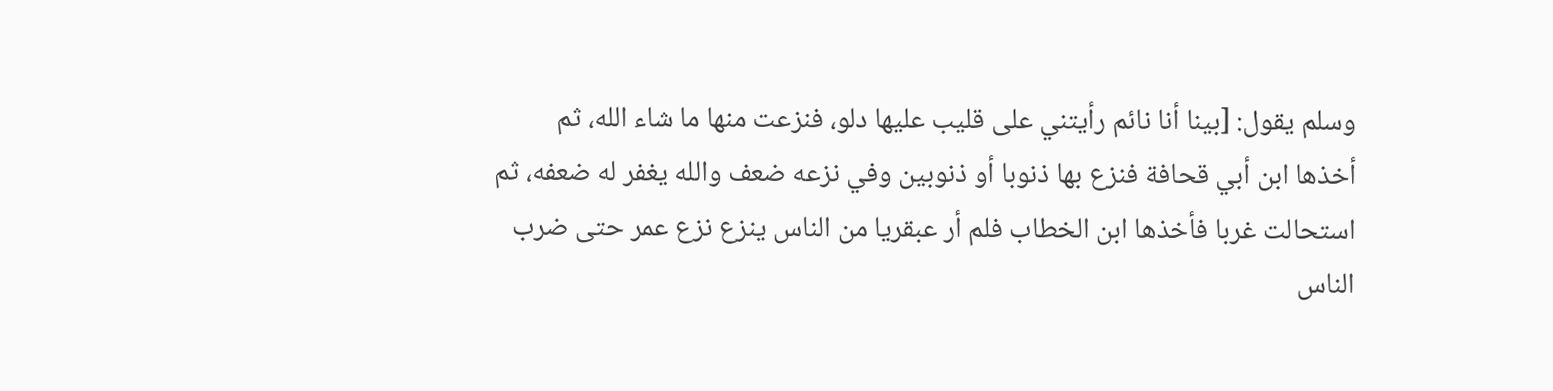وسلم يقول: [بينا أنا نائم رأيتني على قليب عليها دلو، فنزعت منها ما شاء الله، ثم أخذها ابن أبي قحافة فنزع بها ذنوبا أو ذنوبين وفي نزعه ضعف والله يغفر له ضعفه، ثم استحالت غربا فأخذها ابن الخطاب فلم أر عبقريا من الناس ينزع نزع عمر حتى ضرب الناس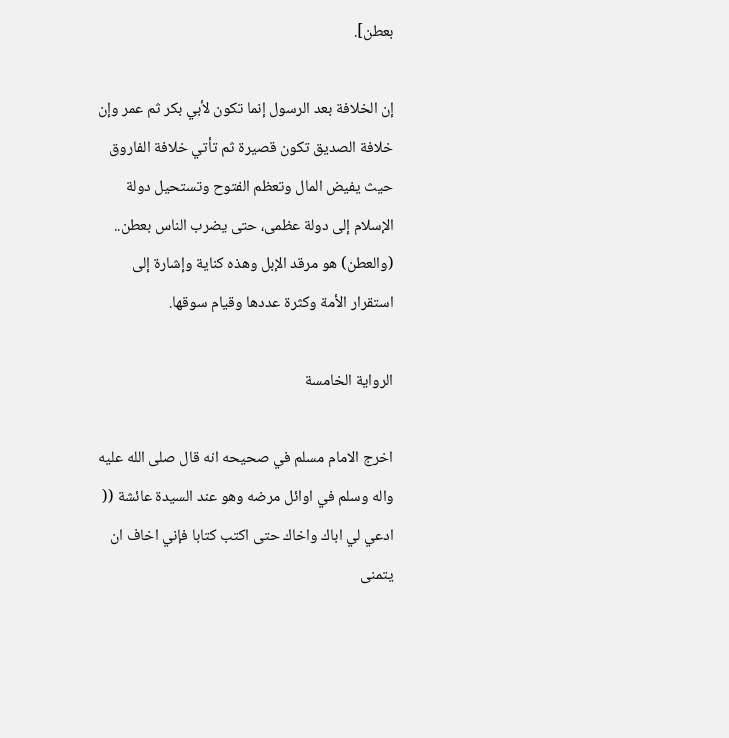بعطن].

إن الخلافة بعد الرسول إنما تكون لأبي بكر ثم عمر وإن خلافة الصديق تكون قصيرة ثم تأتي خلافة الفاروق حيث يفيض المال وتعظم الفتوح وتستحيل دولة الإسلام إلى دولة عظمى، حتى يضرب الناس بعطن.. (والعطن) هو مرقد الإبل وهذه كناية وإشارة إلى استقرار الأمة وكثرة عددها وقيام سوقها.

الرواية الخامسة

اخرج الامام مسلم في صحيحه انه قال صلى الله عليه واله وسلم في اوائل مرضه وهو عند السيدة عائشة (( ادعي لي اباك واخاك حتى اكتب كتابا فإني اخاف ان يتمنى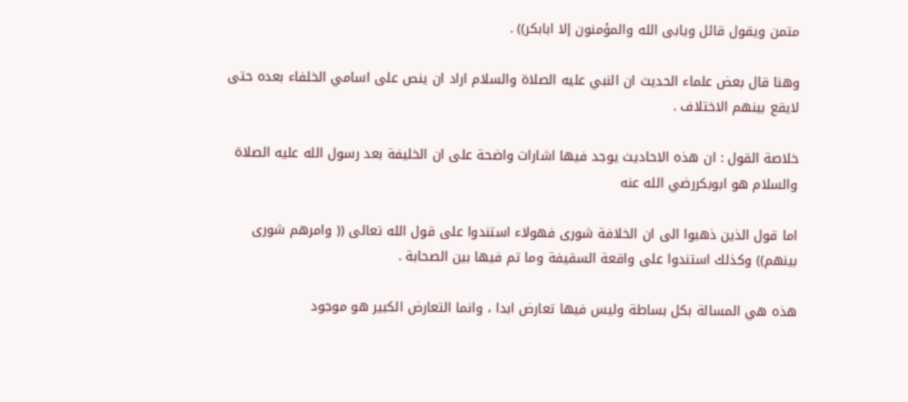متمن ويقول قائل ويابى الله والمؤمنون إلا ابابكر)) .

وهنا قال بعض علماء الحديث ان النبي عليه الصلاة والسلام اراد ان ينص على اسامي الخلفاء بعده حتى لايقع بينهم الاختلاف .

خلاصة القول : ان هذه الاحاديث يوجد فيها اشارات واضحة على ان الخليفة بعد رسول الله عليه الصلاة والسلام هو ابوبكررضي الله عنه

اما قول الذين ذهبوا الى ان الخلافة شورى فهولاء استندوا على قول الله تعالى (( وامرهم شورى بينهم)) وكذلك استندوا على واقعة السقيفة وما تم فيها بين الصحابة .

هذه هي المسالة بكل بساطة وليس فيها تعارض ابدا ، وانما التعارض الكبير هو موجود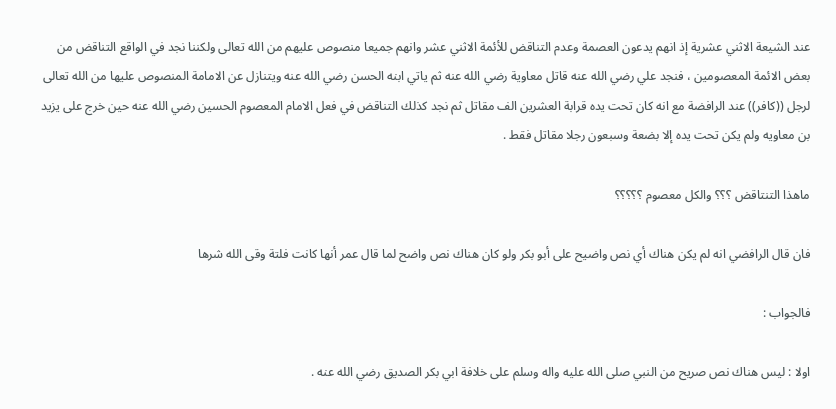عند الشيعة الاثني عشرية إذ انهم يدعون العصمة وعدم التناقض للأئمة الاثني عشر وانهم جميعا منصوص عليهم من الله تعالى ولكننا نجد في الواقع التناقض من بعض الائمة المعصومين ، فنجد علي رضي الله عنه قاتل معاوية رضي الله عنه ثم ياتي ابنه الحسن رضي الله عنه ويتنازل عن الامامة المنصوص عليها من الله تعالى لرجل ((كافر)) عند الرافضة مع انه كان تحت يده قرابة العشرين الف مقاتل ثم نجد كذلك التناقض في فعل الامام المعصوم الحسين رضي الله عنه حين خرج على يزيد بن معاويه ولم يكن تحت يده إلا بضعة وسبعون رجلا مقاتل فقط .

ماهذا التنتاقض ؟؟؟ والكل معصوم ؟؟؟؟؟

فان قال الرافضي انه لم يكن هناك أي نص واضيح على أبو بكر ولو كان هناك نص واضح لما قال عمر أنها كانت فلتة وقى الله شرها

فالجواب :

اولا : ليس هناك نص صريح من النبي صلى الله عليه واله وسلم على خلافة ابي بكر الصديق رضي الله عنه .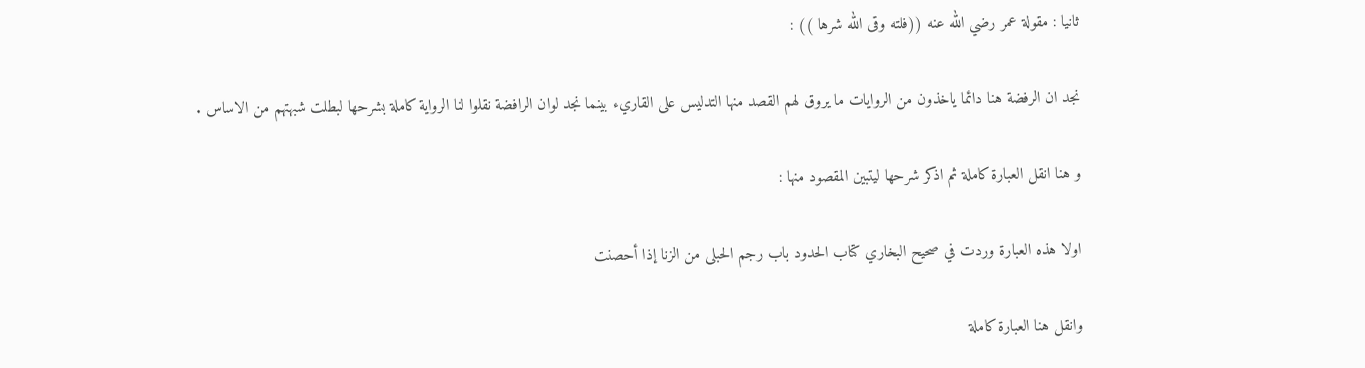ثانيا : مقولة عمر رضي الله عنه ((فلته وقى الله شرها )) :

نجد ان الرفضة هنا دائما ياخذون من الروايات ما يروق لهم القصد منها التدليس على القاريء بينما نجد لوان الرافضة نقلوا لنا الرواية كاملة بشرحها لبطلت شبهتهم من الاساس .

و هنا انقل العبارة كاملة ثم اذكر شرحها ليتبين المقصود منها :

اولا هذه العبارة وردت في صحيح البخاري كتاب الحدود باب رجم الحبلى من الزنا إذا أحصنت

وانقل هنا العبارة كاملة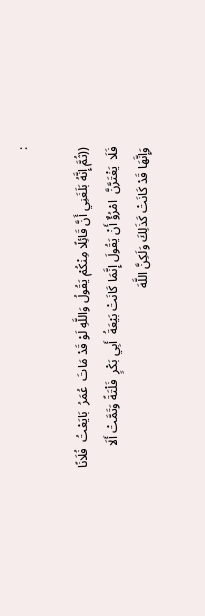:

((ثُمَّ إِنَّهُ بَلَغَنِي أَنَّ قَائِلًا مِنْكُمْ يَقُولُ وَاللَّهِ لَوْ قَدْ مَاتَ  عُمَرُ  بَايَعْتُ  فُلَانًا  فَلَا  يَغْتَرَّنَّ  امْرُؤٌ أَنْ يَقُولَ إِنَّمَا كَانَتْ بَيْعَةُ  أَبِي بَكْرٍ  فَلْتَةً وَتَمَّتْ أَلَا وَإِنَّهَا قَدْ كَانَتْ كَذَلِكَ وَلَكِنَّ اللَّهَ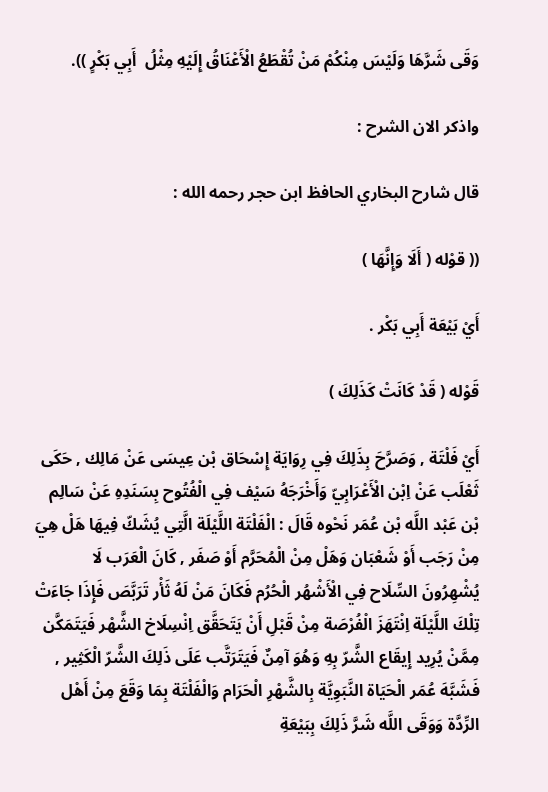وَقَى شَرَّهَا وَلَيْسَ مِنْكُمْ مَنْ تُقْطَعُ الْأَعْنَاقُ إِلَيْهِ مِثْلُ  أَبِي بَكْرٍ )).

واذكر الان الشرح :

قال شارح البخاري الحافظ ابن حجر رحمه الله :

(( قوْله ( أَلَا وَإِنَّهَا )

أَيْ بَيْعَة أَبِي بَكْر .

قَوْله ( قَدْ كَانَتْ كَذَلِكَ )

أَيْ فَلْتَة , وَصَرَّحَ بِذَلِكَ فِي رِوَايَة إِسْحَاق بْن عِيسَى عَنْ مَالِك , حَكَى ثَعْلَب عَنْ اِبْن الْأَعْرَابِيّ وَأَخْرَجَهُ سَيْف فِي الْفُتُوح بِسَنَدِهِ عَنْ سَالِم بْن عَبْد اللَّه بْن عُمَر نَحْوه قَالَ : الْفَلْتَة اللَّيْلَة الَّتِي يُشَكّ فِيهَا هَلْ هِيَ مِنْ رَجَب أَوْ شَعْبَان وَهَلْ مِنْ الْمُحَرَّم أَوْ صَفَر , كَانَ الْعَرَب لَا يُشْهِرُونَ السِّلَاح فِي الْأَشْهُر الْحُرُم فَكَانَ مَنْ لَهُ ثَأْر تَرَبَّصَ فَإِذَا جَاءَتْ تِلْكَ اللَّيْلَة اِنْتَهَزَ الْفُرْصَة مِنْ قَبْلِ أَنْ يَتَحَقَّق اِنْسِلَاخ الشَّهْر فَيَتَمَكَّن مِمَّنْ يُرِيد إِيقَاع الشَّرّ بِهِ وَهُوَ آمِنٌ فَيَتَرَتَّب عَلَى ذَلِكَ الشَّرّ الْكَثِير , فَشَبَّهَ عُمَر الْحَيَاة النَّبَوِيَّة بِالشَّهْرِ الْحَرَام وَالْفَلْتَة بِمَا وَقَعَ مِنْ أَهْل الرِّدَّة وَوَقَى اللَّه شَرَّ ذَلِكَ بِبَيْعَةِ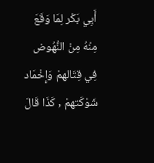أَبِي بَكْر لِمَا وَقَعَ مِنْهُ مِنْ النُّهُوض فِي قِتَالهمْ وَإِخْمَاد شَوْكَتهمْ , كَذَا قَالَ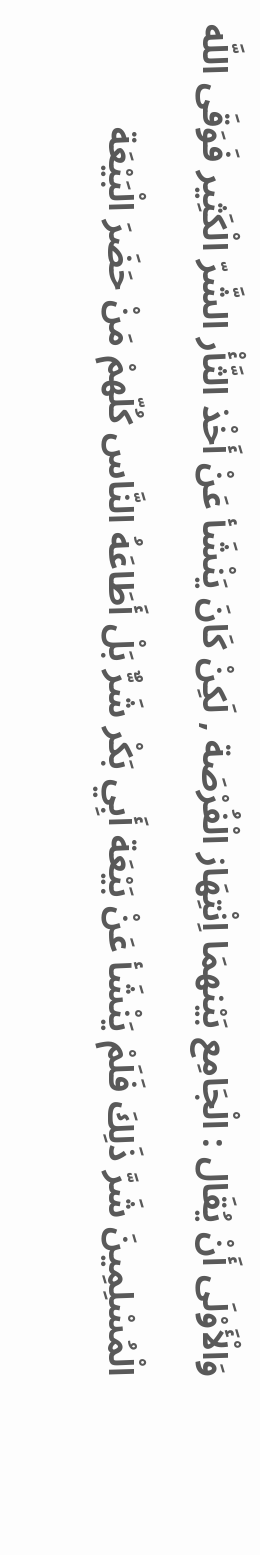وَالْأَوْلَى أَنْ يُقَال : الْجَامِع بَيْنهمَا اِنْتِهَاز الْفُرْصَة , لَكِنْ كَانَ يَنْشَأ عَنْ أَخْذ الثَّأْر الشَّرّ الْكَثِير فَوَقَى اللَّه الْمُسْلِمِينَ شَرَّ ذَلِكَ فَلَمْ يَنْشَأ عَنْ بَيْعَة أَبِي بَكْر شَرٌّ بَلْ أَطَاعَهُ النَّاس كُلّهمْ مَنْ حَضَرَ الْبَيْعَة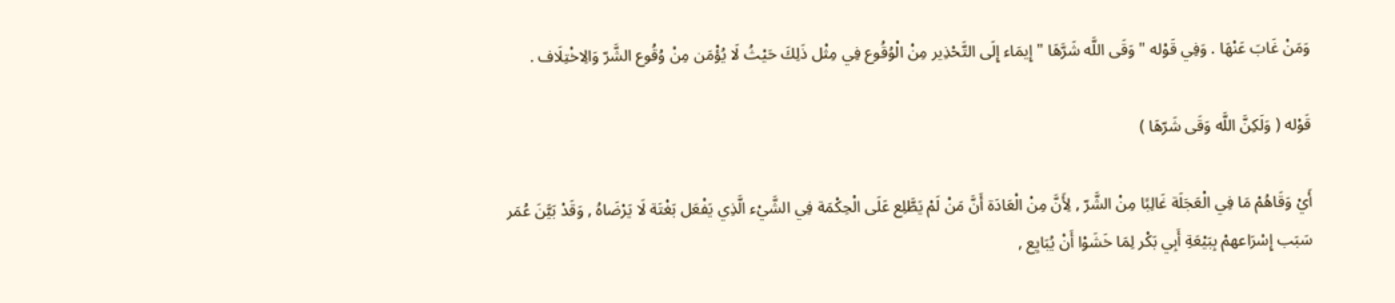وَمَنْ غَابَ عَنْهَا . وَفِي قَوْله " وَقَى اللَّه شَرَّهَا " إِيمَاء إِلَى التَّحْذِير مِنْ الْوُقُوع فِي مِثْل ذَلِكَ حَيْثُ لَا يُؤْمَن مِنْ وُقُوع الشَّرّ وَالِاخْتِلَاف .

قَوْله ( وَلَكِنَّ اللَّه وَقَى شَرّهَا )

أَيْ وَقَاهُمْ مَا فِي الْعَجَلَة غَالِبًا مِنْ الشَّرّ , لِأَنَّ مِنْ الْعَادَة أَنَّ مَنْ لَمْ يَطَّلِع عَلَى الْحِكْمَة فِي الشَّيْء الَّذِي يَفْعَل بَغْتَة لَا يَرْضَاهُ , وَقَدْ بَيَّنَ عُمَر سَبَب إِسْرَاعهمْ بِبَيْعَةِ أَبِي بَكْر لِمَا خَشَوْا أَنْ يُبَايِع ,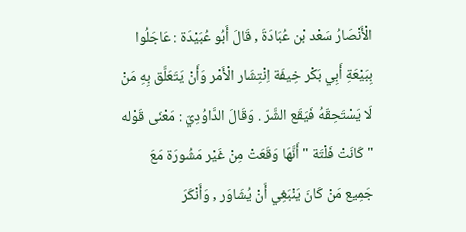الْأَنْصَارُ سَعْد بْن عُبَادَةَ , قَالَ أَبُو عُبَيْدَة : عَاجَلُوا بِبَيْعَةِ أَبِي بَكْر خِيفَة اِنْتِشَار الْأَمْر وَأَنْ يَتَعَلَّق بِهِ مَنْ لَا يَسْتَحِقّهُ فَيَقَع الشَّرّ . وَقَالَ الدَّاوُدِيّ : مَعْنَى قَوْله " كَانَتْ فَلْتَة " أَنَّهَا وَقَعَتْ مِنْ غَيْر مَشُورَة مَعَ جَمِيع مَنْ كَانَ يَنْبَغِي أَنْ يُشَاوَر , وَأَنْكَرَ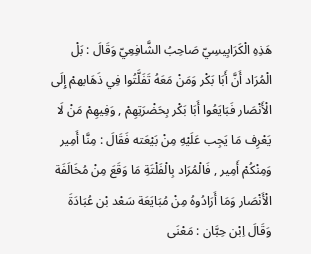هَذِهِ الْكَرَابِيسِيّ صَاحِبُ الشَّافِعِيّ وَقَالَ : بَلْ الْمُرَاد أَنَّ أَبَا بَكْر وَمَنْ مَعَهُ تَفَلَّتُوا فِي ذَهَابهمْ إِلَى الْأَنْصَار فَبَايَعُوا أَبَا بَكْر بِحَضْرَتِهِمْ , وَفِيهِمْ مَنْ لَا يَعْرِف مَا يَجِب عَلَيْهِ مِنْ بَيْعَته فَقَالَ : مِنَّا أَمِير وَمِنْكُمْ أَمِير , فَالْمُرَاد بِالْفَلْتَةِ مَا وَقَعَ مِنْ مُخَالَفَة الْأَنْصَار وَمَا أَرَادُوهُ مِنْ مُبَايَعَة سَعْد بْن عُبَادَةَ وَقَالَ اِبْن حِبَّان : مَعْنَى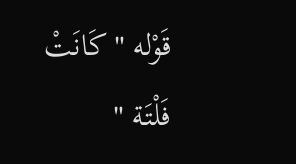قَوْله " كَانَتْ فَلْتَة "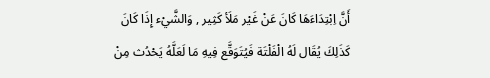أَنَّ اِبْتِدَاءَهَا كَانَ عَنْ غَيْر مَلَأ كَثِير , وَالشَّيْء إِذَا كَانَ كَذَلِكَ يُقَال لَهُ الْفَلْتَة فَيُتَوَقَّع فِيهِ مَا لَعَلَّهُ يَحْدُث مِنْ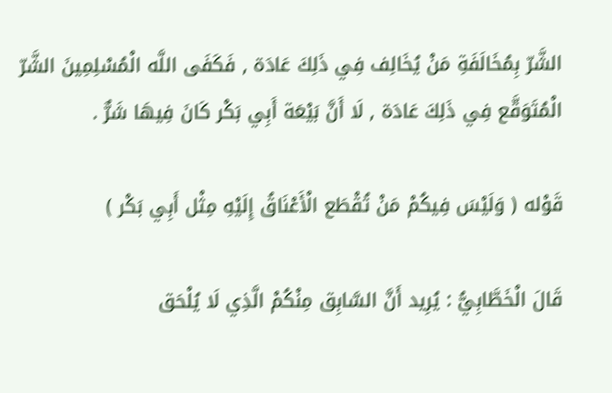الشَّرّ بِمُخَالَفَةِ مَنْ يُخَالِف فِي ذَلِكَ عَادَة , فَكَفَى اللَّه الْمُسْلِمِينَ الشَّرّ الْمُتَوَقَّع فِي ذَلِكَ عَادَة , لَا أَنَّ بَيْعَة أَبِي بَكْر كَانَ فِيهَا شَرٌّ .

قَوْله ( وَلَيْسَ فِيكُمْ مَنْ تُقْطَع الْأَعْنَاقُ إِلَيْهِ مِثْل أَبِي بَكْر )

قَالَ الْخَطَّابِيُّ : يُرِيد أَنَّ السَّابِق مِنْكُمْ الَّذِي لَا يُلْحَق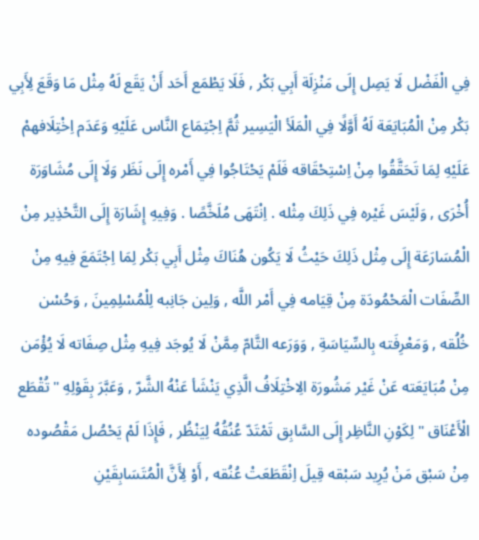فِي الْفَضْل لَا يَصِل إِلَى مَنْزِلَة أَبِي بَكْر , فَلَا يَطْمَع أَحَد أَنْ يَقَع لَهُ مِثْل مَا وَقَعَ لِأَبِي بَكْر مِنْ الْمُبَايَعَة لَهُ أَوَّلًا فِي الْمَلَأ الْيَسِير ثُمَّ اِجْتِمَاع النَّاس عَلَيْهِ وَعَدَم اِخْتِلَافهمْ عَلَيْهِ لِمَا تَحَقَّقُوا مِنْ اِسْتِحْقَاقه فَلَمْ يَحْتَاجُوا فِي أَمْره إِلَى نَظَر وَلَا إِلَى مُشَاوَرَة أُخْرَى , وَلَيْسَ غَيْره فِي ذَلِكَ مِثْله . اِنْتَهَى مُلَخَّصًا . وَفِيهِ إِشَارَة إِلَى التَّحْذِير مِنْ الْمُسَارَعَة إِلَى مِثْل ذَلِكَ حَيْثُ لَا يَكُون هُنَاكَ مِثْل أَبِي بَكْر لِمَا اِجْتَمَعَ فِيهِ مِنْ الصِّفَات الْمَحْمُودَة مِنْ قِيَامه فِي أَمْر اللَّه , وَلِين جَانِبه لِلْمُسْلِمِينَ , وَحُسْن خُلُقه , وَمَعْرِفَته بِالسِّيَاسَةِ , وَوَرَعه التَّامّ مِمَّنْ لَا يُوجَد فِيهِ مِثْل صِفَاته لَا يُؤْمَن مِنْ مُبَايَعَته عَنْ غَيْر مَشُورَة الِاخْتِلَافُ الَّذِي يَنْشَأ عَنْهُ الشَّرّ , وَعَبَّرَ بِقَوْلِهِ " تُقْطَع الْأَعْنَاق " لِكَوْنِ النَّاظِر إِلَى السَّابِق تَمْتَدّ عُنُقُهُ لِيَنْظُر , فَإِذَا لَمْ يَحْصُل مَقْصُوده مِنْ سَبْق مَنْ يُرِيد سَبْقه قِيلَ اِنْقَطَعَتْ عُنُقه , أَوْ لِأَنَّ الْمُتَسَابِقَيْنِ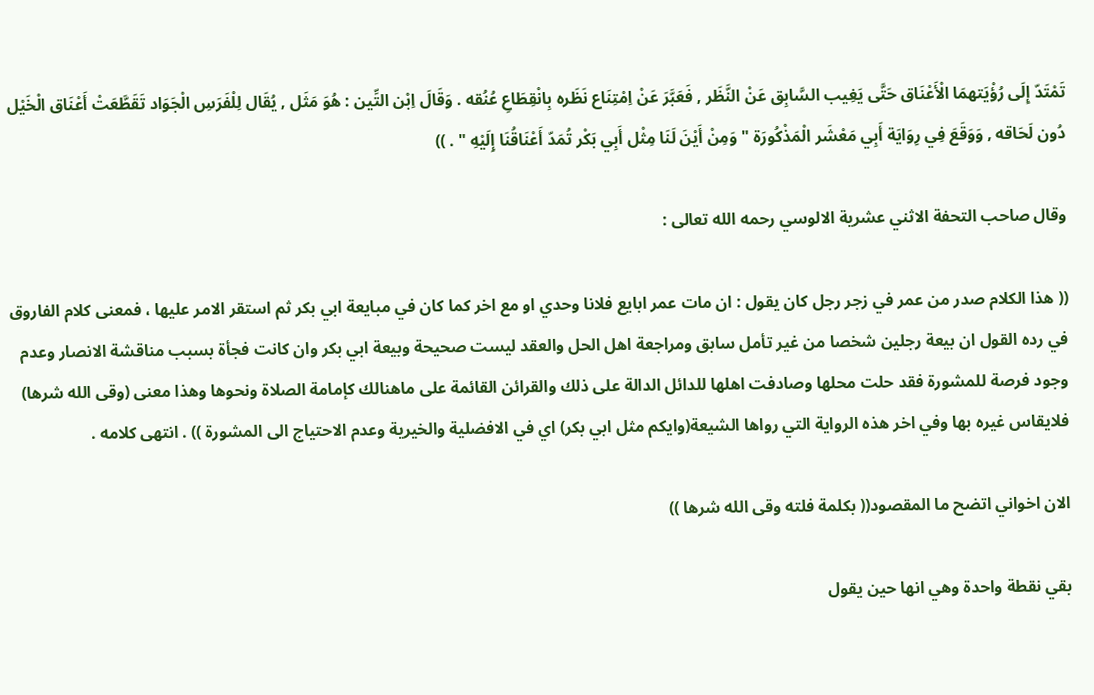تَمْتَدّ إِلَى رُؤْيَتهمَا الْأَعْنَاق حَتَّى يَغِيب السَّابِق عَنْ النَّظَر , فَعَبَّرَ عَنْ اِمْتِنَاع نَظَره بِانْقِطَاعِ عُنُقه . وَقَالَ اِبْن التِّين : هُوَ مَثَل , يُقَال لِلْفَرَسِ الْجَوَاد تَقَطَّعَتْ أَعْنَاق الْخَيْل دُون لَحَاقه , وَوَقَعَ فِي رِوَايَة أَبِي مَعْشَر الْمَذْكُورَة " وَمِنْ أَيْنَ لَنَا مِثْل أَبِي بَكْر تُمَدّ أَعْنَاقُنَا إِلَيْهِ " . ))

وقال صاحب التحفة الاثني عشرية الالوسي رحمه الله تعالى :

(( هذا الكلام صدر من عمر في زجر رجل كان يقول : ان مات عمر ابايع فلانا وحدي او مع اخر كما كان في مبايعة ابي بكر ثم استقر الامر عليها ، فمعنى كلام الفاروق في رده القول ان بيعة رجلين شخصا من غير تأمل سابق ومراجعة اهل الحل والعقد ليست صحيحة وبيعة ابي بكر وان كانت فجأة بسبب مناقشة الانصار وعدم وجود فرصة للمشورة فقد حلت محلها وصادفت اهلها للدائل الدالة على ذلك والقرائن القائمة على ماهنالك كإمامة الصلاة ونحوها وهذا معنى (وقى الله شرها) فلايقاس غيره بها وفي اخر هذه الرواية التي رواها الشيعة(وايكم مثل ابي بكر) اي في الافضلية والخيرية وعدم الاحتياج الى المشورة )) . انتهى كلامه .

الان اخواني اتضح ما المقصود(( بكلمة فلته وقى الله شرها ))

بقي نقطة واحدة وهي انها حين يقول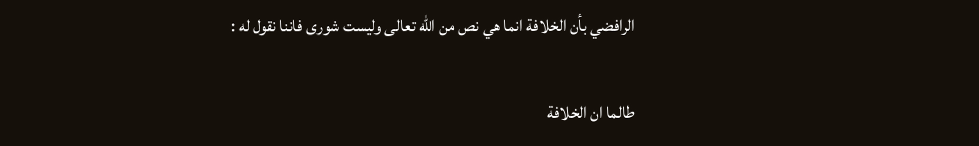الرافضي بأن الخلافة انما هي نص من الله تعالى وليست شورى فاننا نقول له :

طالما ان الخلافة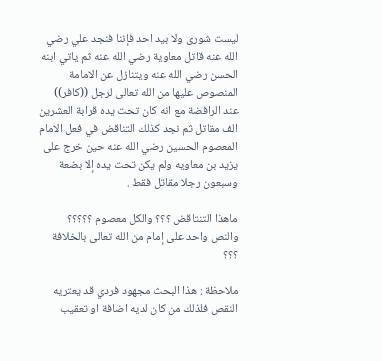ليست شورى ولا بيد احد فإننا فنجد علي رضي الله عنه قاتل معاوية رضي الله عنه ثم ياتي ابنه الحسن رضي الله عنه ويتنازل عن الامامة المنصوص عليها من الله تعالى لرجل ((كافر)) عند الرافضة مع انه كان تحت يده قرابة العشرين الف مقاتل ثم نجد كذلك التناقض في فعل الامام المعصوم الحسين رضي الله عنه حين خرج على يزيد بن معاويه ولم يكن تحت يده إلا بضعة وسبعون رجلا مقاتل فقط .

ماهذا التنتاقض ؟؟؟ والكل معصوم ؟؟؟؟؟ والنص واحد على إمام من الله تعالى بالخلافة ؟؟؟

ملاحظة : هذا البحث مجهود فردي قد يعتريه النقص فلذلك من كان لديه اضافة او تعقيب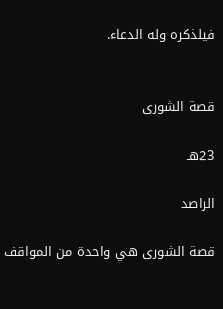فيلذكره وله الدعاء.


قصة الشورى

23هـ

الراصد

قصة الشورى هي واحدة من المواقف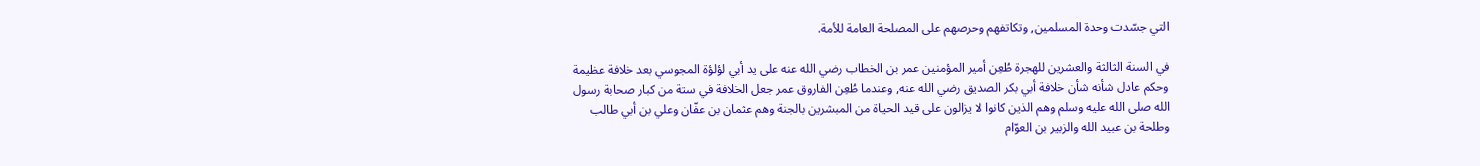التي جسّدت وحدة المسلمين, وتكاتفهم وحرصهم على المصلحة العامة للأمة.

في السنة الثالثة والعشرين للهجرة طُعِن أمير المؤمنين عمر بن الخطاب رضي الله عنه على يد أبي لؤلؤة المجوسي بعد خلافة عظيمة وحكم عادل شأنه شأن خلافة أبي بكر الصديق رضي الله عنه, وعندما طُعِن الفاروق عمر جعل الخلافة في ستة من كبار صحابة رسول الله صلى الله عليه وسلم وهم الذين كانوا لا يزالون على قيد الحياة من المبشرين بالجنة وهم عثمان بن عفّان وعلي بن أبي طالب وطلحة بن عبيد الله والزبير بن العوّام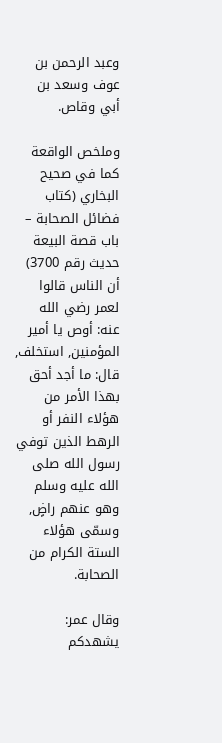وعبد الرحمن بن عوف وسعد بن أبي وقاص.

وملخص الواقعة كما في صحيح البخاري (كتاب فضائل الصحابة – باب قصة البيعة حديث رقم 3700) أن الناس قالوا لعمر رضي الله عنه: أوص يا أمير المؤمنين, استخلف, قال: ما أجد أحق بهذا الأمر من هؤلاء النفر أو الرهط الذين توفي رسول الله صلى الله عليه وسلم وهو عنهم راضٍ, وسمّى هؤلاء الستة الكرام من الصحابة.

وقال عمر: يشهدكم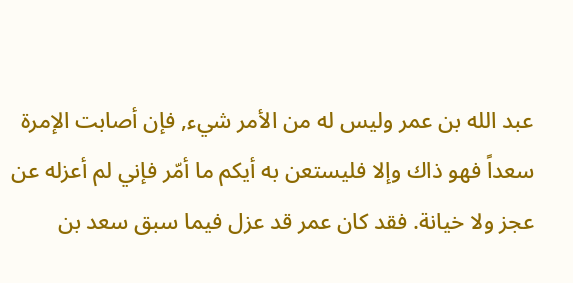عبد الله بن عمر وليس له من الأمر شيء, فإن أصابت الإمرة سعداً فهو ذاك وإلا فليستعن به أيكم ما أمّر فإني لم أعزله عن عجز ولا خيانة. فقد كان عمر قد عزل فيما سبق سعد بن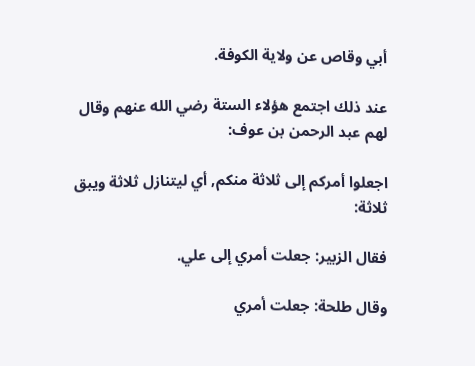أبي وقاص عن ولاية الكوفة.

عند ذلك اجتمع هؤلاء الستة رضي الله عنهم وقال لهم عبد الرحمن بن عوف:

اجعلوا أمركم إلى ثلاثة منكم, أي ليتنازل ثلاثة ويبق ثلاثة:

فقال الزبير: جعلت أمري إلى علي.

وقال طلحة: جعلت أمري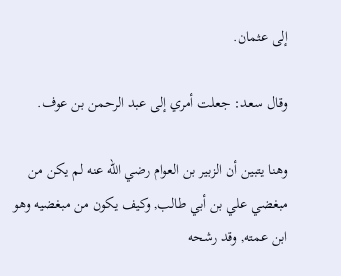إلى عثمان.

وقال سعد: جعلت أمري إلى عبد الرحمن بن عوف.

وهنا يتبين أن الزبير بن العوام رضي الله عنه لم يكن من مبغضي علي بن أبي طالب, وكيف يكون من مبغضيه وهو ابن عمته, وقد رشحه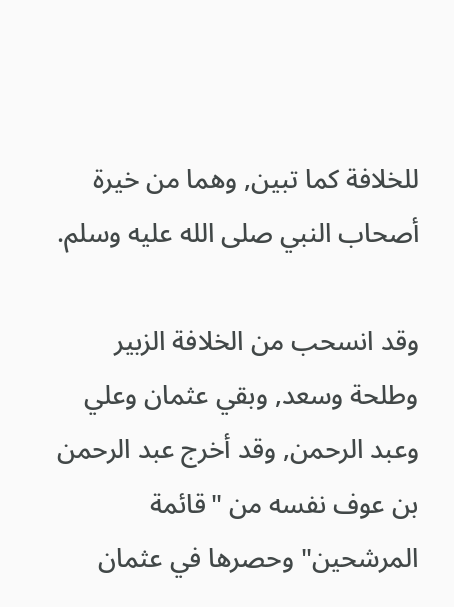للخلافة كما تبين, وهما من خيرة أصحاب النبي صلى الله عليه وسلم.

وقد انسحب من الخلافة الزبير وطلحة وسعد, وبقي عثمان وعلي وعبد الرحمن, وقد أخرج عبد الرحمن بن عوف نفسه من "قائمة المرشحين" وحصرها في عثمان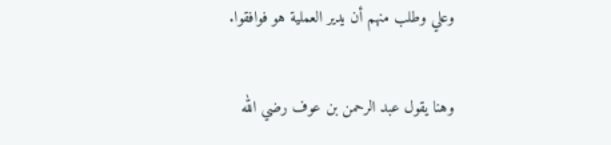وعلي وطلب منهم أن يدير العملية هو فوافقوا.

وهنا يقول عبد الرحمن بن عوف رضي الله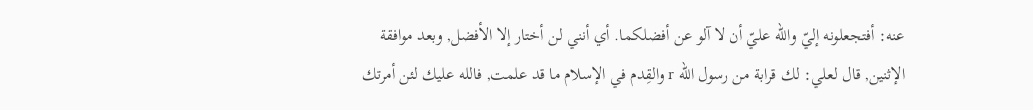عنه: أفتجعلونه إليّ والله عليّ أن لا آلو عن أفضلكما. أي أنني لن أختار إلا الأفضل, وبعد موافقة الإثنين, قال لعلي: لك قرابة من رسول الله r والقِدم في الإسلام ما قد علمت, فالله عليك لئن أمرتك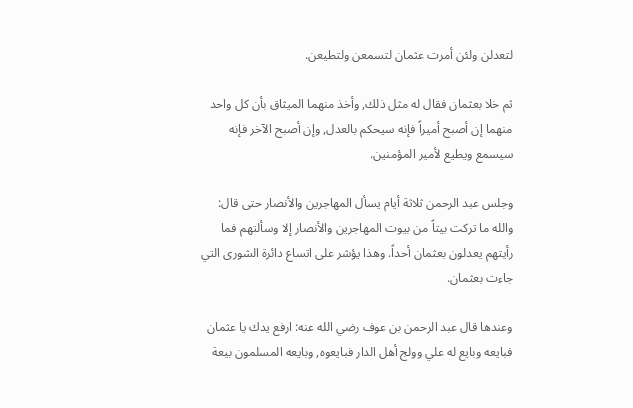لتعدلن ولئن أمرت عثمان لتسمعن ولتطيعن.

ثم خلا بعثمان فقال له مثل ذلك, وأخذ منهما الميثاق بأن كل واحد منهما إن أصبح أميراً فإنه سيحكم بالعدل, وإن أصبح الآخر فإنه سيسمع ويطيع لأمير المؤمنين.

وجلس عبد الرحمن ثلاثة أيام يسأل المهاجرين والأنصار حتى قال: والله ما تركت بيتاً من بيوت المهاجرين والأنصار إلا وسألتهم فما رأيتهم يعدلون بعثمان أحداً. وهذا يؤشر على اتساع دائرة الشورى التي جاءت بعثمان.

وعندها قال عبد الرحمن بن عوف رضي الله عنه: ارفع يدك يا عثمان فبايعه وبايع له علي وولج أهل الدار فبايعوه, وبايعه المسلمون بيعة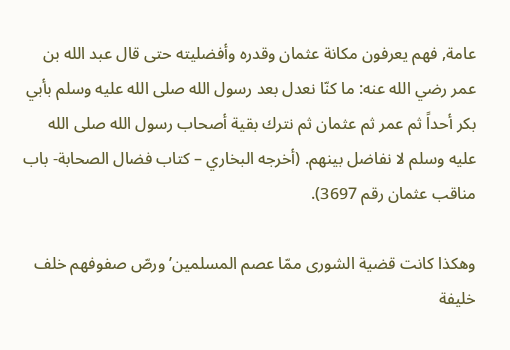عامة, فهم يعرفون مكانة عثمان وقدره وأفضليته حتى قال عبد الله بن عمر رضي الله عنه: ما كنّا نعدل بعد رسول الله صلى الله عليه وسلم بأبي بكر أحداً ثم عمر ثم عثمان ثم نترك بقية أصحاب رسول الله صلى الله عليه وسلم لا نفاضل بينهم. (أخرجه البخاري – كتاب فضال الصحابة- باب مناقب عثمان رقم 3697).

وهكذا كانت قضية الشورى ممّا عصم المسلمين’ ورصّ صفوفهم خلف خليفة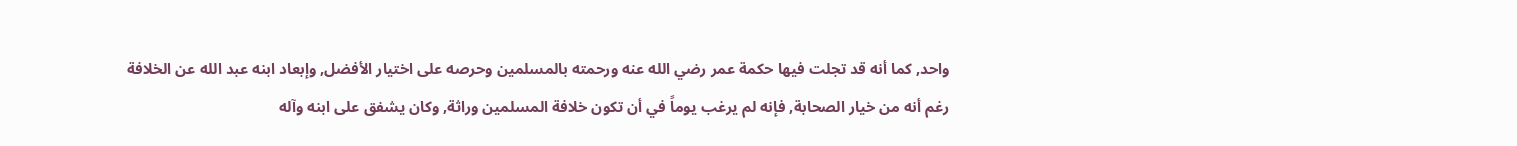واحد, كما أنه قد تجلت فيها حكمة عمر رضي الله عنه ورحمته بالمسلمين وحرصه على اختيار الأفضل, وإبعاد ابنه عبد الله عن الخلافة رغم أنه من خيار الصحابة, فإنه لم يرغب يوماً في أن تكون خلافة المسلمين وراثة, وكان يشفق على ابنه وآله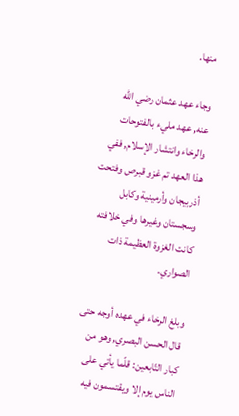منها.

وجاء عهد عثمان رضي الله عنه, عهد مليء بالفتوحات والرخاء وانتشار الإسلام, ففي هذا العهد تم غزو قبرص وفتحت أذربيجان وأرمينية وكابل وسجستان وغيرها وفي خلافته كانت الغزوة العظيمة ذات الصواري.

وبلغ الرخاء في عهده أوجه حتى قال الحسن البصري, وهو من كبار التّابعين: قلّما يأتي على الناس يوم إلا ويقتسمون فيه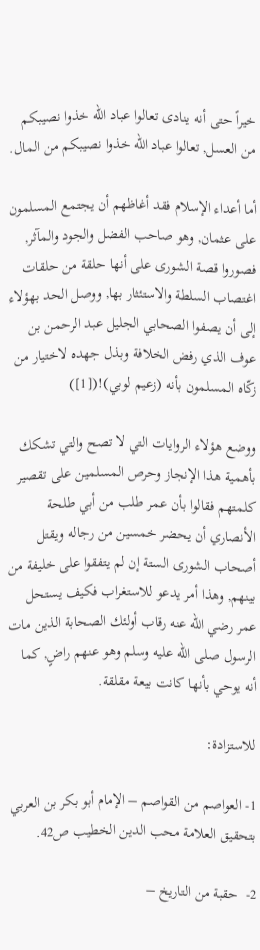خيراً حتى أنه ينادى تعالوا عباد الله خذوا نصيبكم من العسل, تعالوا عباد الله خذوا نصيبكم من المال.

أما أعداء الإسلام فقد أغاظهم أن يجتمع المسلمون على عثمان, وهو صاحب الفضل والجود والمآثر, فصوروا قصة الشورى على أنها حلقة من حلقات اغتصاب السلطة والاستئثار بها, ووصل الحد بهؤلاء إلى أن يصفوا الصحابي الجليل عبد الرحمن بن عوف الذي رفض الخلافة وبذل جهده لاختيار من زكّاه المسلمون بأنه (زعيم لوبي)!([1])

ووضع هؤلاء الروايات التي لا تصح والتي تشكك بأهمية هذا الإنجاز وحرص المسلمين على تقصير كلمتهم فقالوا بأن عمر طلب من أبي طلحة الأنصاري أن يحضر خمسين من رجاله ويقتل أصحاب الشورى الستة إن لم يتفقوا على خليفة من بينهم, وهذا أمر يدعو للاستغراب فكيف يستحل عمر رضي الله عنه رقاب أولئك الصحابة الذين مات الرسول صلى الله عليه وسلم وهو عنهم راضٍ, كما أنه يوحي بأنها كانت بيعة مقلقة.

للاستزادة:

1- العواصم من القواصم – الإمام أبو بكر بن العربي بتحقيق العلامة محب الدين الخطيب ص42.

2-  حقبة من التاريخ –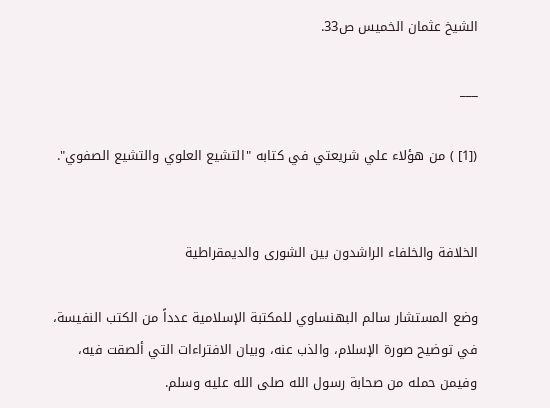الشيخ عثمان الخميس ص33.

___

([1] ) من هؤلاء علي شريعتي في كتابه "التشيع العلوي والتشيع الصفوي".


الخلافة والخلفاء الراشدون بين الشورى والديمقراطية

وضع المستشار سالم البهنساوي للمكتبة الإسلامية عدداً من الكتب النفيسة، في توضيح صورة الإسلام، والذب عنه، وبيان الافتراءات التي ألصقت فيه، وفيمن حمله من صحابة رسول الله صلى الله عليه وسلم.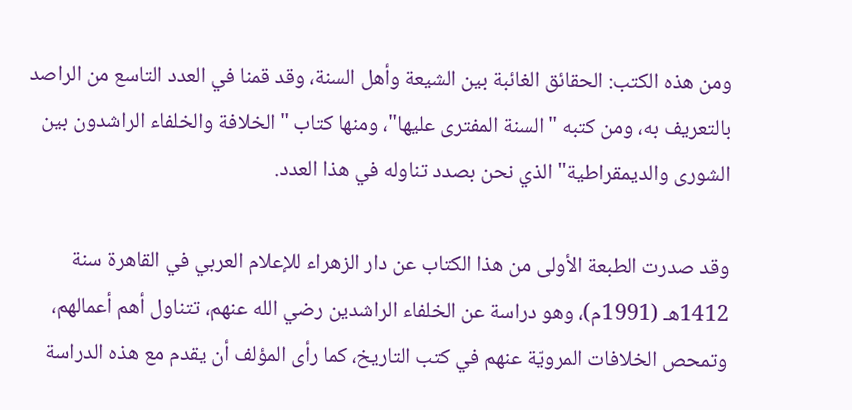ومن هذه الكتب: الحقائق الغائبة بين الشيعة وأهل السنة، وقد قمنا في العدد التاسع من الراصد بالتعريف به، ومن كتبه "السنة المفترى عليها"، ومنها كتاب "الخلافة والخلفاء الراشدون بين الشورى والديمقراطية" الذي نحن بصدد تناوله في هذا العدد.

وقد صدرت الطبعة الأولى من هذا الكتاب عن دار الزهراء للإعلام العربي في القاهرة سنة 1412هـ (1991م)، وهو دراسة عن الخلفاء الراشدين رضي الله عنهم، تتناول أهم أعمالهم، وتمحص الخلافات المرويّة عنهم في كتب التاريخ، كما رأى المؤلف أن يقدم مع هذه الدراسة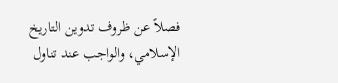فصلاً عن ظروف تدوين التاريخ الإسلامي، والواجب عند تناول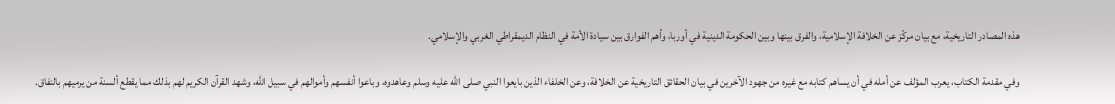هذه المصادر التاريخية، مع بيان مركّز عن الخلافة الإسلامية، والفرق بينها وبين الحكومة الدينية في أوربا، وأهم الفوارق بين سيادة الأمة في النظام الديمقراطي الغربي والإسلامي.

وفي مقدمة الكتاب، يعرب المؤلف عن أمله في أن يساهم كتابه مع غيره من جهود الآخرين في بيان الحقائق التاريخية عن الخلافة، وعن الخلفاء الذين بايعوا النبي صلى الله عليه وسلم وعاهدوه، وباعوا أنفسهم وأموالهم في سبيل الله، وشهد القرآن الكريم لهم بذلك مما يقطع ألسنة من يرميهم بالنفاق.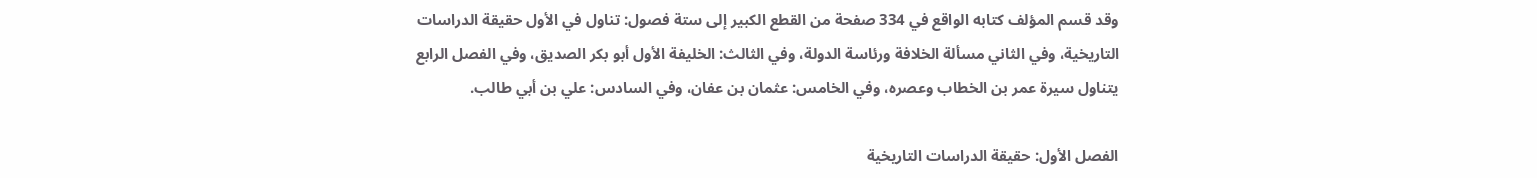وقد قسم المؤلف كتابه الواقع في 334 صفحة من القطع الكبير إلى ستة فصول: تناول في الأول حقيقة الدراسات التاريخية، وفي الثاني مسألة الخلافة ورئاسة الدولة، وفي الثالث: الخليفة الأول أبو بكر الصديق، وفي الفصل الرابع يتناول سيرة عمر بن الخطاب وعصره، وفي الخامس: عثمان بن عفان، وفي السادس: علي بن أبي طالب.

الفصل الأول: حقيقة الدراسات التاريخية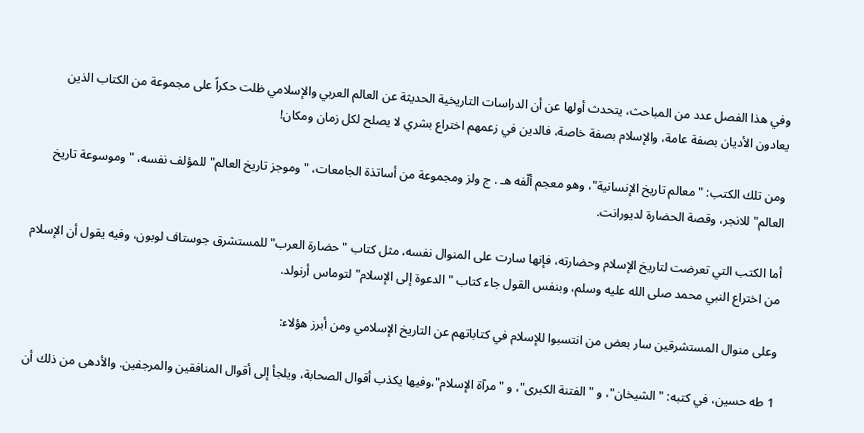وفي هذا الفصل عدد من المباحث، يتحدث أولها عن أن الدراسات التاريخية الحديثة عن العالم العربي والإسلامي ظلت حكراً على مجموعة من الكتاب الذين يعادون الأديان بصفة عامة، والإسلام بصفة خاصة، فالدين في زعمهم اختراع بشري لا يصلح لكل زمان ومكان!

ومن تلك الكتب: "معالم تاريخ الإنسانية"، وهو معجم ألّفه هـ . ج ولز ومجموعة من أساتذة الجامعات، "وموجز تاريخ العالم" للمؤلف نفسه، "وموسوعة تاريخ العالم" للانجر، وقصة الحضارة لديورانت.

أما الكتب التي تعرضت لتاريخ الإسلام وحضارته، فإنها سارت على المنوال نفسه، مثل كتاب "حضارة العرب" للمستشرق جوستاف لوبون، وفيه يقول أن الإسلام من اختراع النبي محمد صلى الله عليه وسلم، وبنفس القول جاء كتاب " الدعوة إلى الإسلام" لتوماس أرنولد.

وعلى منوال المستشرقين سار بعض من انتسبوا للإسلام في كتاباتهم عن التاريخ الإسلامي ومن أبرز هؤلاء:

1 طه حسين، في كتبه: "الشيخان"، و "الفتنة الكبرى"، و "مرآة الإسلام"،وفيها يكذب أقوال الصحابة، ويلجأ إلى أقوال المنافقين والمرجفين. والأدهى من ذلك أن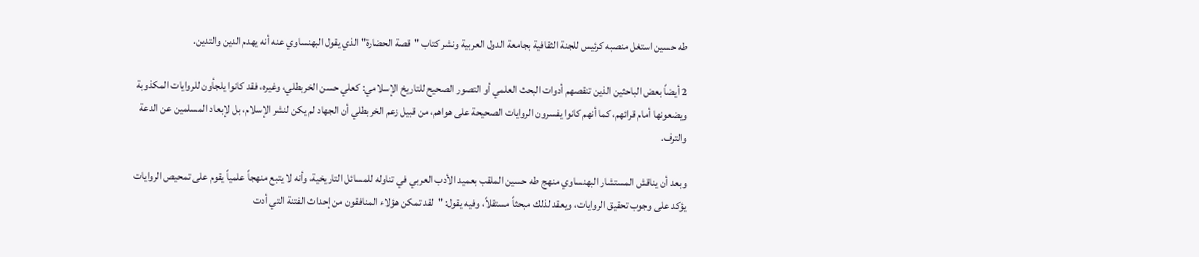طه حسين استغل منصبه كرئيس للجنة الثقافية بجامعة الدول العربية ونشر كتاب "قصة الحضارة" الذي يقول البهنساوي عنه أنه يهدم الدين والتدين.

2 أيضاً بعض الباحثين الذين تنقصهم أدوات البحث العلمي أو التصور الصحيح للتاريخ الإسلامي: كعلي حسن الخربطلي، وغيره، فقد كانوا يلجأون للروايات المكذوبة ويضعونها أمام قرائهم، كما أنهم كانوا يفسرون الروايات الصحيحة على هواهم، من قبيل زعم الخربطلي أن الجهاد لم يكن لنشر الإسلام، بل لإبعاد المسلمين عن الدعة والترف.

وبعد أن يناقش المستشار البهنساوي منهج طه حسين الملقب بعميد الأدب العربي في تناوله للمسائل التاريخية، وأنه لا يتبع منهجاً علمياً يقوم على تمحيص الروايات يؤكد على وجوب تحقيق الروايات، ويعقد لذلك مبحثاً مستقلاً، وفيه يقول: "لقد تمكن هؤلاء المنافقون من إحداث الفتنة التي أدت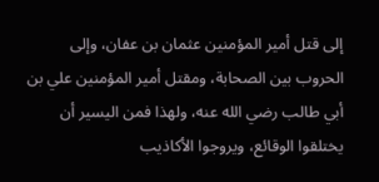إلى قتل أمير المؤمنين عثمان بن عفان، وإلى الحروب بين الصحابة، ومقتل أمير المؤمنين علي بن أبي طالب رضي الله عنه، ولهذا فمن اليسير أن يختلقوا الوقائع، ويروجوا الأكاذيب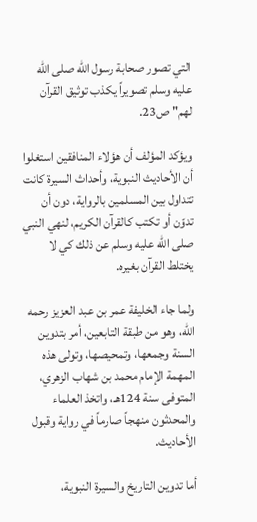التي تصور صحابة رسول الله صلى الله عليه وسلم تصويراً يكذب توثيق القرآن لهم" ص23.

ويؤكد المؤلف أن هؤلاء المنافقين استغلوا أن الأحاديث النبوية، وأحداث السيرة كانت تتداول بين المسلمين بالرواية، دون أن تدوّن أو تكتب كالقرآن الكريم، لنهي النبي صلى الله عليه وسلم عن ذلك كي لا يختلط القرآن بغيره.

ولما جاء الخليفة عمر بن عبد العزيز رحمه الله، وهو من طبقة التابعين، أمر بتدوين السنة وجمعها، وتمحيصها، وتولى هذه المهمة الإمام محمد بن شهاب الزهري، المتوفى سنة 124هـ، واتخذ العلماء والمحدثون منهجاً صارماً في رواية وقبول الأحاديث.

أما تدوين التاريخ والسيرة النبوية،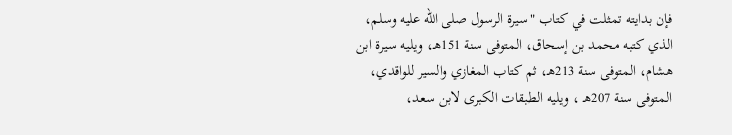فإن بدايته تمثلت في كتاب "سيرة الرسول صلى الله عليه وسلم، الذي كتبه محمد بن إسحاق، المتوفى سنة 151هـ، ويليه سيرة ابن هشام، المتوفى سنة 213هـ، ثم كتاب المغازي والسير للواقدي، المتوفى سنة 207هـ ، ويليه الطبقات الكبرى لابن سعد،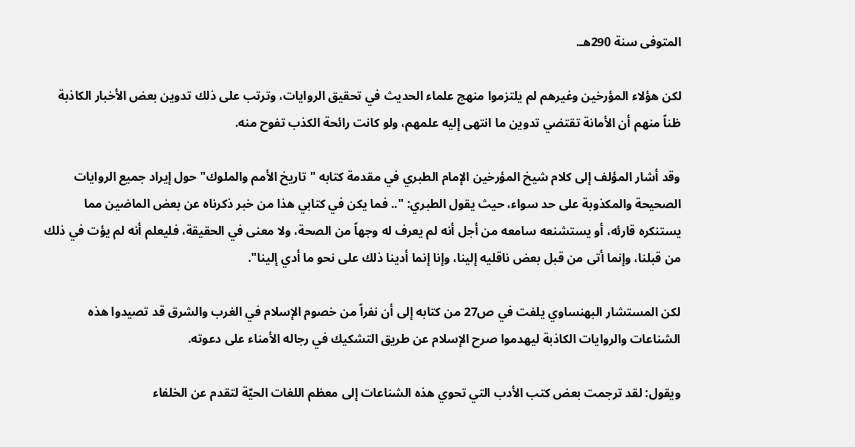المتوفى سنة 290هـ.

لكن هؤلاء المؤرخين وغيرهم لم يلتزموا منهج علماء الحديث في تحقيق الروايات، وترتب على ذلك تدوين بعض الأخبار الكاذبة ظناً منهم أن الأمانة تقتضي تدوين ما انتهى إليه علمهم، ولو كانت رائحة الكذب تفوح منه.

وقد أشار المؤلف إلى كلام شيخ المؤرخين الإمام الطبري في مقدمة كتابه "تاريخ الأمم والملوك" حول إيراد جميع الروايات الصحيحة والمكذوبة على حد سواء، حيث يقول الطبري: ".. فما يكن في كتابي هذا من خبر ذكرناه عن بعض الماضين مما يستنكره قارئه، أو يستشنعه سامعه من أجل أنه لم يعرف له وجهاً من الصحة، ولا معنى في الحقيقة، فليعلم أنه لم يؤت في ذلك من قبلنا، وإنما أتى من قبل بعض ناقليه إلينا، وإنا إنما أدينا ذلك على نحو ما أدي إلينا".

لكن المستشار البهنساوي يلفت في ص27 من كتابه إلى أن نفراً من خصوم الإسلام في الغرب والشرق قد تصيدوا هذه الشناعات والروايات الكاذبة ليهدموا صرح الإسلام عن طريق التشكيك في رجاله الأمناء على دعوته.

ويقول: لقد ترجمت بعض كتب الأدب التي تحوي هذه الشناعات إلى معظم اللغات الحيّة لتقدم عن الخلفاء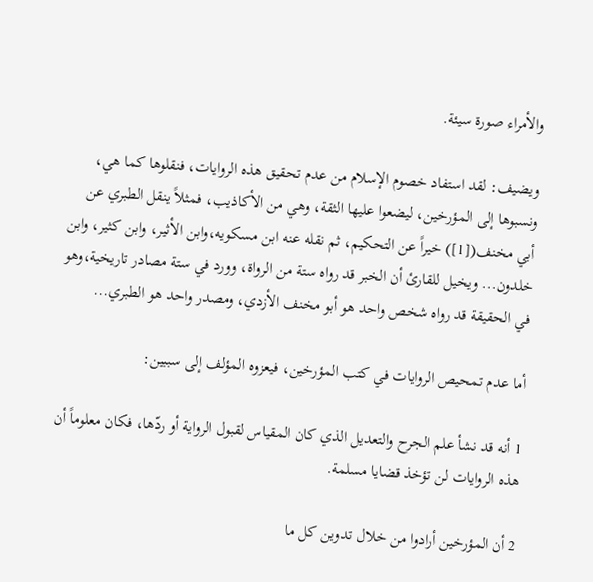والأمراء صورة سيئة.

ويضيف: لقد استفاد خصوم الإسلام من عدم تحقيق هذه الروايات، فنقلوها كما هي، ونسبوها إلى المؤرخين، ليضعوا عليها الثقة، وهي من الأكاذيب، فمثلاً ينقل الطبري عن أبي مخنف([1]) خيراً عن التحكيم، ثم نقله عنه ابن مسكويه،وابن الأثير، وابن كثير، وابن خلدون... ويخيل للقارئ أن الخبر قد رواه ستة من الرواة، وورد في ستة مصادر تاريخية،وهو في الحقيقة قد رواه شخص واحد هو أبو مخنف الأزدي، ومصدر واحد هو الطبري...

أما عدم تمحيص الروايات في كتب المؤرخين، فيعزوه المؤلف إلى سببين:

1 أنه قد نشأ علم الجرح والتعديل الذي كان المقياس لقبول الرواية أو ردّها، فكان معلوماً أن هذه الروايات لن تؤخذ قضايا مسلمة.

2 أن المؤرخين أرادوا من خلال تدوين كل ما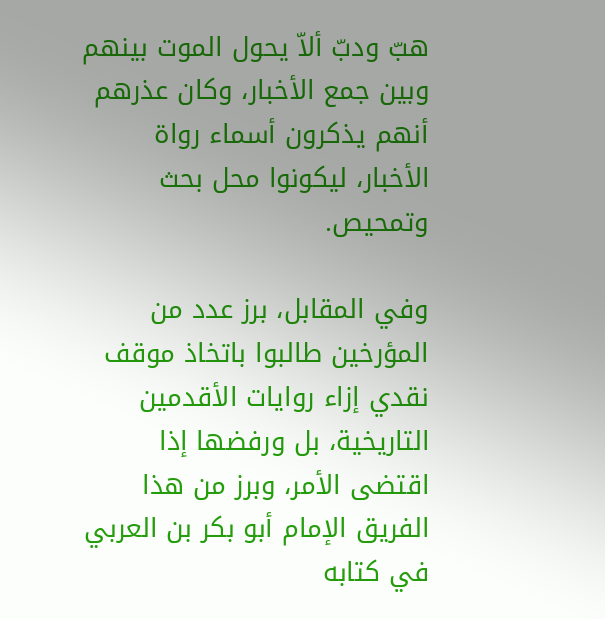هبّ ودبّ ألاّ يحول الموت بينهم وبين جمع الأخبار، وكان عذرهم أنهم يذكرون أسماء رواة الأخبار، ليكونوا محل بحث وتمحيص.

وفي المقابل، برز عدد من المؤرخين طالبوا باتخاذ موقف نقدي إزاء روايات الأقدمين التاريخية، بل ورفضها إذا اقتضى الأمر، وبرز من هذا الفريق الإمام أبو بكر بن العربي في كتابه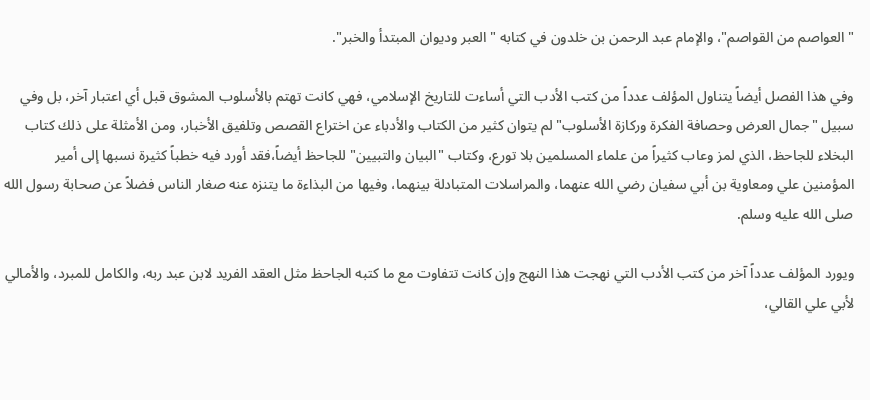"العواصم من القواصم"، والإمام عبد الرحمن بن خلدون في كتابه " العبر وديوان المبتدأ والخبر".

وفي هذا الفصل أيضاً يتناول المؤلف عدداً من كتب الأدب التي أساءت للتاريخ الإسلامي، فهي كانت تهتم بالأسلوب المشوق قبل أي اعتبار آخر، بل وفي سبيل "جمال العرض وحصافة الفكرة وركازة الأسلوب" لم يتوان كثير من الكتاب والأدباء عن اختراع القصص وتلفيق الأخبار، ومن الأمثلة على ذلك كتاب البخلاء للجاحظ، الذي لمز وعاب كثيراً من علماء المسلمين بلا تورع، وكتاب "البيان والتبيين" للجاحظ أيضاً،فقد أورد فيه خطباً كثيرة نسبها إلى أمير المؤمنين علي ومعاوية بن أبي سفيان رضي الله عنهما، والمراسلات المتبادلة بينهما، وفيها من البذاءة ما يتنزه عنه صغار الناس فضلاً عن صحابة رسول الله صلى الله عليه وسلم.

ويورد المؤلف عدداً آخر من كتب الأدب التي نهجت هذا النهج وإن كانت تتفاوت مع ما كتبه الجاحظ مثل العقد الفريد لابن عبد ربه، والكامل للمبرد، والأمالي لأبي علي القالي،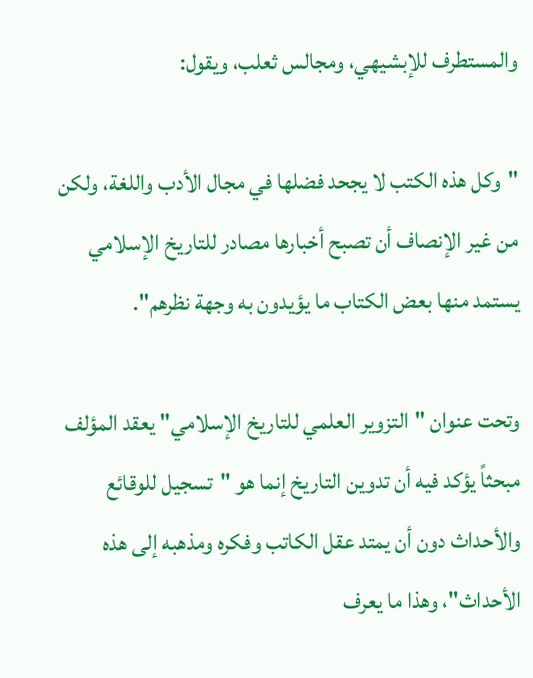والمستطرف للإبشيهي، ومجالس ثعلب، ويقول:

"وكل هذه الكتب لا يجحد فضلها في مجال الأدب واللغة، ولكن من غير الإنصاف أن تصبح أخبارها مصادر للتاريخ الإسلامي يستمد منها بعض الكتاب ما يؤيدون به وجهة نظرهم".

وتحت عنوان "التزوير العلمي للتاريخ الإسلامي" يعقد المؤلف مبحثاً يؤكد فيه أن تدوين التاريخ إنما هو "تسجيل للوقائع والأحداث دون أن يمتد عقل الكاتب وفكره ومذهبه إلى هذه الأحداث"، وهذا ما يعرف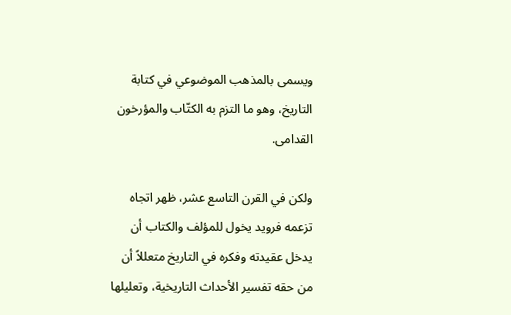ويسمى بالمذهب الموضوعي في كتابة التاريخ، وهو ما التزم به الكتّاب والمؤرخون القدامى.

ولكن في القرن التاسع عشر، ظهر اتجاه تزعمه فرويد يخول للمؤلف والكتاب أن يدخل عقيدته وفكره في التاريخ متعللاً أن من حقه تفسير الأحداث التاريخية، وتعليلها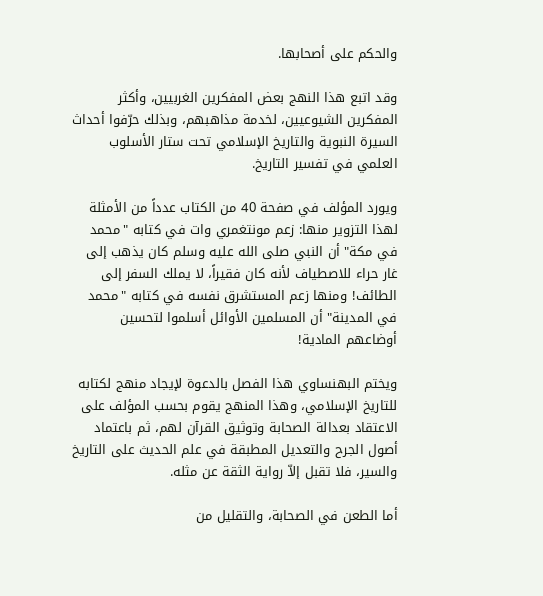والحكم على أصحابها.

وقد اتبع هذا النهج بعض المفكرين الغربيين، وأكثر المفكرين الشيوعيين، لخدمة مذاهبهم، وبذلك حرّفوا أحداث السيرة النبوية والتاريخ الإسلامي تحت ستار الأسلوب العلمي في تفسير التاريخ.

ويورد المؤلف في صفحة 40 من الكتاب عدداً من الأمثلة لهذا التزوير منها: زعم مونتغمري وات في كتابه "محمد في مكة" أن النبي صلى الله عليه وسلم كان يذهب إلى غار حراء للاصطياف لأنه كان فقيراً، لا يملك السفر إلى الطائف! ومنها زعم المستشرق نفسه في كتابه "محمد في المدينة" أن المسلمين الأوائل أسلموا لتحسين أوضاعهم المادية!

ويختم البهنساوي هذا الفصل بالدعوة لإيجاد منهج لكتابه للتاريخ الإسلامي، وهذا المنهج يقوم بحسب المؤلف على الاعتقاد بعدالة الصحابة وتوثيق القرآن لهم، ثم باعتماد أصول الجرح والتعديل المطبقة في علم الحديث على التاريخ والسير، فلا تقبل إلاّ رواية الثقة عن مثله.

أما الطعن في الصحابة، والتقليل من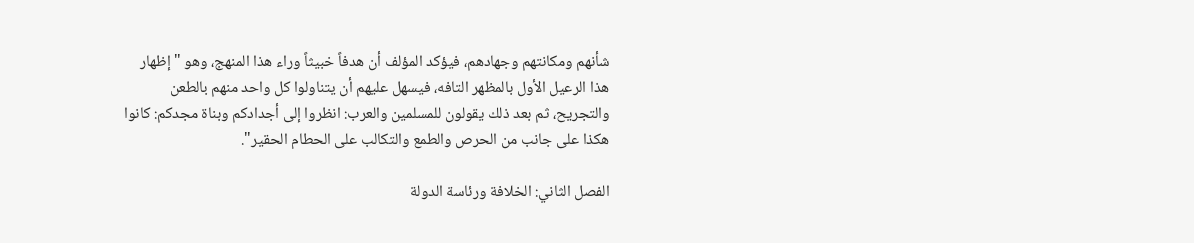شأنهم ومكانتهم وجهادهم، فيؤكد المؤلف أن هدفاً خبيثاً وراء هذا المنهج، وهو "إظهار هذا الرعيل الأول بالمظهر التافه، فيسهل عليهم أن يتناولوا كل واحد منهم بالطعن والتجريح، ثم بعد ذلك يقولون للمسلمين والعرب: انظروا إلى أجدادكم وبناة مجدكم: كانوا هكذا على جانب من الحرص والطمع والتكالب على الحطام الحقير".

الفصل الثاني: الخلافة ورئاسة الدولة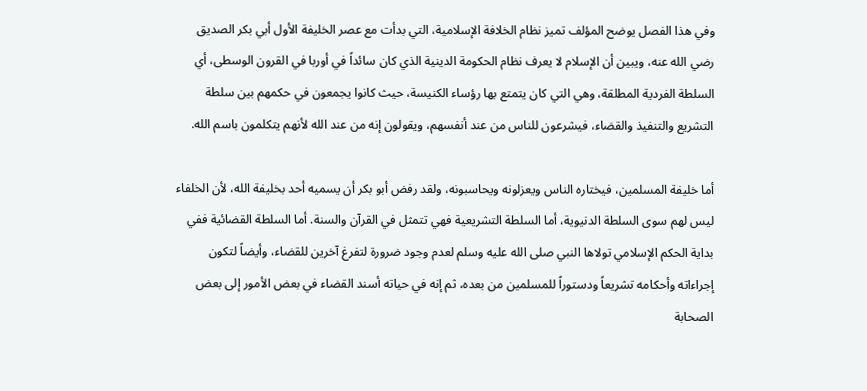وفي هذا الفصل يوضح المؤلف تميز نظام الخلافة الإسلامية، التي بدأت مع عصر الخليفة الأول أبي بكر الصديق رضي الله عنه، ويبين أن الإسلام لا يعرف نظام الحكومة الدينية الذي كان سائداً في أوربا في القرون الوسطى، أي السلطة الفردية المطلقة، وهي التي كان يتمتع بها رؤساء الكنيسة، حيث كانوا يجمعون في حكمهم بين سلطة التشريع والتنفيذ والقضاء، فيشرعون للناس من عند أنفسهم، ويقولون إنه من عند الله لأنهم يتكلمون باسم الله.

أما خليفة المسلمين، فيختاره الناس ويعزلونه ويحاسبونه، ولقد رفض أبو بكر أن يسميه أحد بخليفة الله، لأن الخلفاء ليس لهم سوى السلطة الدنيوية، أما السلطة التشريعية فهي تتمثل في القرآن والسنة. أما السلطة القضائية ففي بداية الحكم الإسلامي تولاها النبي صلى الله عليه وسلم لعدم وجود ضرورة لتفرغ آخرين للقضاء، وأيضاً لتكون إجراءاته وأحكامه تشريعاً ودستوراً للمسلمين من بعده، ثم إنه في حياته أسند القضاء في بعض الأمور إلى بعض الصحابة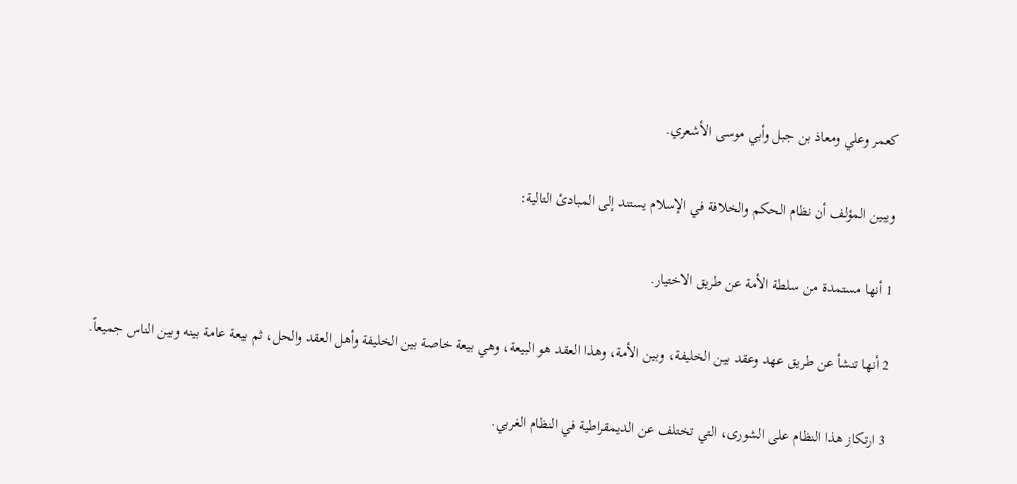كعمر وعلي ومعاذ بن جبل وأبي موسى الأشعري.

ويبين المؤلف أن نظام الحكم والخلافة في الإسلام يستند إلى المبادئ التالية:

1 أنها مستمدة من سلطة الأمة عن طريق الاختيار.

2 أنها تنشأ عن طريق عهد وعقد بين الخليفة، وبين الأمة، وهذا العقد هو البيعة، وهي بيعة خاصة بين الخليفة وأهل العقد والحل، ثم بيعة عامة بينه وبين الناس جميعاً.

3 ارتكاز هذا النظام على الشورى، التي تختلف عن الديمقراطية في النظام الغربي.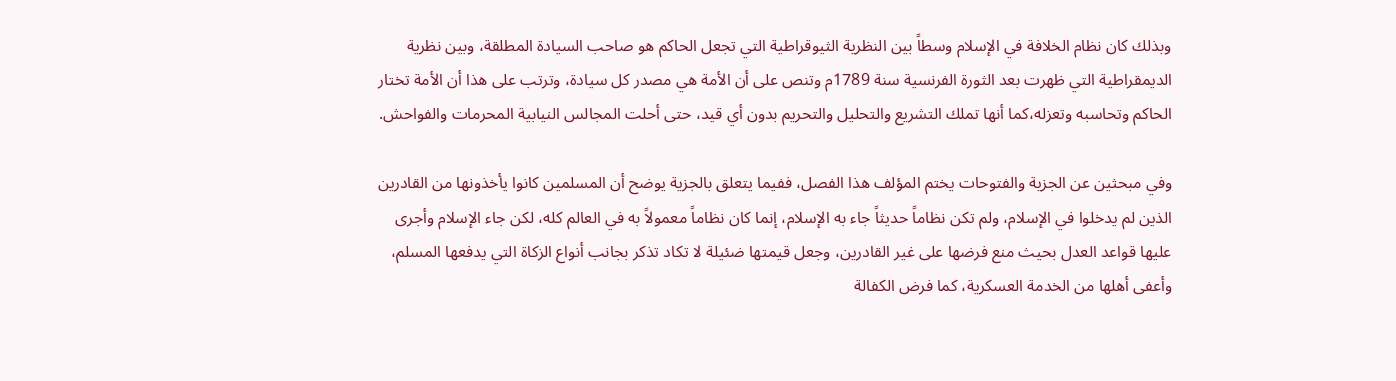وبذلك كان نظام الخلافة في الإسلام وسطاً بين النظرية الثيوقراطية التي تجعل الحاكم هو صاحب السيادة المطلقة، وبين نظرية الديمقراطية التي ظهرت بعد الثورة الفرنسية سنة 1789م وتنص على أن الأمة هي مصدر كل سيادة، وترتب على هذا أن الأمة تختار الحاكم وتحاسبه وتعزله،كما أنها تملك التشريع والتحليل والتحريم بدون أي قيد، حتى أحلت المجالس النيابية المحرمات والفواحش.

وفي مبحثين عن الجزية والفتوحات يختم المؤلف هذا الفصل، ففيما يتعلق بالجزية يوضح أن المسلمين كانوا يأخذونها من القادرين الذين لم يدخلوا في الإسلام، ولم تكن نظاماً حديثاً جاء به الإسلام، إنما كان نظاماً معمولاً به في العالم كله، لكن جاء الإسلام وأجرى عليها قواعد العدل بحيث منع فرضها على غير القادرين، وجعل قيمتها ضئيلة لا تكاد تذكر بجانب أنواع الزكاة التي يدفعها المسلم، وأعفى أهلها من الخدمة العسكرية، كما فرض الكفالة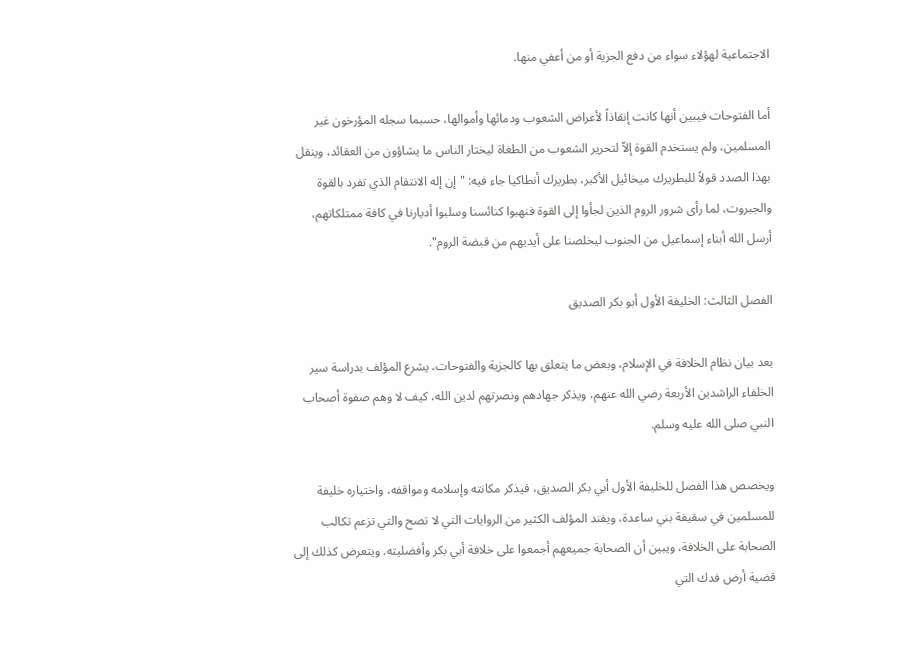الاجتماعية لهؤلاء سواء من دفع الجزية أو من أعفي منها.

أما الفتوحات فيبين أنها كانت إنقاذاً لأعراض الشعوب ودمائها وأموالها، حسبما سجله المؤرخون غير المسلمين، ولم يستخدم القوة إلاّ لتحرير الشعوب من الطغاة ليختار الناس ما يشاؤون من العقائد، وينقل بهذا الصدد قولاً للبطريرك ميخائيل الأكبر، بطريرك أنطاكيا جاء فيه: "إن إله الانتقام الذي تفرد بالقوة والجبروت، لما رأى شرور الروم الذين لجأوا إلى القوة فنهبوا كنائسنا وسلبوا أديارنا في كافة ممتلكاتهم، أرسل الله أبناء إسماعيل من الجنوب ليخلصنا على أيديهم من قبضة الروم".

الفصل الثالث: الخليفة الأول أبو بكر الصديق

بعد بيان نظام الخلافة في الإسلام، وبعض ما يتعلق بها كالجزية والفتوحات، يشرع المؤلف بدراسة سير الخلفاء الراشدين الأربعة رضي الله عنهم، ويذكر جهادهم ونصرتهم لدين الله، كيف لا وهم صفوة أصحاب النبي صلى الله عليه وسلم.

ويخصص هذا الفصل للخليفة الأول أبي بكر الصديق، فيذكر مكانته وإسلامه ومواقفه، واختياره خليفة للمسلمين في سقيفة بني ساعدة، ويفند المؤلف الكثير من الروايات التي لا تصح والتي تزعم تكالب الصحابة على الخلافة، ويبين أن الصحابة جميعهم أجمعوا على خلافة أبي بكر وأفضليته. ويتعرض كذلك إلى قضية أرض فدك التي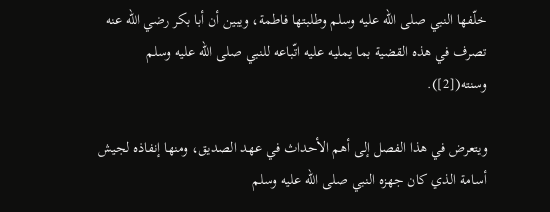خلّفها النبي صلى الله عليه وسلم وطلبتها فاطمة، ويبين أن أبا بكر رضي الله عنه تصرف في هذه القضية بما يمليه عليه اتّباعه للنبي صلى الله عليه وسلم وسنته([2]).

ويتعرض في هذا الفصل إلى أهم الأحداث في عهد الصديق، ومنها إنفاذه لجيش أسامة الذي كان جهزه النبي صلى الله عليه وسلم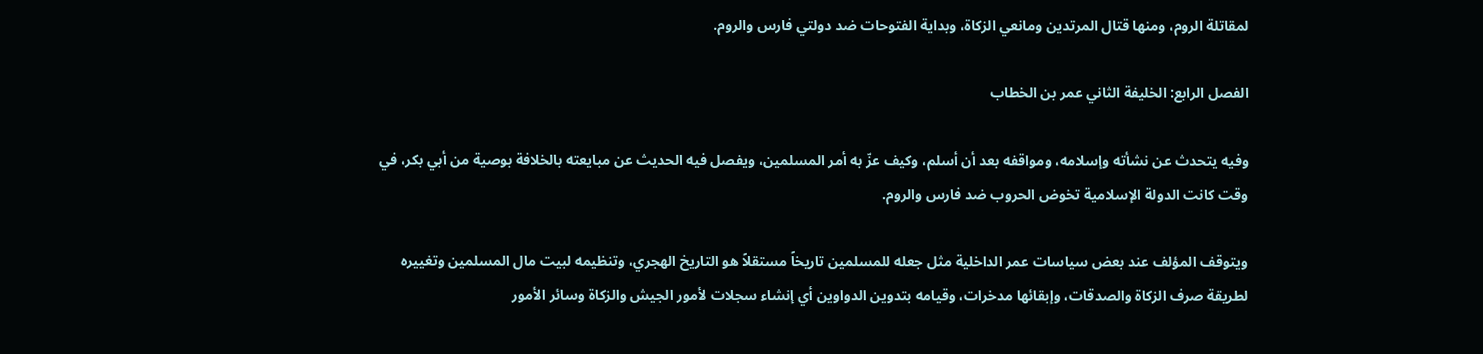لمقاتلة الروم، ومنها قتال المرتدين ومانعي الزكاة، وبداية الفتوحات ضد دولتي فارس والروم.

الفصل الرابع: الخليفة الثاني عمر بن الخطاب

وفيه يتحدث عن نشأته وإسلامه، ومواقفه بعد أن أسلم، وكيف عزّ به أمر المسلمين، ويفصل فيه الحديث عن مبايعته بالخلافة بوصية من أبي بكر، في وقت كانت الدولة الإسلامية تخوض الحروب ضد فارس والروم.

ويتوقف المؤلف عند بعض سياسات عمر الداخلية مثل جعله للمسلمين تاريخاً مستقلاً هو التاريخ الهجري، وتنظيمه لبيت مال المسلمين وتغييره لطريقة صرف الزكاة والصدقات، وإبقائها مدخرات، وقيامه بتدوين الدواوين أي إنشاء سجلات لأمور الجيش والزكاة وسائر الأمور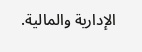الإدارية والمالية.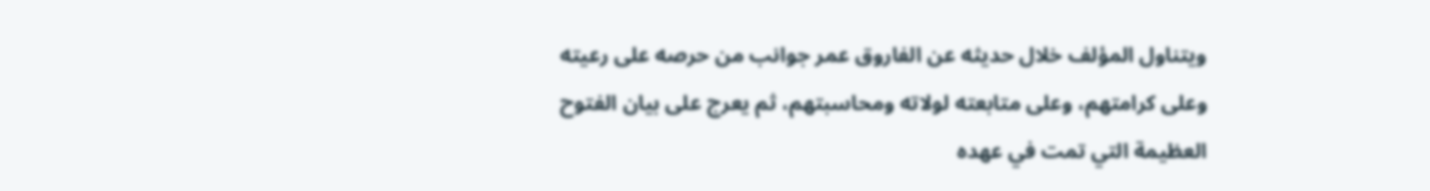ويتناول المؤلف خلال حديثه عن الفاروق عمر جوانب من حرصه على رعيته وعلى كرامتهم، وعلى متابعته لولاته ومحاسبتهم، ثم يعرج على بيان الفتوح العظيمة التي تمت في عهده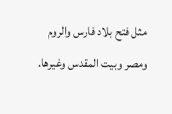مثل فتح بلاد فارس والروم ومصر وبيت المقدس وغيرها.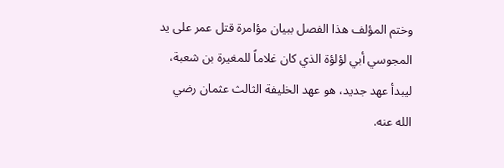وختم المؤلف هذا الفصل ببيان مؤامرة قتل عمر على يد المجوسي أبي لؤلؤة الذي كان غلاماً للمغيرة بن شعبة، ليبدأ عهد جديد، هو عهد الخليفة الثالث عثمان رضي الله عنه.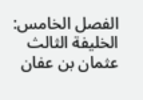الفصل الخامس: الخليفة الثالث عثمان بن عفان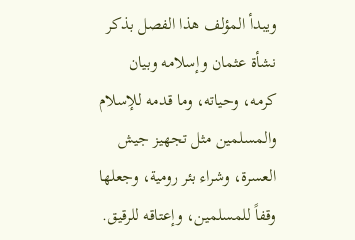ويبدأ المؤلف هذا الفصل بذكر نشأة عثمان وإسلامه وبيان كرمه، وحياته، وما قدمه للإسلام والمسلمين مثل تجهيز جيش العسرة، وشراء بئر رومية، وجعلها وقفاً للمسلمين، وإعتاقه للرقيق.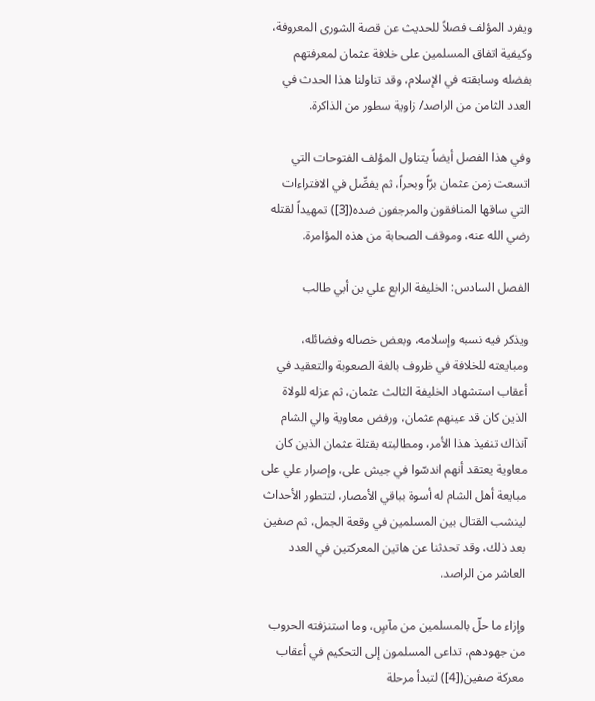ويفرد المؤلف فصلاً للحديث عن قصة الشورى المعروفة، وكيفية اتفاق المسلمين على خلافة عثمان لمعرفتهم بفضله وسابقته في الإسلام، وقد تناولنا هذا الحدث في العدد الثامن من الراصد/ زاوية سطور من الذاكرة.

وفي هذا الفصل أيضاً يتناول المؤلف الفتوحات التي اتسعت زمن عثمان برّاً وبحراً، ثم يفصِّل في الافتراءات التي ساقها المنافقون والمرجفون ضده([3]) تمهيداً لقتله رضي الله عنه، وموقف الصحابة من هذه المؤامرة.

الفصل السادس: الخليفة الرابع علي بن أبي طالب

ويذكر فيه نسبه وإسلامه، وبعض خصاله وفضائله، ومبايعته للخلافة في ظروف بالغة الصعوبة والتعقيد في أعقاب استشهاد الخليفة الثالث عثمان، ثم عزله للولاة الذين كان قد عينهم عثمان، ورفض معاوية والي الشام آنذاك تنفيذ هذا الأمر، ومطالبته بقتلة عثمان الذين كان معاوية يعتقد أنهم اندسّوا في جيش على، وإصرار علي على مبايعة أهل الشام له أسوة بباقي الأمصار، لتتطور الأحداث لينشب القتال بين المسلمين في وقعة الجمل، ثم صفين بعد ذلك، وقد تحدثنا عن هاتين المعركتين في العدد العاشر من الراصد.

وإزاء ما حلّ بالمسلمين من مآسٍ، وما استنزفته الحروب من جهودهم، تداعى المسلمون إلى التحكيم في أعقاب معركة صفين([4]) لتبدأ مرحلة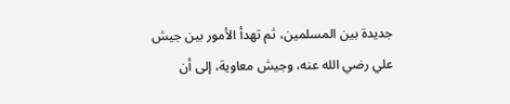جديدة بين المسلمين، ثم تهدأ الأمور بين جيش علي رضي الله عنه، وجيش معاوية، إلى أن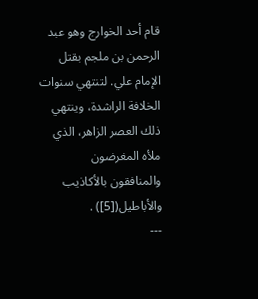قام أحد الخوارج وهو عبد الرحمن بن ملجم بقتل الإمام علي. لتنتهي سنوات الخلافة الراشدة، وينتهي ذلك العصر الزاهر، الذي ملأه المغرضون والمنافقون بالأكاذيب والأباطيل([5]) .
---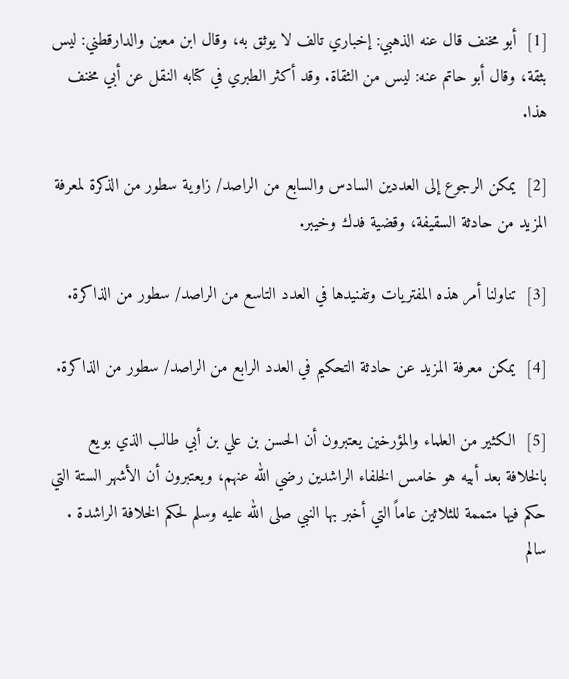[1]  أبو مخنف قال عنه الذهبي: إخباري تالف لا يوثق به، وقال ابن معين والدارقطني: ليس بثقة، وقال أبو حاتم عنه: ليس من الثقاة. وقد أكثر الطبري في كتابه النقل عن أبي مخنف هذا.

[2]  يمكن الرجوع إلى العددين السادس والسابع من الراصد/ زاوية سطور من الذكرة لمعرفة المزيد من حادثة السقيفة، وقضية فدك وخيبر.

[3]  تناولنا أمر هذه المفتريات وتفنيدها في العدد التاسع من الراصد/ سطور من الذاكرة.

[4]  يمكن معرفة المزيد عن حادثة التحكيم في العدد الرابع من الراصد/ سطور من الذاكرة.

[5]  الكثير من العلماء والمؤرخين يعتبرون أن الحسن بن علي بن أبي طالب الذي بويع بالخلافة بعد أبيه هو خامس الخلفاء الراشدين رضي الله عنهم، ويعتبرون أن الأشهر الستة التي حكم فيها متممة للثلاثين عاماً التي أخبر بها النبي صلى الله عليه وسلم لحكم الخلافة الراشدة .
سالم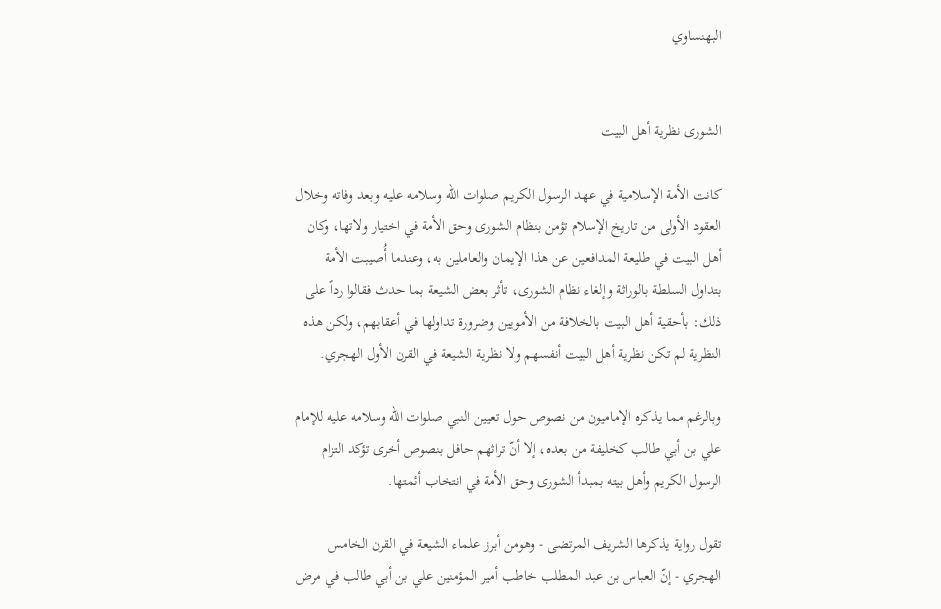البهنساوي


الشورى نظرية أهل البيت

كانت الأمة الإسلامية في عهد الرسول الكريم صلوات الله وسلامه عليه وبعد وفاته وخلال العقود الأولى من تاريخ الإسلام تؤمن بنظام الشورى وحق الأمة في اختيار ولاتها، وكان أهل البيت في طليعة المدافعين عن هذا الإيمان والعاملين به، وعندما أُصيبت الأمة بتداول السلطة بالوراثة وإلغاء نظام الشورى، تأثر بعض الشيعة بما حدث فقالوا رداً على ذلك: بأحقية أهل البيت بالخلافة من الأمويين وضرورة تداولها في أعقابهم، ولكن هذه النظرية لم تكن نظرية أهل البيت أنفسهم ولا نظرية الشيعة في القرن الأول الهجري.

وبالرغم مما يذكره الإماميون من نصوص حول تعيين النبي صلوات الله وسلامه عليه للإمام علي بن أبي طالب كخليفة من بعده، إلا أنّ تراثهم حافل بنصوص أخرى تؤكد التزام الرسول الكريم وأهل بيته بمبدأ الشورى وحق الأمة في انتخاب أئمتها.

تقول رواية يذكرها الشريف المرتضى - وهومن أبرز علماء الشيعة في القرن الخامس الهجري - إنّ العباس بن عبد المطلب خاطب أمير المؤمنين علي بن أبي طالب في مرض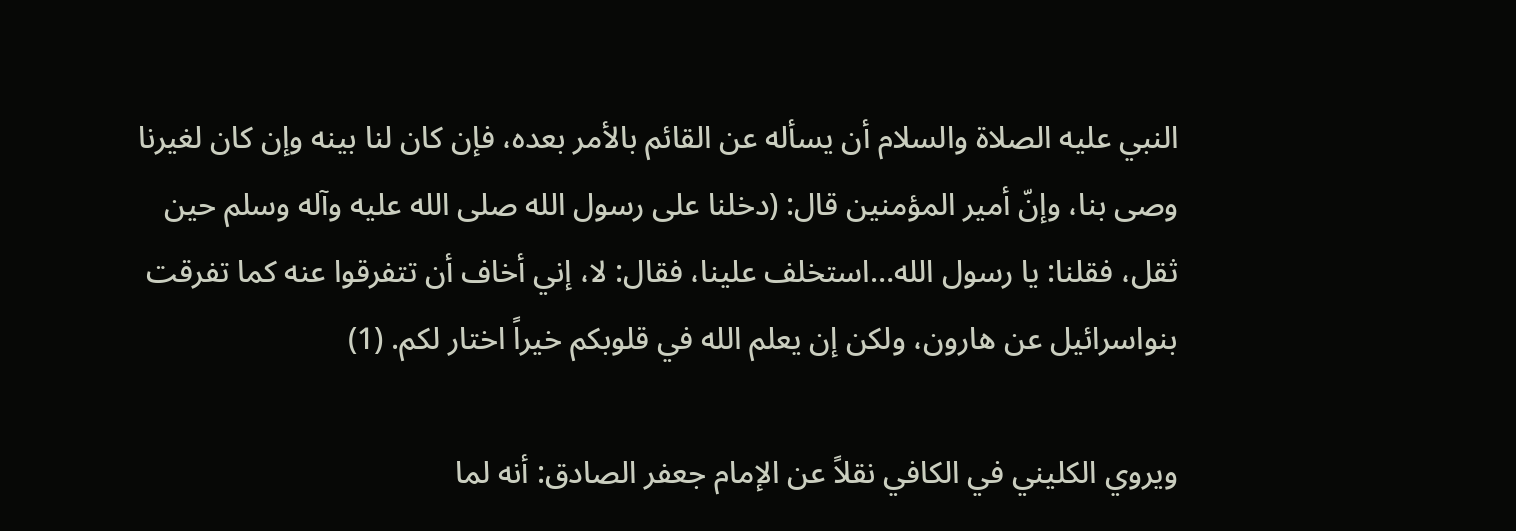النبي عليه الصلاة والسلام أن يسأله عن القائم بالأمر بعده، فإن كان لنا بينه وإن كان لغيرنا وصى بنا، وإنّ أمير المؤمنين قال: (دخلنا على رسول الله صلى الله عليه وآله وسلم حين ثقل، فقلنا: يا رسول الله…استخلف علينا، فقال: لا، إني أخاف أن تتفرقوا عنه كما تفرقت بنواسرائيل عن هارون، ولكن إن يعلم الله في قلوبكم خيراً اختار لكم. (1)

ويروي الكليني في الكافي نقلاً عن الإمام جعفر الصادق: أنه لما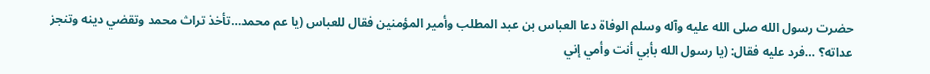حضرت رسول الله صلى الله عليه وآله وسلم الوفاة دعا العباس بن عبد المطلب وأمير المؤمنين فقال للعباس (يا عم محمد…تأخذ تراث محمد وتقضي دينه وتنجز عداته؟ …فرد عليه فقال: (يا رسول الله بأبي أنت وأمي إني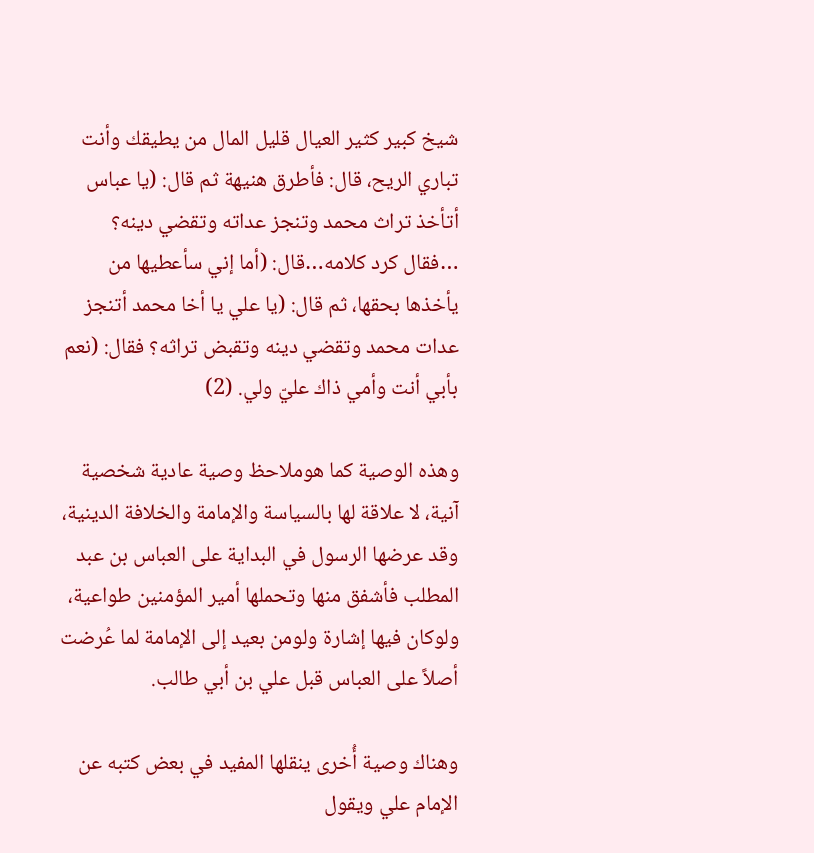شيخ كبير كثير العيال قليل المال من يطيقك وأنت تباري الريح، قال: فأطرق هنيهة ثم قال: (يا عباس أتأخذ تراث محمد وتنجز عداته وتقضي دينه؟ …فقال كرد كلامه…قال: (أما إني سأعطيها من يأخذها بحقها، ثم قال: (يا علي يا أخا محمد أتنجز عدات محمد وتقضي دينه وتقبض تراثه؟ فقال: (نعم بأبي أنت وأمي ذاك عليّ ولي. (2)

وهذه الوصية كما هوملاحظ وصية عادية شخصية آنية، لا علاقة لها بالسياسة والإمامة والخلافة الدينية، وقد عرضها الرسول في البداية على العباس بن عبد المطلب فأشفق منها وتحملها أمير المؤمنين طواعية، ولوكان فيها إشارة ولومن بعيد إلى الإمامة لما عُرضت أصلاً على العباس قبل علي بن أبي طالب.

وهناك وصية أُخرى ينقلها المفيد في بعض كتبه عن الإمام علي ويقول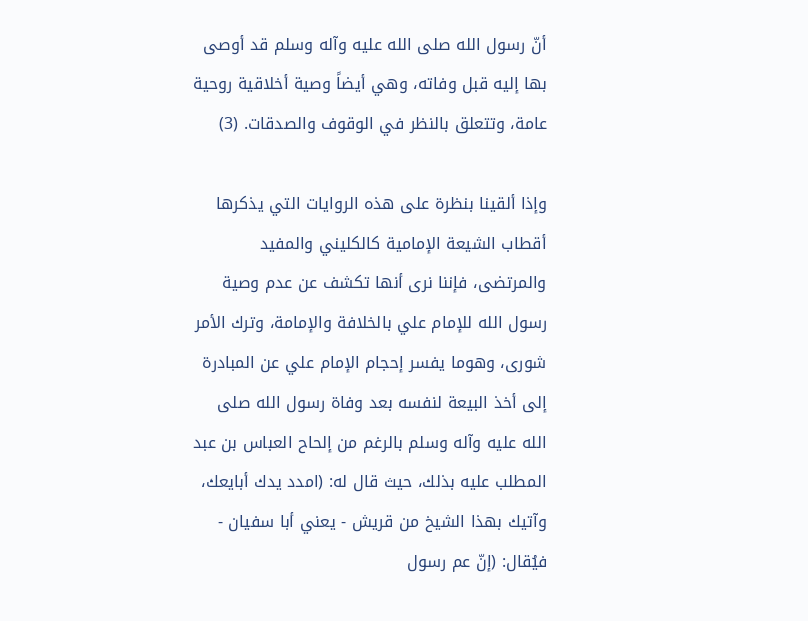أنّ رسول الله صلى الله عليه وآله وسلم قد أوصى بها إليه قبل وفاته، وهي أيضاً وصية أخلاقية روحية عامة، وتتعلق بالنظر في الوقوف والصدقات. (3)

وإذا ألقينا بنظرة على هذه الروايات التي يذكرها أقطاب الشيعة الإمامية كالكليني والمفيد والمرتضى، فإننا نرى أنها تكشف عن عدم وصية رسول الله للإمام علي بالخلافة والإمامة، وترك الأمر شورى، وهوما يفسر إحجام الإمام علي عن المبادرة إلى أخذ البيعة لنفسه بعد وفاة رسول الله صلى الله عليه وآله وسلم بالرغم من إلحاح العباس بن عبد المطلب عليه بذلك، حيث قال له: (امدد يدك أبايعك، وآتيك بهذا الشيخ من قريش - يعني أبا سفيان - فيُقال: (إنّ عم رسول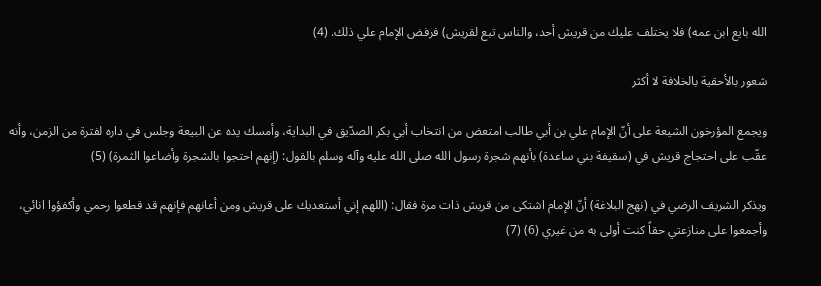الله بايع ابن عمه) فلا يختلف عليك من قريش أحد، والناس تبع لقريش) فرفض الإمام علي ذلك. (4)

شعور بالأحقية بالخلافة لا أكثر

ويجمع المؤرخون الشيعة على أنّ الإمام علي بن أبي طالب امتعض من انتخاب أبي بكر الصدّيق في البداية، وأمسك يده عن البيعة وجلس في داره لفترة من الزمن، وأنه عقّب على احتجاج قريش في (سقيفة بني ساعدة) بأنهم شجرة رسول الله صلى الله عليه وآله وسلم بالقول: (إنهم احتجوا بالشجرة وأضاعوا الثمرة) (5)

ويذكر الشريف الرضي في (نهج البلاغة) أنّ الإمام اشتكى من قريش ذات مرة فقال: (اللهم إني أستعديك على قريش ومن أعانهم فإنهم قد قطعوا رحمي وأكفؤوا انائي، وأجمعوا على منازعتي حقاً كنت أولى به من غيري (6) (7)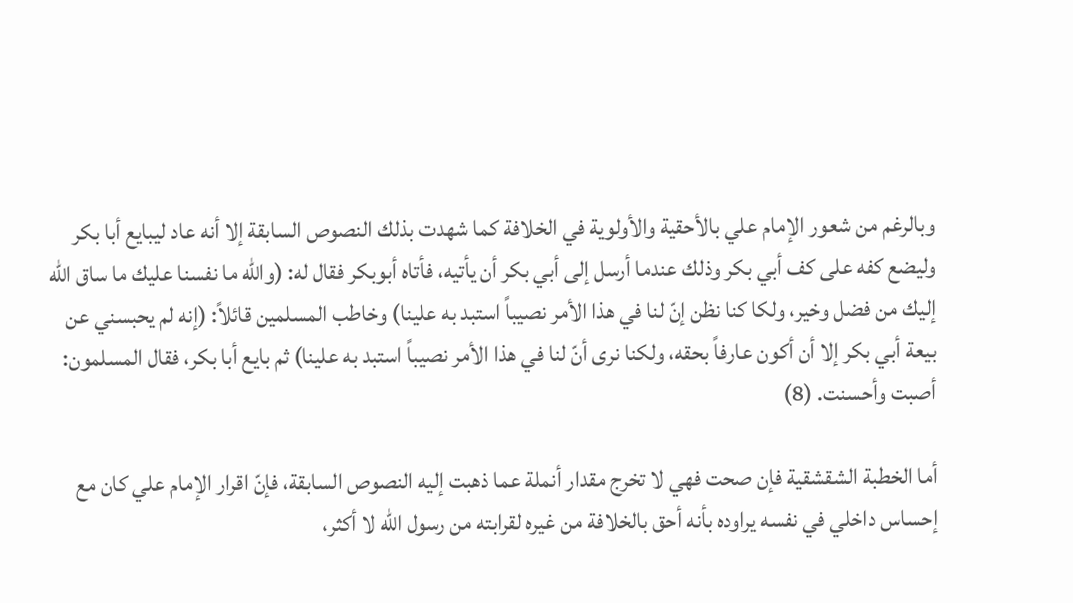وبالرغم من شعور الإمام علي بالأحقية والأولوية في الخلافة كما شهدت بذلك النصوص السابقة إلا أنه عاد ليبايع أبا بكر وليضع كفه على كف أبي بكر وذلك عندما أرسل إلى أبي بكر أن يأتيه، فأتاه أبوبكر فقال له: (والله ما نفسنا عليك ما ساق الله إليك من فضل وخير، ولكا كنا نظن إنّ لنا في هذا الأمر نصيباً استبد به علينا) وخاطب المسلمين قائلاً: (إنه لم يحبسني عن بيعة أبي بكر إلا أن أكون عارفاً بحقه، ولكنا نرى أنّ لنا في هذا الأمر نصيباً استبد به علينا) ثم بايع أبا بكر، فقال المسلمون: أصبت وأحسنت. (8)

أما الخطبة الشقشقية فإن صحت فهي لا تخرج مقدار أنملة عما ذهبت إليه النصوص السابقة، فإنّ اقرار الإمام علي كان مع إحساس داخلي في نفسه يراوده بأنه أحق بالخلافة من غيره لقرابته من رسول الله لا أكثر،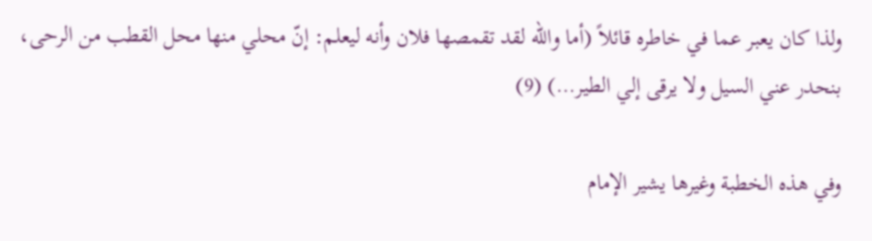ولذا كان يعبر عما في خاطره قائلاً (أما والله لقد تقمصها فلان وأنه ليعلم: إنّ محلي منها محل القطب من الرحى، بنحدر عني السيل ولا يرقى إلي الطير…) (9)

وفي هذه الخطبة وغيرها يشير الإمام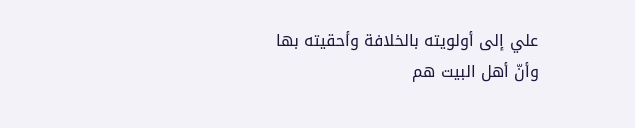علي إلى أولويته بالخلافة وأحقيته بها وأنّ أهل البيت هم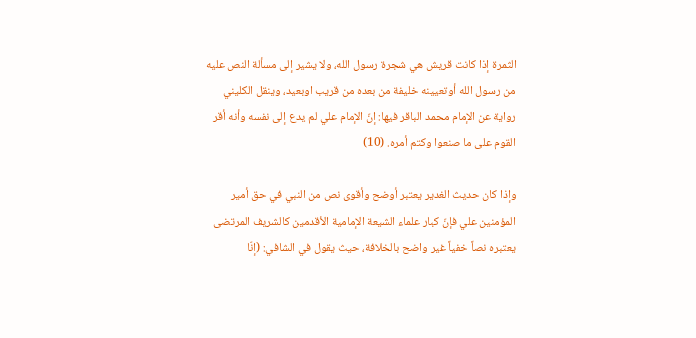الثمرة إذا كانت قريش هي شجرة رسول الله، ولا يشير إلى مسألة النص عليه من رسول الله أوتعيينه خليفة من بعده من قريب اوبعيد، وينقل الكليني رواية عن الإمام محمد الباقر فيها: إنّ الإمام علي لم يدع إلى نفسه وأنه أقر القوم على ما صنعوا وكتم أمره. (10)

وإذا كان حديث الغدير يعتبر أوضح وأقوى نص من النبي في حق أمير المؤمنين علي فإنّ كبار علماء الشيعة الإمامية الأقدمين كالشريف المرتضى يعتبره نصاً خفياً غير واضح بالخلافة، حيث يقول في الشافي: (إنّا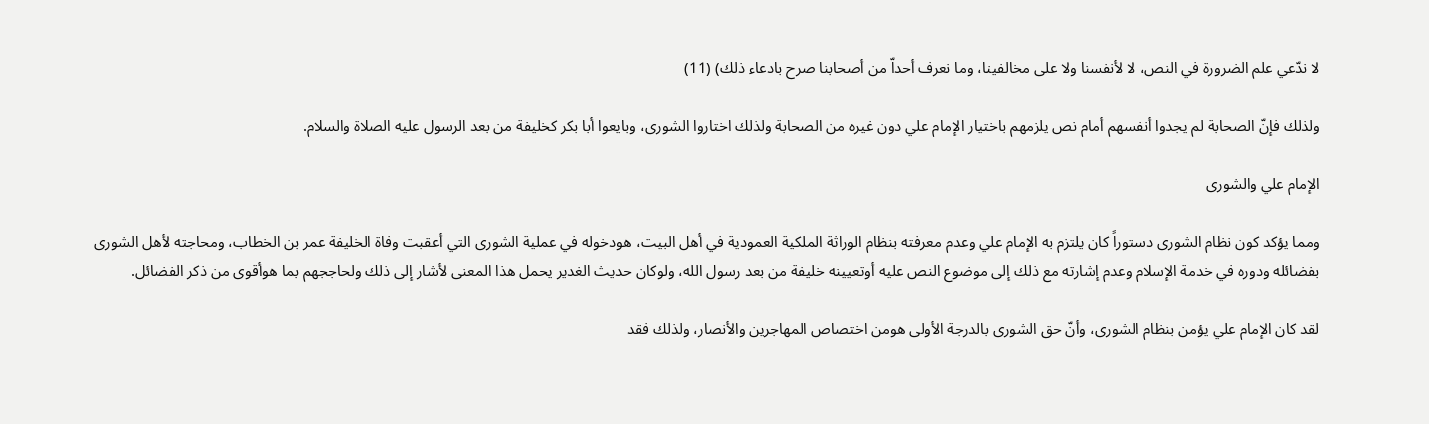لا ندّعي علم الضرورة في النص، لا لأنفسنا ولا على مخالفينا، وما نعرف أحداّ من أصحابنا صرح بادعاء ذلك) (11)

ولذلك فإنّ الصحابة لم يجدوا أنفسهم أمام نص يلزمهم باختيار الإمام علي دون غيره من الصحابة ولذلك اختاروا الشورى، وبايعوا أبا بكر كخليفة من بعد الرسول عليه الصلاة والسلام.

الإمام علي والشورى

ومما يؤكد كون نظام الشورى دستوراً كان يلتزم به الإمام علي وعدم معرفته بنظام الوراثة الملكية العمودية في أهل البيت، هودخوله في عملية الشورى التي أعقبت وفاة الخليفة عمر بن الخطاب، ومحاجته لأهل الشورى بفضائله ودوره في خدمة الإسلام وعدم إشارته مع ذلك إلى موضوع النص عليه أوتعيينه خليفة من بعد رسول الله، ولوكان حديث الغدير يحمل هذا المعنى لأشار إلى ذلك ولحاججهم بما هوأقوى من ذكر الفضائل.

لقد كان الإمام علي يؤمن بنظام الشورى، وأنّ حق الشورى بالدرجة الأولى هومن اختصاص المهاجرين والأنصار، ولذلك فقد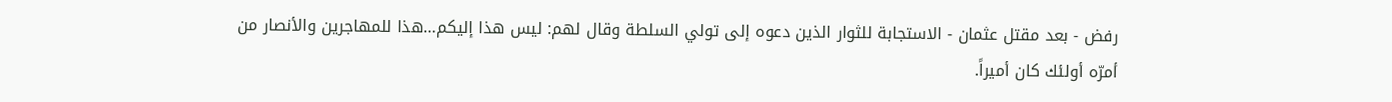رفض - بعد مقتل عثمان - الاستجابة للثوار الذين دعوه إلى تولي السلطة وقال لهم: ليس هذا إليكم…هذا للمهاجرين والأنصار من أمرّه أولئك كان أميراً.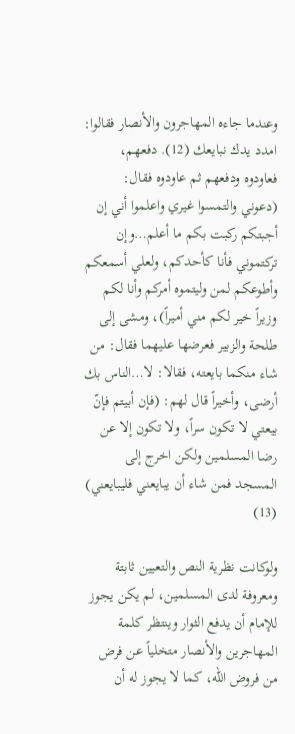وعندما جاءه المهاجرون والأنصار فقالوا: امدد يدك نبايعك (12). دفعهم، فعاودوه ودفعهم ثم عاودوه فقال: (دعوني والتمسوا غيري واعلموا أني إن أجبتكم ركبت بكم ما أعلم…وإن تركتموني فأنا كأحدكم، ولعلي أسمعكم وأطوعكم لمن وليتموه أمركم وأنا لكم وزيراً خير لكم مني أميراً)، ومشى إلى طلحة والزبير فعرضها عليهما فقال: من شاء منكما بايعته، فقالا: لا…الناس بك أرضى، وأخيراً قال لهم: (فإن أبيتم فإنّ بيعتي لا تكون سراً، ولا تكون إلا عن رضا المسلمين ولكن اخرج إلى المسجد فمن شاء أن يبايعني فليبايعني) (13)

ولوكانت نظرية النص والتعيين ثابتة ومعروفة لدى المسلمين، لم يكن يجوز للإمام أن يدفع الثوار وينتظر كلمة المهاجرين والأنصار متخلياً عن فرض من فروض الله، كما لا يجوز له أن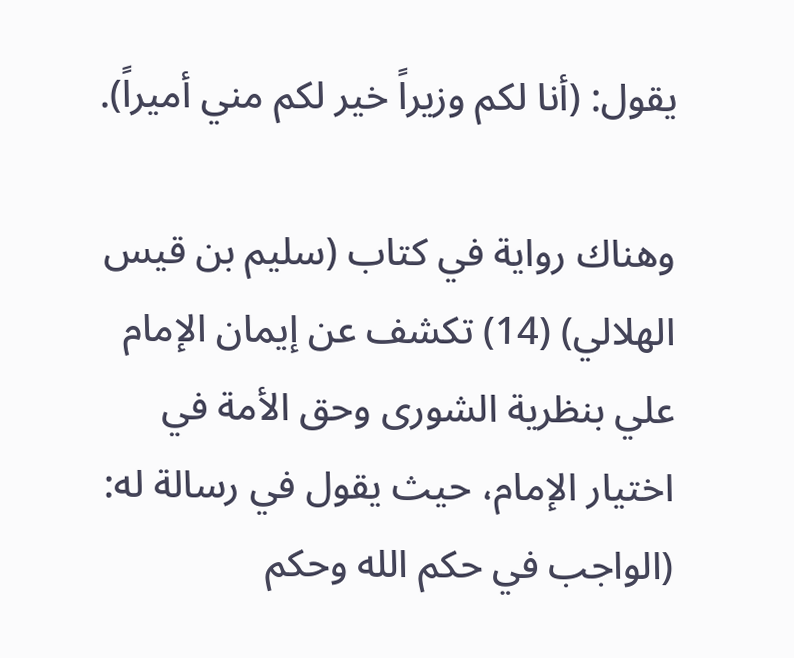يقول: (أنا لكم وزيراً خير لكم مني أميراً).

وهناك رواية في كتاب (سليم بن قيس الهلالي) (14) تكشف عن إيمان الإمام علي بنظرية الشورى وحق الأمة في اختيار الإمام، حيث يقول في رسالة له: (الواجب في حكم الله وحكم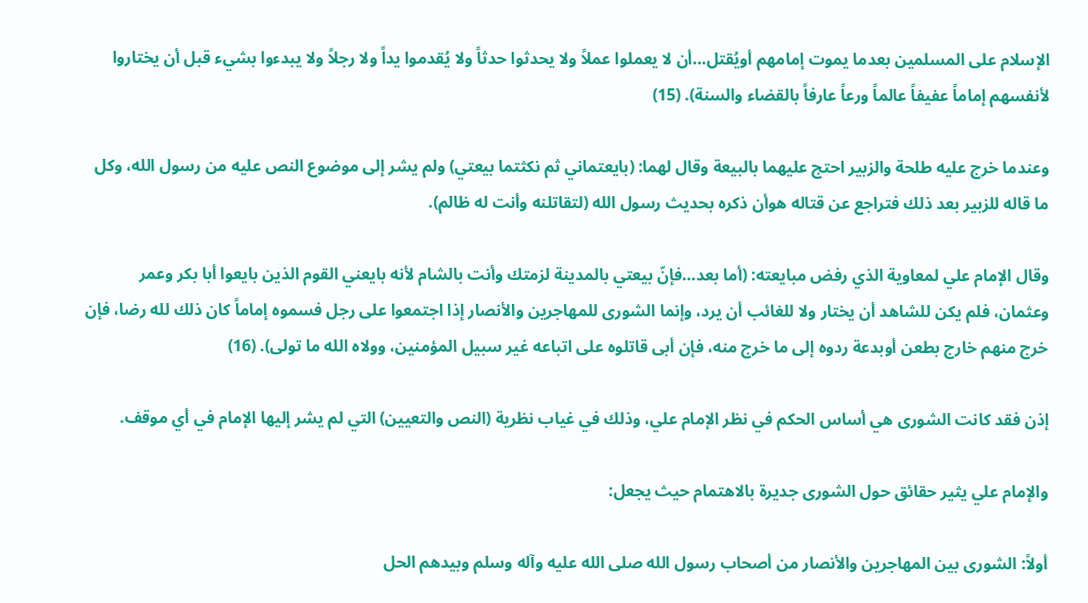الإسلام على المسلمين بعدما يموت إمامهم أويُقتل…أن لا يعملوا عملاً ولا يحدثوا حدثاً ولا يُقدموا يداً ولا رجلاً ولا يبدءوا بشيء قبل أن يختاروا لأنفسهم إماماً عفيفاً عالماً ورعاً عارفاً بالقضاء والسنة). (15)

وعندما خرج عليه طلحة والزبير احتج عليهما بالبيعة وقال لهما: (بايعتماني ثم نكثتما بيعتي) ولم يشر إلى موضوع النص عليه من رسول الله، وكل ما قاله للزبير بعد ذلك فتراجع عن قتاله هوأن ذكره بحديث رسول الله (لتقاتلنه وأنت له ظالم).

وقال الإمام علي لمعاوية الذي رفض مبايعته: (أما بعد…فإنّ بيعتي بالمدينة لزمتك وأنت بالشام لأنه بايعني القوم الذين بايعوا أبا بكر وعمر وعثمان، فلم يكن للشاهد أن يختار ولا للغائب أن يرد، وإنما الشورى للمهاجرين والأنصار إذا اجتمعوا على رجل فسموه إماماً كان ذلك لله رضا، فإن خرج منهم خارج بطعن أوبدعة ردوه إلى ما خرج منه، فإن أبى قاتلوه على اتباعه غير سبيل المؤمنين، وولاه الله ما تولى). (16)

إذن فقد كانت الشورى هي أساس الحكم في نظر الإمام علي، وذلك في غياب نظرية (النص والتعيين) التي لم يشر إليها الإمام في أي موقف.

والإمام علي يثير حقائق حول الشورى جديرة بالاهتمام حيث يجعل:

أولاً: الشورى بين المهاجرين والأنصار من أصحاب رسول الله صلى الله عليه وآله وسلم وبيدهم الحل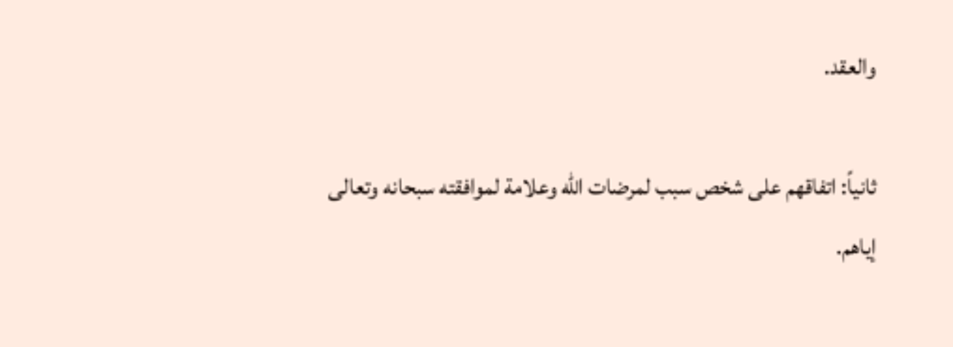والعقد.

ثانياً: اتفاقهم على شخص سبب لمرضات الله وعلامة لموافقته سبحانه وتعالى إياهم.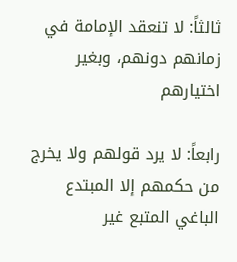ثالثاً: لا تنعقد الإمامة في زمانهم دونهم، وبغير اختيارهم

رابعاً: لا يرد قولهم ولا يخرج من حكمهم إلا المبتدع الباغي المتبع غير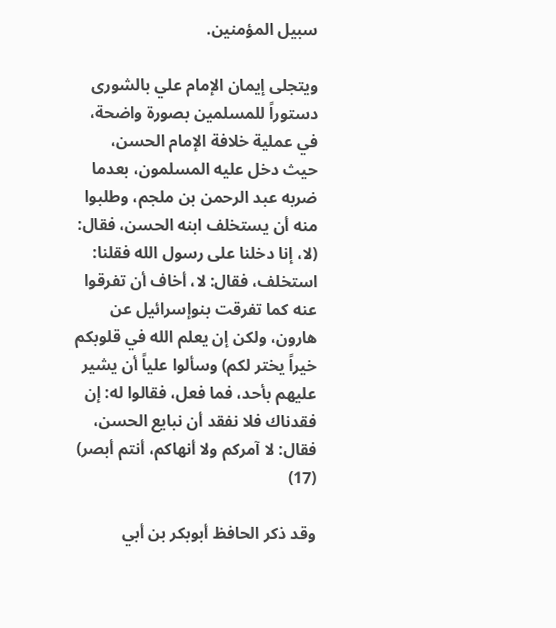سبيل المؤمنين.

ويتجلى إيمان الإمام علي بالشورى دستوراً للمسلمين بصورة واضحة، في عملية خلافة الإمام الحسن، حيث دخل عليه المسلمون، بعدما ضربه عبد الرحمن بن ملجم، وطلبوا منه أن يستخلف ابنه الحسن، فقال: (لا، إنا دخلنا على رسول الله فقلنا: استخلف، فقال: لا، أخاف أن تفرقوا عنه كما تفرقت بنوإسرائيل عن هارون، ولكن إن يعلم الله في قلوبكم خيراً يختر لكم) وسألوا علياً أن يشير عليهم بأحد، فما فعل، فقالوا له: إن فقدناك فلا نفقد أن نبايع الحسن، فقال: لا آمركم ولا أنهاكم، أنتم أبصر) (17)

وقد ذكر الحافظ أبوبكر بن أبي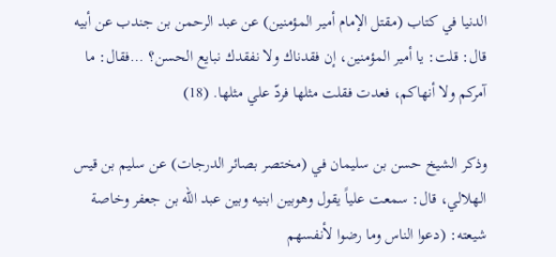الدنيا في كتاب (مقتل الإمام أمير المؤمنين) عن عبد الرحمن بن جندب عن أبيه قال: قلت: يا أمير المؤمنين، إن فقدناك ولا نفقدك نبايع الحسن؟ …فقال: ما آمركم ولا أنهاكم، فعدت فقلت مثلها فردّ علي مثلها. (18)

وذكر الشيخ حسن بن سليمان في (مختصر بصائر الدرجات) عن سليم بن قيس الهلالي، قال: سمعت علياً يقول وهوبين ابنيه وبين عبد الله بن جعفر وخاصة شيعته: (دعوا الناس وما رضوا لأنفسهم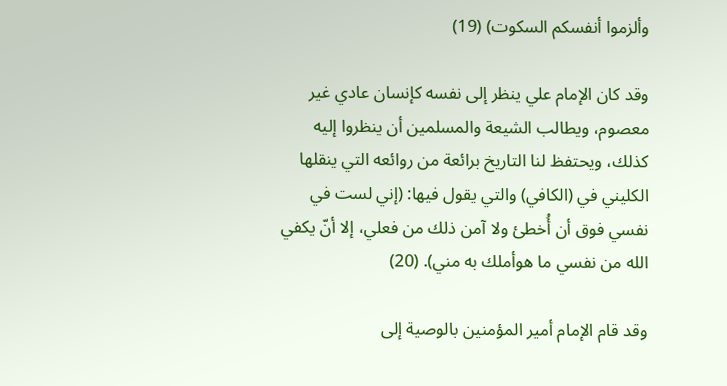وألزموا أنفسكم السكوت) (19)

وقد كان الإمام علي ينظر إلى نفسه كإنسان عادي غير معصوم، ويطالب الشيعة والمسلمين أن ينظروا إليه كذلك، ويحتفظ لنا التاريخ برائعة من روائعه التي ينقلها الكليني في (الكافي) والتي يقول فيها: (إني لست في نفسي فوق أن أُخطئ ولا آمن ذلك من فعلي، إلا أنّ يكفي الله من نفسي ما هوأملك به مني). (20)

وقد قام الإمام أمير المؤمنين بالوصية إلى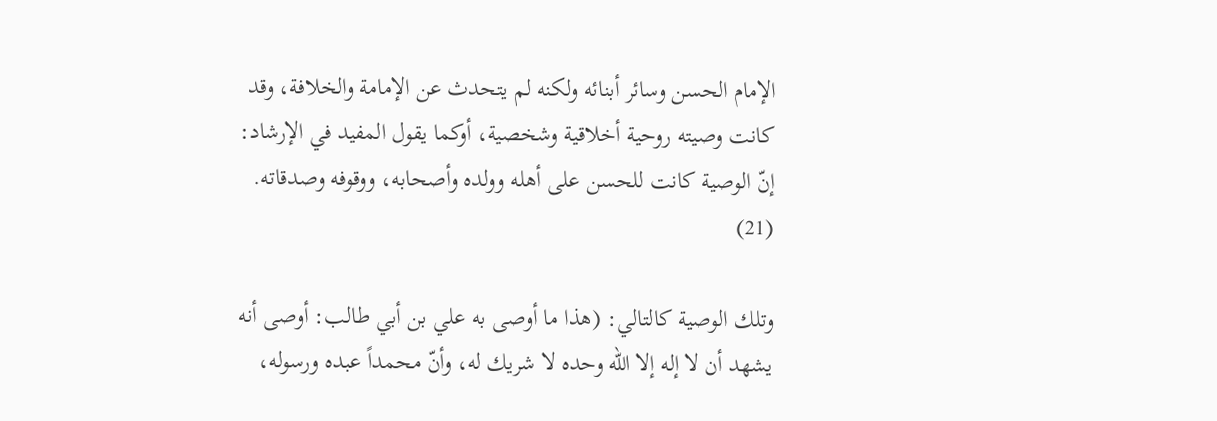الإمام الحسن وسائر أبنائه ولكنه لم يتحدث عن الإمامة والخلافة، وقد كانت وصيته روحية أخلاقية وشخصية، أوكما يقول المفيد في الإرشاد: إنّ الوصية كانت للحسن على أهله وولده وأصحابه، ووقوفه وصدقاته. (21)

وتلك الوصية كالتالي: (هذا ما أوصى به علي بن أبي طالب: أوصى أنه يشهد أن لا إله إلا الله وحده لا شريك له، وأنّ محمداً عبده ورسوله،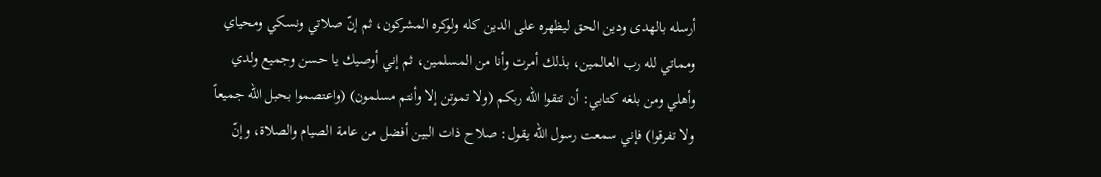أرسله بالهدى ودين الحق ليظهره على الدين كله ولوكره المشركون، ثم إنّ صلاتي ونسكي ومحياي ومماتي لله رب العالمين، بذلك أمرت وأنا من المسلمين، ثم إني أوصيك يا حسن وجميع ولدي وأهلي ومن بلغه كتابي: أن تتقوا الله ربكم (ولا تموتن إلا وأنتم مسلمون) (واعتصموا بحبل الله جميعاً ولا تفرقوا) فإني سمعت رسول الله يقول: صلاح ذات البين أفضل من عامة الصيام والصلاة، وإنّ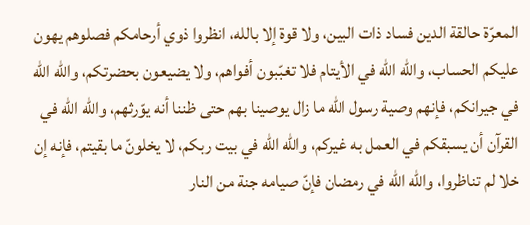المعرّة حالقة الدين فساد ذات البين، ولا قوة إلا بالله، انظروا ذوي أرحامكم فصلوهم يهون عليكم الحساب، والله الله في الأيتام فلا تغبّبون أفواهم، ولا يضيعون بحضرتكم، والله الله في جيرانكم، فإنهم وصية رسول الله ما زال يوصينا بهم حتى ظننا أنه يوّرثهم، والله الله في القرآن أن يسبقكم في العمل به غيركم، والله الله في بيت ربكم، لا يخلونّ ما بقيتم، فإنه إن خلا لم تناظروا، والله الله في رمضان فإنّ صيامه جنة من النار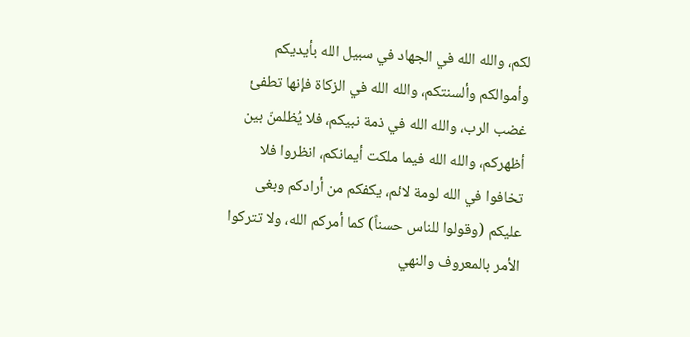لكم، والله الله في الجهاد في سبيل الله بأيديكم وأموالكم وألسنتكم، والله الله في الزكاة فإنها تطفئ غضب الرب، والله الله في ذمة نبيكم، فلا يُظلمنّ بين أظهركم، والله الله فيما ملكت أيمانكم، انظروا فلا تخافوا في الله لومة لائم، يكفكم من أرادكم وبغى عليكم (وقولوا للناس حسناً) كما أمركم الله، ولا تتركوا الأمر بالمعروف والنهي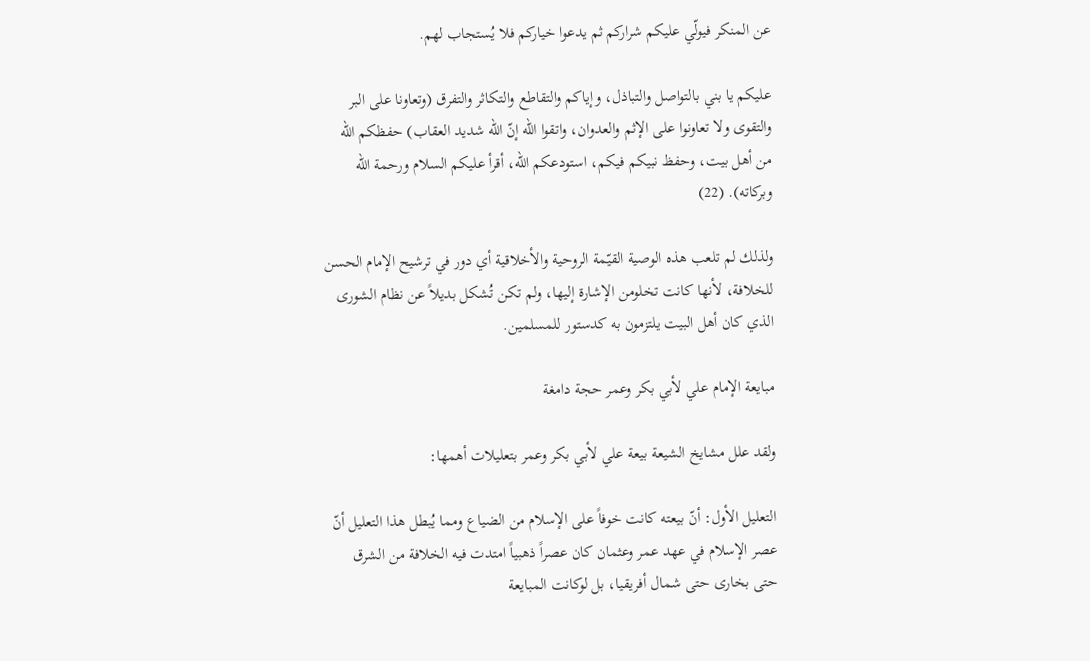عن المنكر فيولّي عليكم شراركم ثم يدعوا خياركم فلا يُستجاب لهم.

عليكم يا بني بالتواصل والتباذل، وإياكم والتقاطع والتكاثر والتفرق (وتعاونا على البر والتقوى ولا تعاونوا على الإثم والعدوان، واتقوا الله إنّ الله شديد العقاب) حفظكم الله من أهل بيت، وحفظ نبيكم فيكم، استودعكم الله، أقرأ عليكم السلام ورحمة الله وبركاته). (22)

ولذلك لم تلعب هذه الوصية القيّمة الروحية والأخلاقية أي دور في ترشيح الإمام الحسن للخلافة، لأنها كانت تخلومن الإشارة إليها، ولم تكن تُشكل بديلاً عن نظام الشورى الذي كان أهل البيت يلتزمون به كدستور للمسلمين.

مبايعة الإمام علي لأبي بكر وعمر حجة دامغة

ولقد علل مشايخ الشيعة بيعة علي لأبي بكر وعمر بتعليلات أهمها:

التعليل الأول: أنّ بيعته كانت خوفاً على الإسلام من الضياع ومما يُبطل هذا التعليل أنّ عصر الإسلام في عهد عمر وعثمان كان عصراً ذهبياً امتدت فيه الخلافة من الشرق حتى بخارى حتى شمال أفريقيا، بل لوكانت المبايعة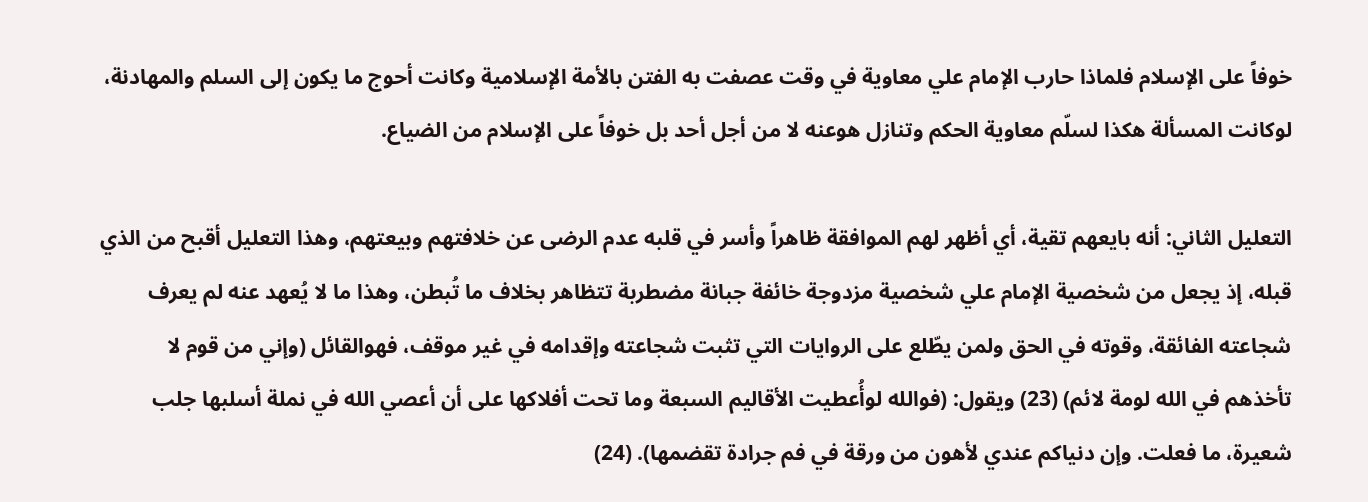خوفاً على الإسلام فلماذا حارب الإمام علي معاوية في وقت عصفت به الفتن بالأمة الإسلامية وكانت أحوج ما يكون إلى السلم والمهادنة، لوكانت المسألة هكذا لسلّم معاوية الحكم وتنازل هوعنه لا من أجل أحد بل خوفاً على الإسلام من الضياع.

التعليل الثاني: أنه بايعهم تقية، أي أظهر لهم الموافقة ظاهراً وأسر في قلبه عدم الرضى عن خلافتهم وبيعتهم، وهذا التعليل أقبح من الذي قبله، إذ يجعل من شخصية الإمام علي شخصية مزدوجة خائفة جبانة مضطربة تتظاهر بخلاف ما تُبطن، وهذا ما لا يُعهد عنه لم يعرف شجاعته الفائقة، وقوته في الحق ولمن يطّلع على الروايات التي تثبت شجاعته وإقدامه في غير موقف، فهوالقائل (وإني من قوم لا تأخذهم في الله لومة لائم) (23) ويقول: (فوالله لوأُعطيت الأقاليم السبعة وما تحت أفلاكها على أن أعصي الله في نملة أسلبها جلب شعيرة، ما فعلت. وإن دنياكم عندي لأهون من ورقة في فم جرادة تقضمها). (24)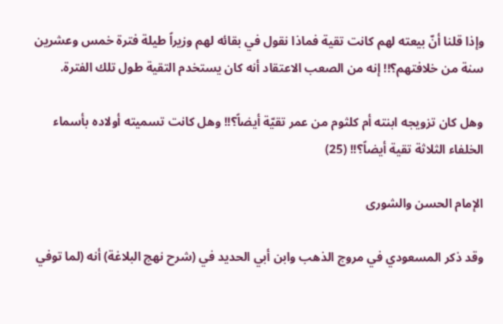وإذا قلنا أنّ بيعته لهم كانت تقية فماذا نقول في بقائه لهم وزيراً طيلة فترة خمس وعشرين سنة من خلافتهم؟!! إنه من الصعب الاعتقاد أنه كان يستخدم التقية طول تلك الفترة.

وهل كان تزويجه ابنته أم كلثوم من عمر تقيّة أيضاً؟!! وهل كانت تسميته أولاده بأسماء الخلفاء الثلاثة تقية أيضاً؟!! (25)

الإمام الحسن والشورى

وقد ذكر المسعودي في مروج الذهب وابن أبي الحديد في (شرح نهج البلاغة) أنه (لما توفي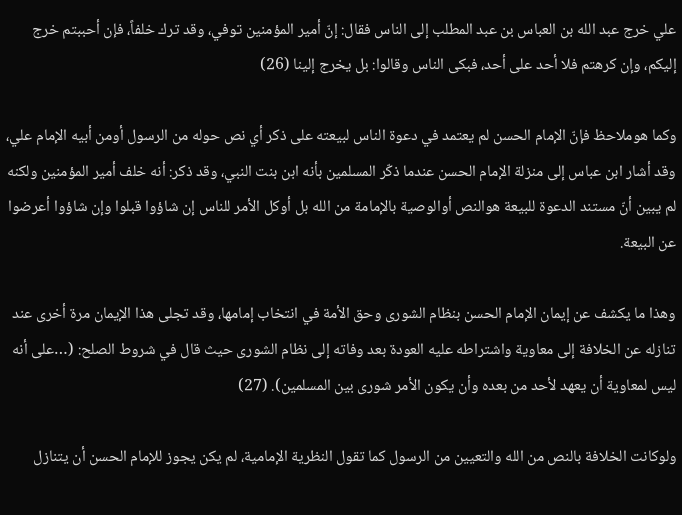علي خرج عبد الله بن العباس بن عبد المطلب إلى الناس فقال: إنّ أمير المؤمنين توفي، وقد ترك خلفاً، فإن أحببتم خرج إليكم، وإن كرهتم فلا أحد على أحد، فبكى الناس وقالوا: بل يخرج إلينا (26)

وكما هوملاحظ فإنّ الإمام الحسن لم يعتمد في دعوة الناس لبيعته على ذكر أي نص حوله من الرسول أومن أبيه الإمام علي، وقد أشار ابن عباس إلى منزلة الإمام الحسن عندما ذكّر المسلمين بأنه ابن بنت النبي، وقد ذكر: أنه خلف أمير المؤمنين ولكنه لم يبين أنّ مستند الدعوة للبيعة هوالنص أوالوصية بالإمامة من الله بل أوكل الأمر للناس إن شاؤوا قبلوا وإن شاؤوا أعرضوا عن البيعة.

وهذا ما يكشف عن إيمان الإمام الحسن بنظام الشورى وحق الأمة في انتخاب إمامها، وقد تجلى هذا الإيمان مرة أخرى عند تنازله عن الخلافة إلى معاوية واشتراطه عليه العودة بعد وفاته إلى نظام الشورى حيث قال في شروط الصلح: (…على أنه ليس لمعاوية أن يعهد لأحد من بعده وأن يكون الأمر شورى بين المسلمين). (27)

ولوكانت الخلافة بالنص من الله والتعيين من الرسول كما تقول النظرية الإمامية، لم يكن يجوز للإمام الحسن أن يتنازل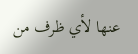عنها لأي ظرف من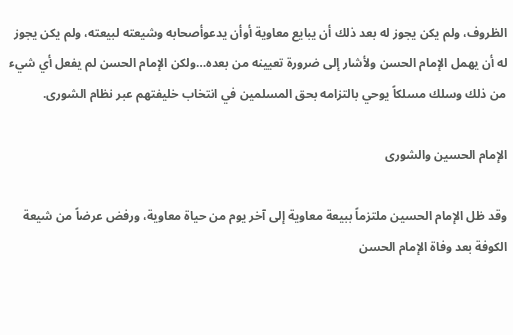الظروف، ولم يكن يجوز له بعد ذلك أن يبايع معاوية أوأن يدعوأصحابه وشيعته لبيعته، ولم يكن يجوز له أن يهمل الإمام الحسن ولأشار إلى ضرورة تعيينه من بعده…ولكن الإمام الحسن لم يفعل أي شيء من ذلك وسلك مسلكاً يوحي بالتزامه بحق المسلمين في انتخاب خليفتهم عبر نظام الشورى.

الإمام الحسين والشورى

وقد ظل الإمام الحسين ملتزماً ببيعة معاوية إلى آخر يوم من حياة معاوية، ورفض عرضاً من شيعة الكوفة بعد وفاة الإمام الحسن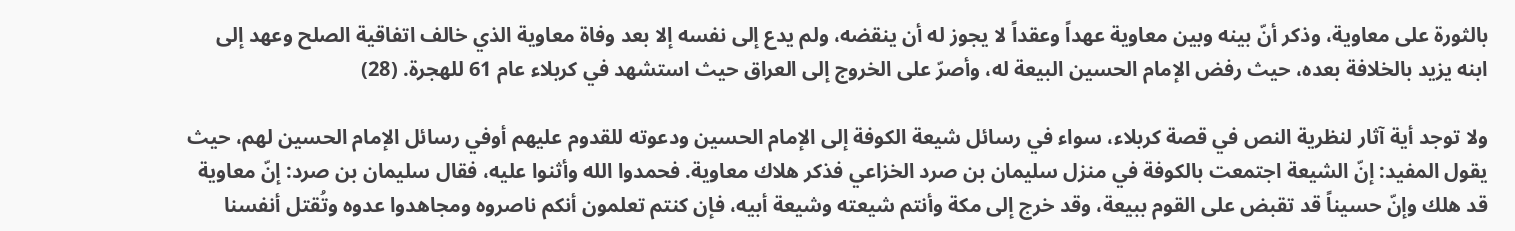بالثورة على معاوية، وذكر أنّ بينه وبين معاوية عهداً وعقداً لا يجوز له أن ينقضه، ولم يدع إلى نفسه إلا بعد وفاة معاوية الذي خالف اتفاقية الصلح وعهد إلى ابنه يزيد بالخلافة بعده، حيث رفض الإمام الحسين البيعة له، وأصرّ على الخروج إلى العراق حيث استشهد في كربلاء عام 61 للهجرة. (28)

ولا توجد أية آثار لنظرية النص في قصة كربلاء، سواء في رسائل شيعة الكوفة إلى الإمام الحسين ودعوته للقدوم عليهم أوفي رسائل الإمام الحسين لهم، حيث يقول المفيد: إنّ الشيعة اجتمعت بالكوفة في منزل سليمان بن صرد الخزاعي فذكر هلاك معاوية. فحمدوا الله وأثنوا عليه، فقال سليمان بن صرد: إنّ معاوية قد هلك وإنّ حسيناً قد تقبض على القوم ببيعة، وقد خرج إلى مكة وأنتم شيعته وشيعة أبيه، فإن كنتم تعلمون أنكم ناصروه ومجاهدوا عدوه وتُقتل أنفسنا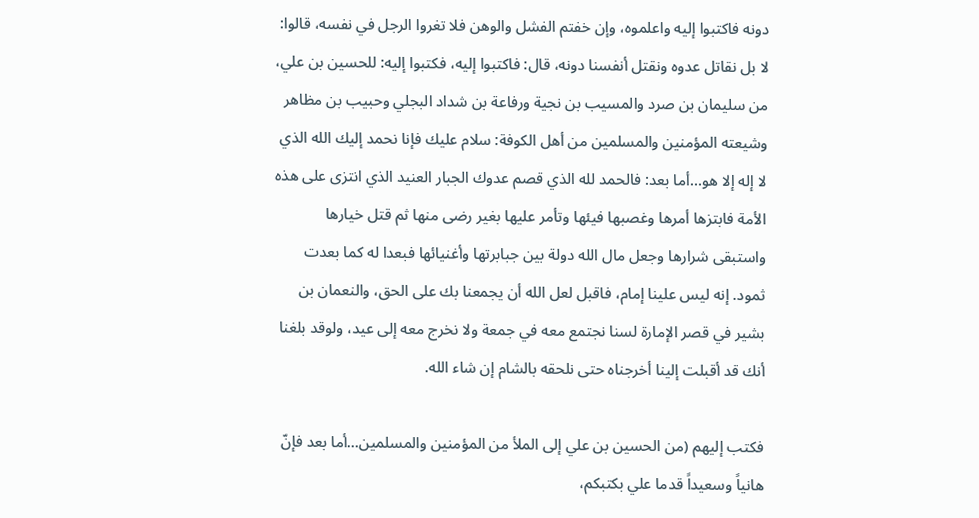دونه فاكتبوا إليه واعلموه، وإن خفتم الفشل والوهن فلا تغروا الرجل في نفسه، قالوا: لا بل نقاتل عدوه ونقتل أنفسنا دونه، قال: فاكتبوا إليه، فكتبوا إليه: للحسين بن علي، من سليمان بن صرد والمسيب بن نجية ورفاعة بن شداد البجلي وحبيب بن مظاهر وشيعته المؤمنين والمسلمين من أهل الكوفة: سلام عليك فإنا نحمد إليك الله الذي لا إله إلا هو…أما بعد: فالحمد لله الذي قصم عدوك الجبار العنيد الذي انتزى على هذه الأمة فابتزها أمرها وغصبها فيئها وتأمر عليها بغير رضى منها ثم قتل خيارها واستبقى شرارها وجعل مال الله دولة بين جبابرتها وأغنيائها فبعدا له كما بعدت ثمود. إنه ليس علينا إمام، فاقبل لعل الله أن يجمعنا بك على الحق، والنعمان بن بشير في قصر الإمارة لسنا نجتمع معه في جمعة ولا نخرج معه إلى عيد، ولوقد بلغنا أنك قد أقبلت إلينا أخرجناه حتى نلحقه بالشام إن شاء الله.

فكتب إليهم (من الحسين بن علي إلى الملأ من المؤمنين والمسلمين…أما بعد فإنّ هانياً وسعيداً قدما علي بكتبكم،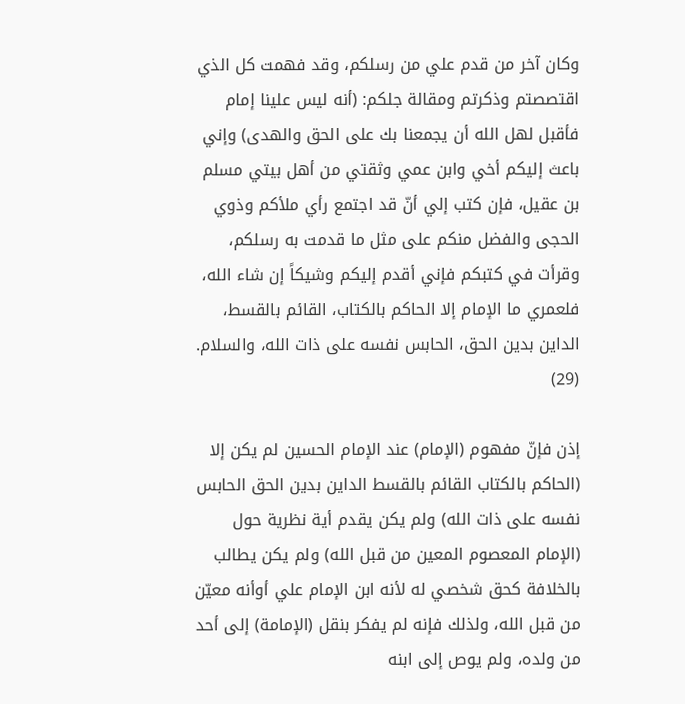وكان آخر من قدم علي من رسلكم، وقد فهمت كل الذي اقتصصتم وذكرتم ومقالة جلكم: (أنه ليس علينا إمام فأقبل لهل الله أن يجمعنا بك على الحق والهدى) وإني باعث إليكم أخي وابن عمي وثقتي من أهل بيتي مسلم بن عقيل، فإن كتب إلي أنّ قد اجتمع رأي ملأكم وذوي الحجى والفضل منكم على مثل ما قدمت به رسلكم، وقرأت في كتبكم فإني أقدم إليكم وشيكاً إن شاء الله، فلعمري ما الإمام إلا الحاكم بالكتاب، القائم بالقسط، الداين بدين الحق، الحابس نفسه على ذات الله، والسلام. (29)

إذن فإنّ مفهوم (الإمام) عند الإمام الحسين لم يكن إلا (الحاكم بالكتاب القائم بالقسط الداين بدين الحق الحابس نفسه على ذات الله) ولم يكن يقدم أية نظرية حول (الإمام المعصوم المعين من قبل الله) ولم يكن يطالب بالخلافة كحق شخصي له لأنه ابن الإمام علي أوأنه معيّن من قبل الله، ولذلك فإنه لم يفكر بنقل (الإمامة) إلى أحد من ولده، ولم يوص إلى ابنه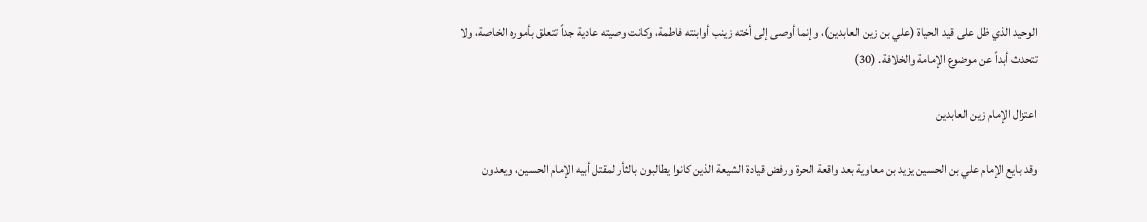الوحيد الذي ظل على قيد الحياة (علي بن زين العابدين)، وإنما أوصى إلى أخته زينب أوابنته فاطمة، وكانت وصيته عادية جداً تتعلق بأموره الخاصة، ولا تتحدث أبداً عن موضوع الإمامة والخلافة. (30)

اعتزال الإمام زين العابدين

وقد بايع الإمام علي بن الحسين يزيد بن معاوية بعد واقعة الحرة ورفض قيادة الشيعة الذين كانوا يطالبون بالثأر لمقتل أبيه الإمام الحسين، ويعدون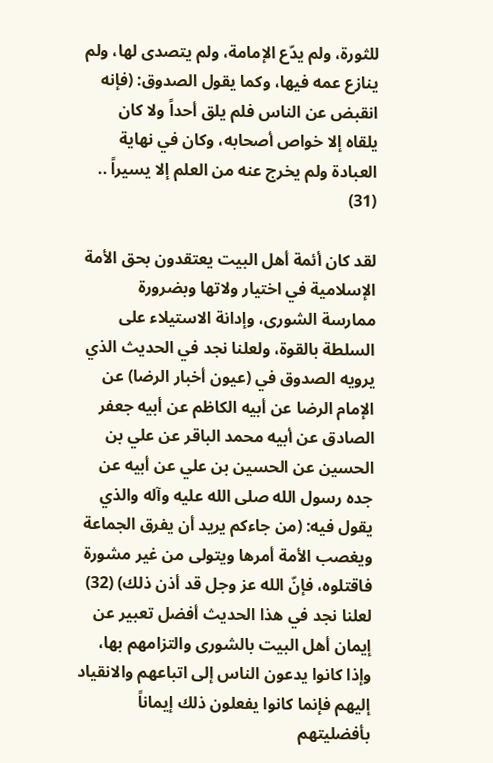للثورة، ولم يدّع الإمامة، ولم يتصدى لها، ولم ينازع عمه فيها، وكما يقول الصدوق: (فإنه انقبض عن الناس فلم يلق أحداً ولا كان يلقاه إلا خواص أصحابه، وكان في نهاية العبادة ولم يخرج عنه من العلم إلا يسيراً .. (31)

لقد كان أئمة أهل البيت يعتقدون بحق الأمة الإسلامية في اختيار ولاتها وبضرورة ممارسة الشورى، وإدانة الاستيلاء على السلطة بالقوة، ولعلنا نجد في الحديث الذي يرويه الصدوق في (عيون أخبار الرضا) عن الإمام الرضا عن أبيه الكاظم عن أبيه جعفر الصادق عن أبيه محمد الباقر عن علي بن الحسين عن الحسين بن علي عن أبيه عن جده رسول الله صلى الله عليه وآله والذي يقول فيه: (من جاءكم يريد أن يفرق الجماعة ويغصب الأمة أمرها ويتولى من غير مشورة فاقتلوه، فإنّ الله عز وجل قد أذن ذلك) (32) لعلنا نجد في هذا الحديث أفضل تعبير عن إيمان أهل البيت بالشورى والتزامهم بها، وإذا كانوا يدعون الناس إلى اتباعهم والانقياد إليهم فإنما كانوا يفعلون ذلك إيماناً بأفضليتهم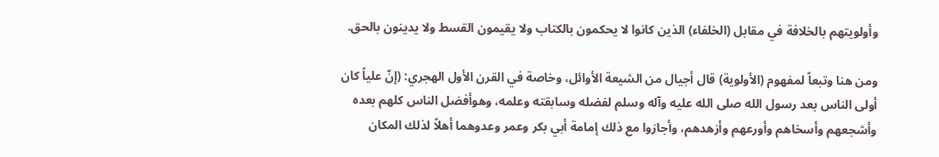وأولويتهم بالخلافة في مقابل (الخلفاء) الذين كانوا لا يحكمون بالكتاب ولا يقيمون القسط ولا يدينون بالحق.

ومن هنا وتبعاً لمفهوم (الأولوية) قال أجيال من الشيعة الأوائل، وخاصة في القرن الأول الهجري: (إنّ علياً كان أولى الناس بعد رسول الله صلى الله عليه وآله وسلم لفضله وسابقته وعلمه، وهوأفضل الناس كلهم بعده وأشجعهم وأسخاهم وأورعهم وأزهدهم، وأجازوا مع ذلك إمامة أبي بكر وعمر وعدوهما أهلاً لذلك المكان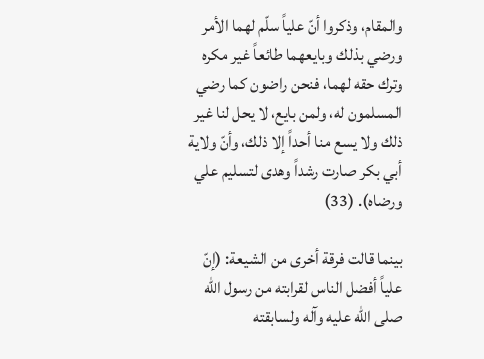والمقام، وذكروا أنّ علياً سلّم لهما الأمر ورضي بذلك وبايعهما طائعاً غير مكره وترك حقه لهما، فنحن راضون كما رضي المسلمون له، ولمن بايع، لا يحل لنا غير ذلك ولا يسع منا أحداً إلا ذلك، وأنّ ولاية أبي بكر صارت رشداً وهدى لتسليم علي ورضاه). (33)

بينما قالت فرقة أخرى من الشيعة: (إنّ علياً أفضل الناس لقرابته من رسول الله صلى الله عليه وآله ولسابقته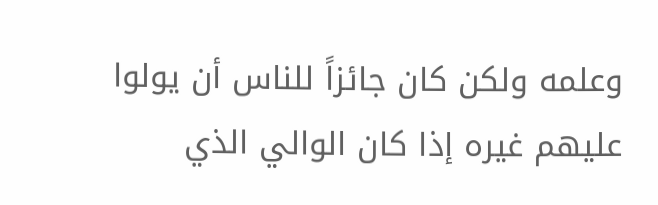وعلمه ولكن كان جائزاً للناس أن يولوا عليهم غيره إذا كان الوالي الذي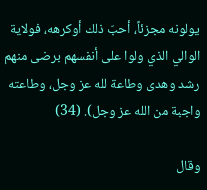يولونه مجزئاً، أحبّ ذلك أوكرهه، فولاية الوالي الذي ولوا على أنفسهم برضى منهم رشد وهدى وطاعة لله عز وجل، وطاعته واجبة من الله عز وجل). (34)

وقال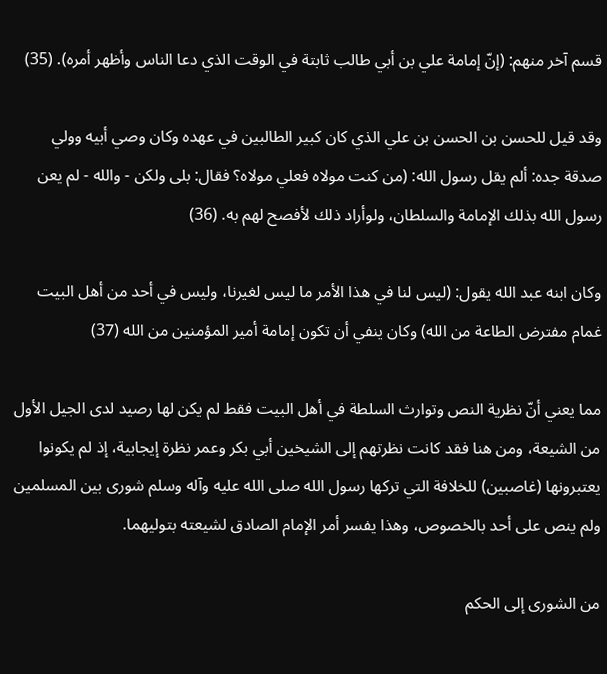قسم آخر منهم: (إنّ إمامة علي بن أبي طالب ثابتة في الوقت الذي دعا الناس وأظهر أمره). (35)

وقد قيل للحسن بن الحسن بن علي الذي كان كبير الطالبين في عهده وكان وصي أبيه وولي صدقة جده: ألم يقل رسول الله: (من كنت مولاه فعلي مولاه؟ فقال: بلى ولكن - والله - لم يعن رسول الله بذلك الإمامة والسلطان، ولوأراد ذلك لأفصح لهم به. (36)

وكان ابنه عبد الله يقول: (ليس لنا في هذا الأمر ما ليس لغيرنا، وليس في أحد من أهل البيت غمام مفترض الطاعة من الله) وكان ينفي أن تكون إمامة أمير المؤمنين من الله (37)

مما يعني أنّ نظرية النص وتوارث السلطة في أهل البيت فقط لم يكن لها رصيد لدى الجيل الأول من الشيعة، ومن هنا فقد كانت نظرتهم إلى الشيخين أبي بكر وعمر نظرة إيجابية، إذ لم يكونوا يعتبرونها (غاصبين) للخلافة التي تركها رسول الله صلى الله عليه وآله وسلم شورى بين المسلمين ولم ينص على أحد بالخصوص، وهذا يفسر أمر الإمام الصادق لشيعته بتوليهما.

من الشورى إلى الحكم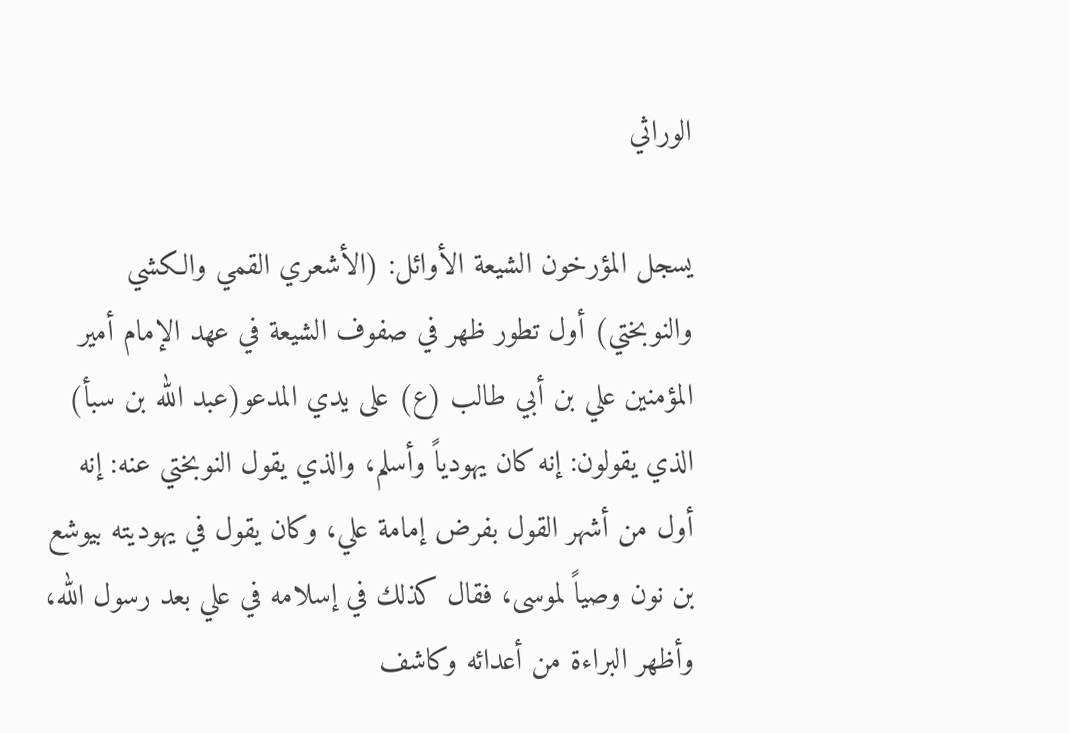الوراثي

يسجل المؤرخون الشيعة الأوائل: (الأشعري القمي والكشي والنوبختي) أول تطور ظهر في صفوف الشيعة في عهد الإمام أمير المؤمنين علي بن أبي طالب (ع) على يدي المدعو(عبد الله بن سبأ) الذي يقولون: إنه كان يهودياً وأسلم، والذي يقول النوبختي عنه: إنه أول من أشهر القول بفرض إمامة علي، وكان يقول في يهوديته بيوشع بن نون وصياً لموسى، فقال كذلك في إسلامه في علي بعد رسول الله، وأظهر البراءة من أعدائه وكاشف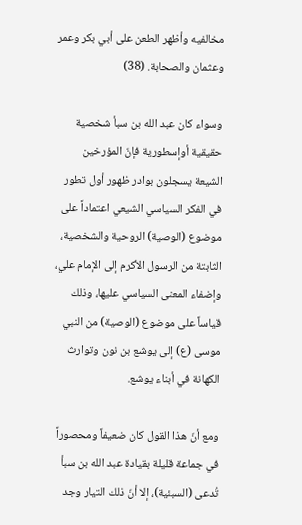مخالفيه وأظهر الطعن على أبي بكر وعمر وعثمان والصحابة. (38)

وسواء كان عبد الله بن سبأ شخصية حقيقية أوإسطورية فإنّ المؤرخين الشيعة يسجلون بوادر ظهور أول تطور في الفكر السياسي الشيعي اعتماداً على موضوع (الوصية) الروحية والشخصية، الثابتة من الرسول الأكرم إلى الإمام علي، وإضفاء المعنى السياسي عليها، وذلك قياساً على موضوع (الوصية) من النبي موسى (ع) إلى يوشع بن نون وتوارث الكهانة في أبناء يوشع.

ومع أنّ هذا القول كان ضعيفاً ومحصوراً في جماعة قليلة بقيادة عبد الله بن سبأ تُدعى (السبئية)، إلا أنّ ذلك التيار وجد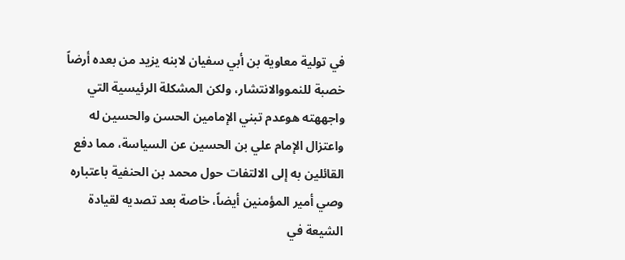في تولية معاوية بن أبي سفيان لابنه يزيد من بعده أرضاً خصبة للنمووالانتشار، ولكن المشكلة الرئيسية التي واجههته هوعدم تبني الإمامين الحسن والحسين له واعتزال الإمام علي بن الحسين عن السياسة، مما دفع القائلين به إلى الالتفات حول محمد بن الحنفية باعتباره وصي أمير المؤمنين أيضاً، خاصة بعد تصديه لقيادة الشيعة في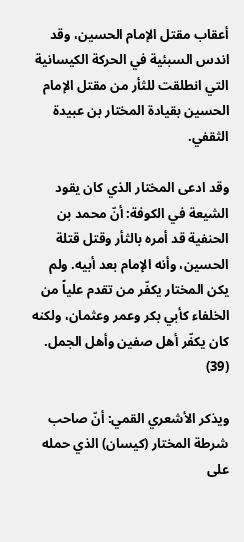أعقاب مقتل الإمام الحسين، وقد اندس السبئية في الحركة الكيسانية التي انطلقت للثأر من مقتل الإمام الحسين بقيادة المختار بن عبيدة الثقفي.

وقد ادعى المختار الذي كان يقود الشيعة في الكوفة: أنّ محمد بن الحنفية قد أمره بالثأر وقتل قتلة الحسين، وأنه الإمام بعد أبيه. ولم يكن المختار يكفّر من تقدم علياً من الخلفاء كأبي بكر وعمر وعثمان، ولكنه كان يكفّر أهل صفين وأهل الجمل. (39)

ويذكر الأشعري القمي: أنّ صاحب شرطة المختار (كيسان) الذي حمله على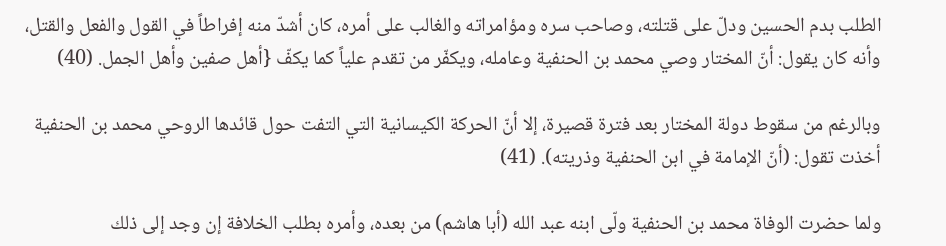الطلب بدم الحسين ودلّ على قتلته، وصاحب سره ومؤامراته والغالب على أمره، كان أشدّ منه إفراطاً في القول والفعل والقتل، وأنه كان يقول: أنّ المختار وصي محمد بن الحنفية وعامله، ويكفّر من تقدم علياً كما يكفّ {أهل صفين وأهل الجمل. (40)

وبالرغم من سقوط دولة المختار بعد فترة قصيرة، إلا أنّ الحركة الكيسانية التي التفت حول قائدها الروحي محمد بن الحنفية أخذت تقول: (أنّ الإمامة في ابن الحنفية وذريته). (41)

ولما حضرت الوفاة محمد بن الحنفية ولّى ابنه عبد الله (أبا هاشم) من بعده، وأمره بطلب الخلافة إن وجد إلى ذلك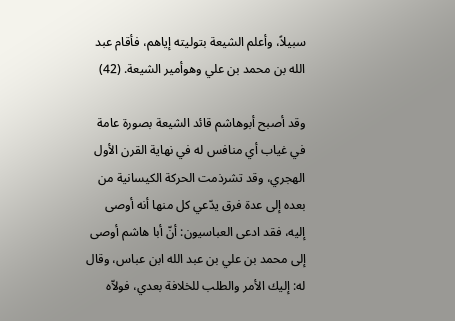سبيلاً، وأعلم الشيعة بتوليته إياهم، فأقام عبد الله بن محمد بن علي وهوأمير الشيعة. (42)

وقد أصبح أبوهاشم قائد الشيعة بصورة عامة في غياب أي منافس له في نهاية القرن الأول الهجري، وقد تشرذمت الحركة الكيسانية من بعده إلى عدة فرق يدّعي كل منها أنه أوصى إليه، فقد ادعى العباسيون: أنّ أبا هاشم أوصى إلى محمد بن علي بن عبد الله ابن عباس، وقال له: إليك الأمر والطلب للخلافة بعدي، فولاّه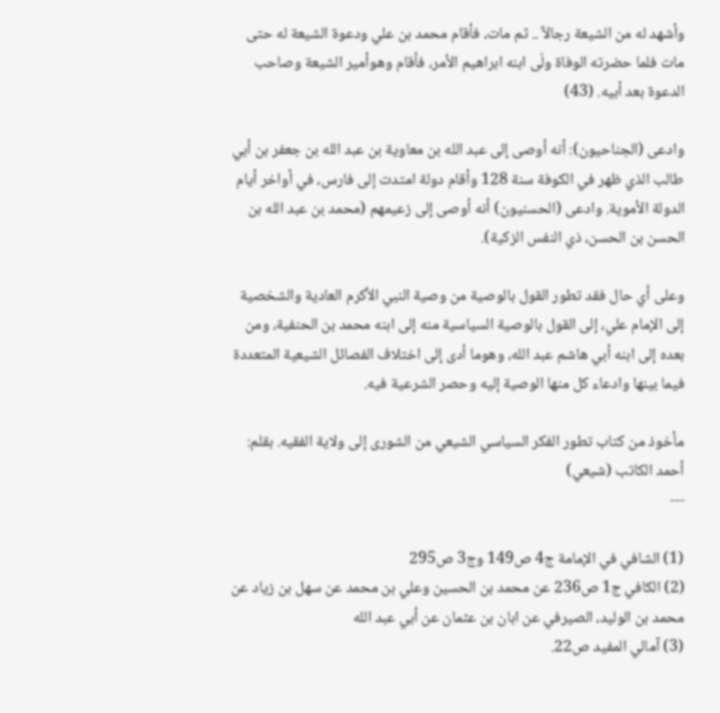وأشهد له من الشيعة رجالاً .. ثم مات، فأقام محمد بن علي ودعوة الشيعة له حتى مات فلما حضرته الوفاة ولّى ابنه ابراهيم الأمر، فأقام وهوأمير الشيعة وصاحب الدعوة بعد أبيه. (43)

وادعى (الجناحيون): أنه أوصى إلى عبد الله بن معاوية بن عبد الله بن جعفر بن أبي طالب الذي ظهر في الكوفة سنة 128 وأقام دولة امتدت إلى فارس، في أواخر أيام الدولة الأموية. وادعى (الحسنيون) أنه أوصى إلى زعيمهم (محمد بن عبد الله بن الحسن بن الحسن، ذي النفس الزكية).

وعلى أي حال فقد تطور القول بالوصية من وصية النبي الأكرم العادية والشخصية إلى الإمام علي، إلى القول بالوصية السياسية منه إلى ابنه محمد بن الحنفية، ومن بعده إلى ابنه أبي هاشم عبد الله، وهوما أدى إلى اختلاف الفصائل الشيعية المتعددة فيما بينها وادعاء كل منها الوصية إليه وحصر الشرعية فيه.

مأخوذ من كتاب تطور الفكر السياسي الشيعي من الشورى إلى ولاية الفقيه. بقلم: أحمد الكاتب (شيعي)
---

(1) الشافي في الإمامة ج4 ص149 وج3 ص295
(2) الكافي ج1 ص236 عن محمد بن الحسين وعلي بن محمد عن سهل بن زياد عن محمد بن الوليد، الصيرفي عن ابان بن عثمان عن أبي عبد الله
(3) آمالي المفيد ص22.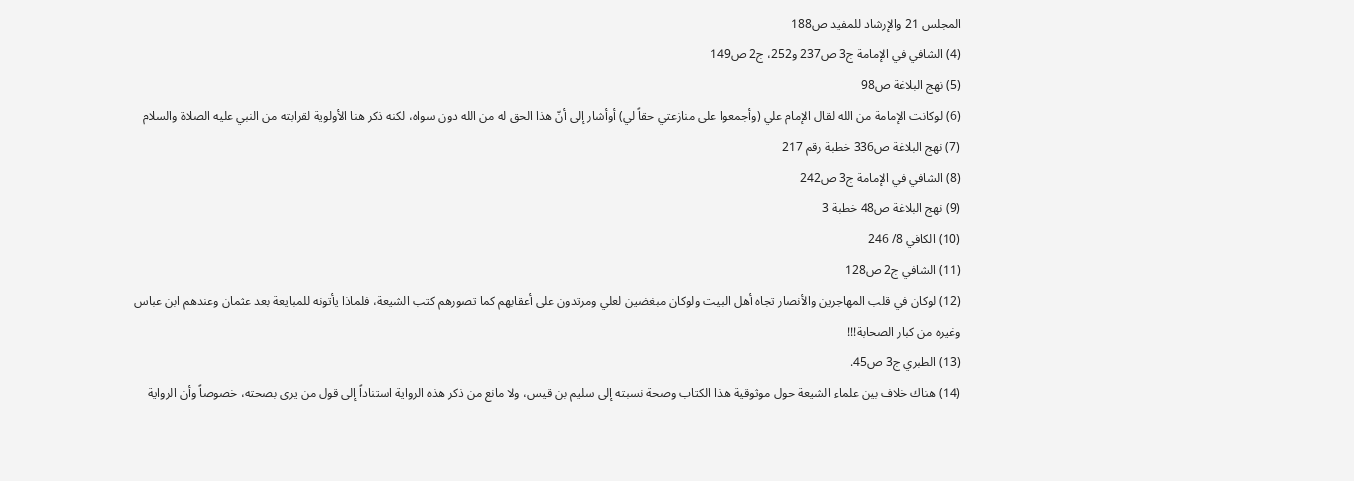المجلس 21 والإرشاد للمفيد ص188
(4) الشافي في الإمامة ج3 ص237 و252، ج2 ص149
(5) نهج البلاغة ص98
(6) لوكانت الإمامة من الله لقال الإمام علي (وأجمعوا على منازعتي حقاً لي) أوأشار إلى أنّ هذا الحق له من الله دون سواه، لكنه ذكر هنا الأولوية لقرابته من النبي عليه الصلاة والسلام
(7) نهج البلاغة ص336 خطبة رقم 217
(8) الشافي في الإمامة ج3 ص242
(9) نهج البلاغة ص48 خطبة 3
(10) الكافي 8/ 246
(11) الشافي ج2 ص128
(12) لوكان في قلب المهاجرين والأنصار تجاه أهل البيت ولوكان مبغضين لعلي ومرتدون على أعقابهم كما تصورهم كتب الشيعة، فلماذا يأتونه للمبايعة بعد عثمان وعندهم ابن عباس وغيره من كبار الصحابة!!!
(13) الطبري ج3 ص45.
(14) هناك خلاف بين علماء الشيعة حول موثوقية هذا الكتاب وصحة نسبته إلى سليم بن قيس، ولا مانع من ذكر هذه الرواية استناداً إلى قول من يرى بصحته، خصوصاً وأن الرواية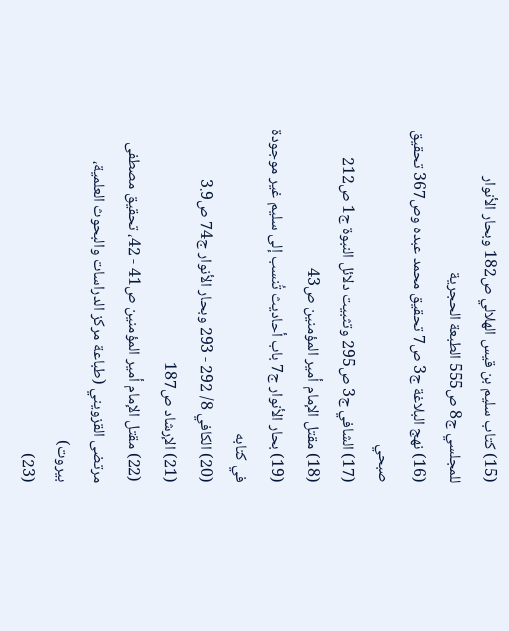(15) كتاب سليم بن قيس الهلالي ص182 وبحار الأنوار للمجلسي ج8 ص555 الطبعة الحجرية
(16) نهج البلاغة ج3 ص7 تحقيق محمد عبده وص367 تحقيق صبحي
(17) الشافي ج3 ص295 وتثبيت دلائل النبوة ج1 ص212
(18) مقتل الإمام أمير المؤمنين ص43
(19) بحار الأنوار ج7 باب أحاديث تُنسب إلى سليم غير موجودة في كتابه
(20) الكافي 8/ 292 - 293 وبحار الأنوار ج74 ص3.9
(21) الإرشاد ص187
(22) مقتل الإمام أمير المؤمنين ص41 - 42، تحقيق مصطفى مرتضى القزويني (طباعة مركز الدراسات والبحوث العلمية، بيروت)
(23)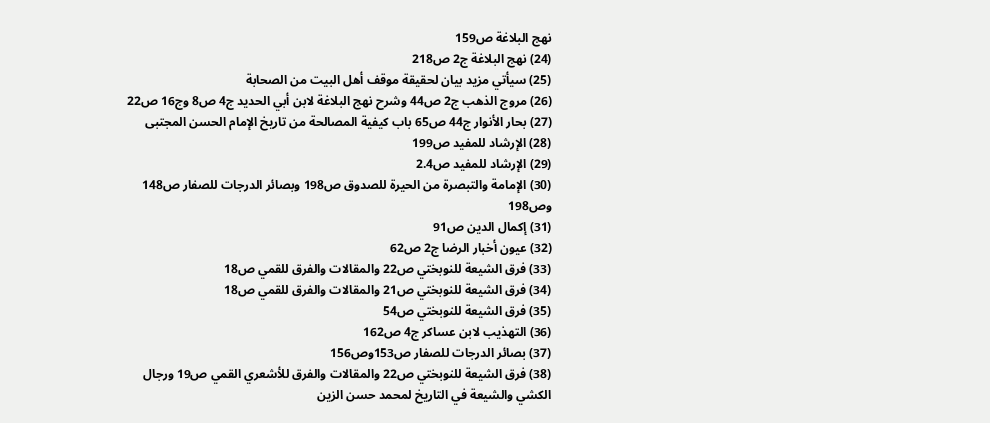نهج البلاغة ص159
(24) نهج البلاغة ج2 ص218
(25) سيأتي مزيد بيان لحقيقة موقف أهل البيت من الصحابة
(26) مروج الذهب ج2 ص44 وشرح نهج البلاغة لابن أبي الحديد ج4 ص8 وج16 ص22
(27) بحار الأنوار ج44 ص65 باب كيفية المصالحة من تاريخ الإمام الحسن المجتبى
(28) الإرشاد للمفيد ص199
(29) الإرشاد للمفيد ص2.4
(30) الإمامة والتبصرة من الحيرة للصدوق ص198 وبصائر الدرجات للصفار ص148 وص198
(31) إكمال الدين ص91
(32) عيون أخبار الرضا ج2 ص62
(33) فرق الشيعة للنوبختي ص22 والمقالات والفرق للقمي ص18
(34) فرق الشيعة للنوبختي ص21 والمقالات والفرق للقمي ص18
(35) فرق الشيعة للنوبختي ص54
(36) التهذيب لابن عساكر ج4 ص162
(37) بصائر الدرجات للصفار ص153وص156
(38) فرق الشيعة للنوبختي ص22 والمقالات والفرق للأشعري القمي ص19 ورجال الكشي والشيعة في التاريخ لمحمد حسن الزين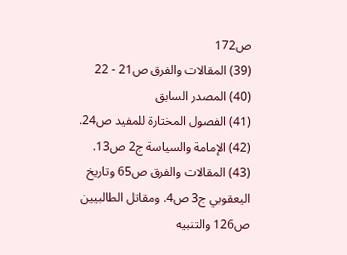ص172
(39) المقالات والفرق ص21 - 22
(40) المصدر السابق
(41) الفصول المختارة للمفيد ص24.
(42) الإمامة والسياسة ج2 ص13.
(43) المقالات والفرق ص65 وتاريخ اليعقوبي ج3 ص4. ومقاتل الطالبيين ص126 والتنبيه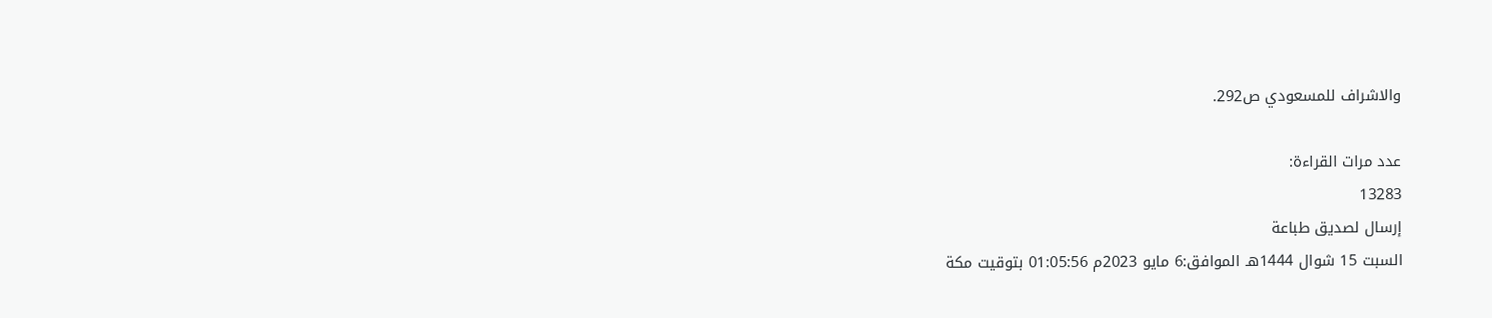والاشراف للمسعودي ص292.

عدد مرات القراءة:
13283
إرسال لصديق طباعة
السبت 15 شوال 1444هـ الموافق:6 مايو 2023م 01:05:56 بتوقيت مكة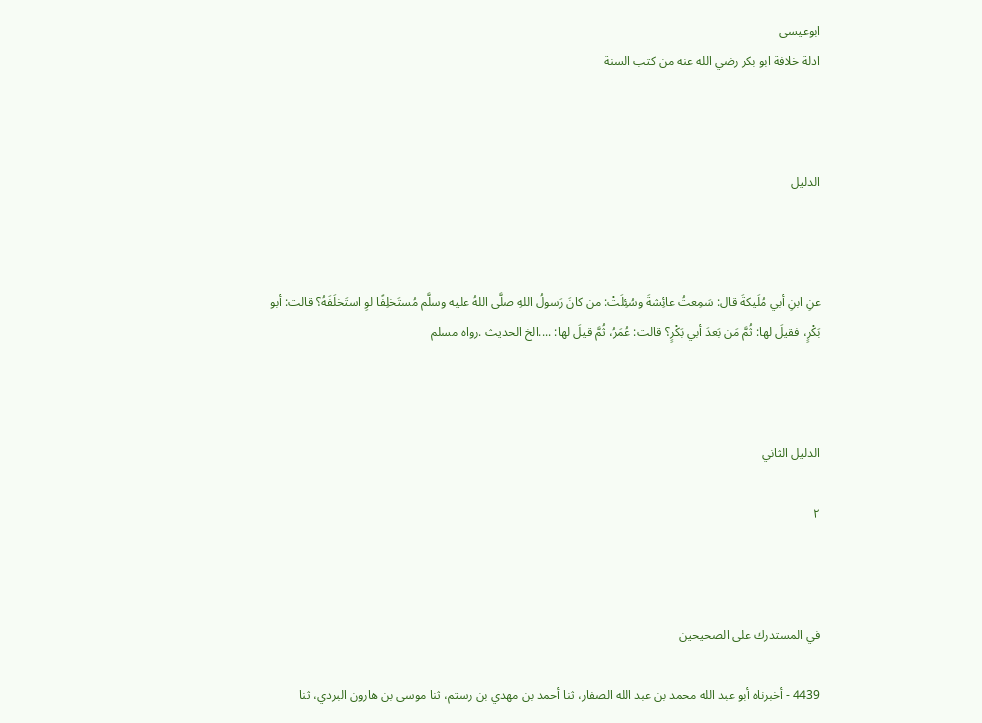ابوعيسى
ادلة خلافة ابو بكر رضي الله عنه من كتب السنة



الدليل



عنِ ابنِ أبي مُلَيكةَ قال: سَمِعتُ عائِشةَ وسُئِلَتْ: من كانَ رَسولُ اللهِ صلَّى اللهُ عليه وسلَّم مُستَخلِفًا لوِ استَخلَفَهُ؟ قالت: أبو بَكْرٍ، فقيلَ لها: ثُمَّ مَن بَعدَ أبي بَكْرٍ؟ قالت: عُمَرُ، ثُمَّ قيلَ لها: ....الخ الحديث .رواه مسلم



الدليل الثاني

٢



في المستدرك على الصحيحين

4439 - أخبرناه أبو عبد الله محمد بن عبد الله الصفار، ثنا أحمد بن مهدي بن رستم، ثنا موسى بن هارون البردي، ثنا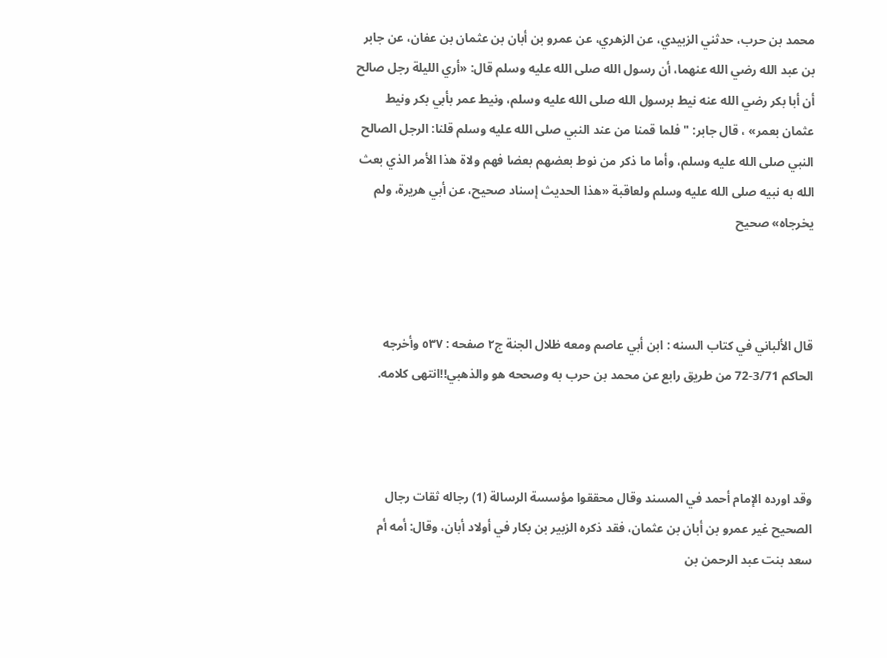محمد بن حرب، حدثني الزبيدي، عن الزهري، عن عمرو بن أبان بن عثمان بن عفان، عن جابر بن عبد الله رضي الله عنهما، أن رسول الله صلى الله عليه وسلم قال: «أري الليلة رجل صالح أن أبا بكر رضي الله عنه نيط برسول الله صلى الله عليه وسلم، ونيط عمر بأبي بكر ونيط عثمان بعمر» ، قال جابر: " فلما قمنا من عند النبي صلى الله عليه وسلم قلنا: الرجل الصالح النبي صلى الله عليه وسلم، وأما ما ذكر من نوط بعضهم بعضا فهم ولاة هذا الأمر الذي بعث الله به نبيه صلى الله عليه وسلم ولعاقبة «هذا الحديث إسناد صحيح، عن أبي هريرة، ولم يخرجاه» صحيح



قال الألباني في کتاب السنه : ابن أبي عاصم ومعه ظلال الجنة ج٢ صفحه : ٥٣٧ وأخرجه الحاكم 3/71-72 من طريق رابع عن محمد بن حرب به وصححه هو والذهبي!!انتهى كلامه.



وقد اورده الإمام أحمد في المسند وقال محققوا مؤسسة الرسالة (1) رجاله ثقات رجال الصحيح غير عمرو بن أبان بن عثمان، فقد ذكره الزبير بن بكار في أولاد أبان، وقال: أمه أم سعد بنت عبد الرحمن بن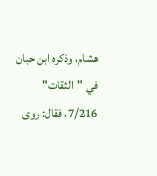هشام، وذكره ابن حبان في "الثقات" 7/216، فقال: روى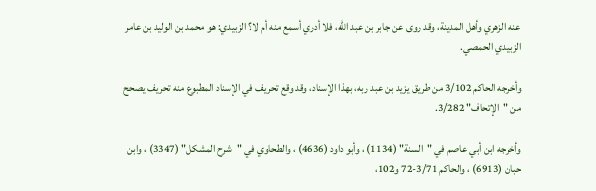عنه الزهري وأهل المدينة، وقد روى عن جابر بن عبد الله، فلا أدري أسمع منه أم لا؟ الزبيدي: هو محمد بن الوليد بن عامر الزبيدي الحمصي.

وأخرجه الحاكم 3/102 من طريق يزيد بن عبد ربه، بهذا الإسناد، وقد وقع تحريف في الإسناد المطبوع منه تحريف يصحح من "الإتحاف" 3/282.

وأخرجه ابن أبي عاصم في "السنة" (1134) ، وأبو داود (4636) ، والطحاوي في "شرح المشكل" (3347) ، وابن حبان (6913) ، والحاكم 3/71-72 و102،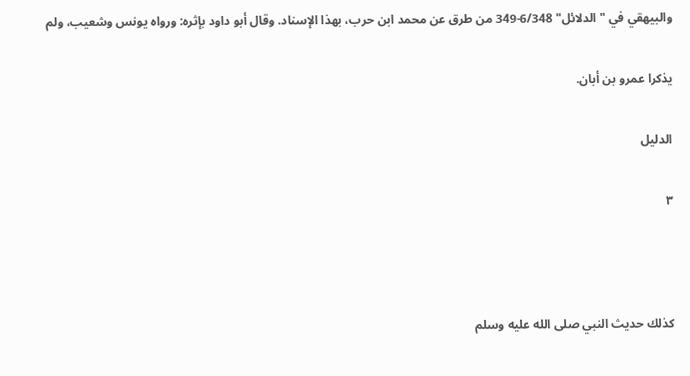والبيهقي في "الدلائل" 6/348-349 من طرق عن محمد ابن حرب، بهذا الإسناد. وقال أبو داود بإثره: ورواه يونس وشعيب، ولم

يذكرا عمرو بن أبان.

الدليل

٣



كذلك حديث النبي صلى الله عليه وسلم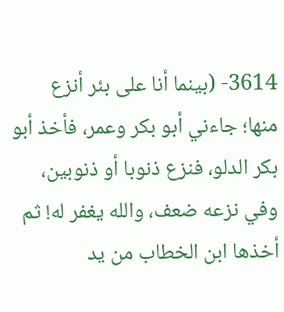3614- (بينما أنا على بئر أنزع منها؛ جاءني أبو بكر وعمر، فأخذ أبو بكر الدلو، فنزع ذنوبا أو ذنوبين، وفي نزعه ضعف، والله يغفر له! ثم أخذها ابن الخطاب من يد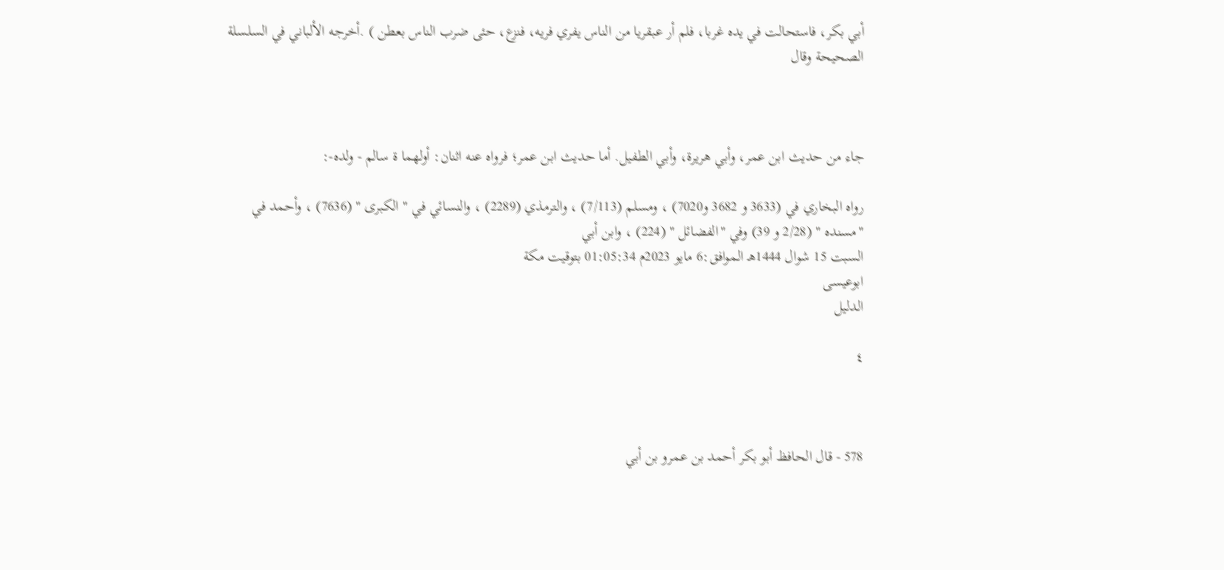أبي بكر، فاستحالت في يده غربا، فلم أر عبقريا من الناس يفري فريه، فنزع، حئى ضرب الناس بعطن ) .أخرجه الألباني في السلسلة الصحيحة وقال



جاء من حديث ابن عمر، وأبي هريرة، وأبي الطفيل. أما حديث ابن عمر؛ فرواه عنه اثنان: أولهما ة سالم - ولده-:

رواه البخاري في (3633 و 3682 و7020) ، ومسلم (7/113) ، والترمذي (2289) ، والنسائي في " الكبرى " (7636) ، وأحمد في "مسنده " (2/28 و 39) وفي "الفضائل " (224) ، وابن أبي
السبت 15 شوال 1444هـ الموافق:6 مايو 2023م 01:05:34 بتوقيت مكة
ابوعيسى
الدليل

٤



578 - قال الحافظ أبو بكر أحمد بن عمرو بن أبي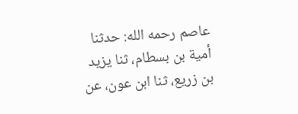عاصم رحمه الله: حدثنا أمية بن بسطام، ثنا يزيد بن زريع، ثنا ابن عون، عن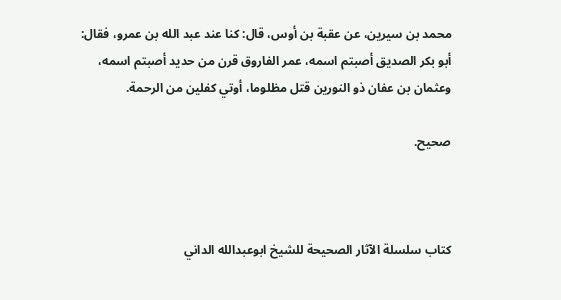محمد بن سيرين، عن عقبة بن أوس، قال: كنا عند عبد الله بن عمرو، فقال: أبو بكر الصديق أصبتم اسمه، عمر الفاروق قرن من حديد أصبتم اسمه، وعثمان بن عفان ذو النورين قتل مظلوما، أوتي كفلين من الرحمة.

صحيح.



كتاب سلسلة الآثار الصحيحة للشيخ ابوعبدالله الداني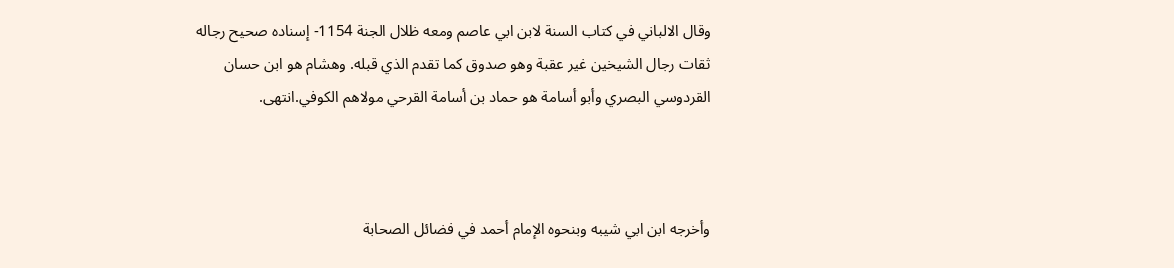وقال الالباني في كتاب السنة لابن ابي عاصم ومعه ظلال الجنة 1154- إسناده صحيح رجاله ثقات رجال الشيخين غير عقبة وهو صدوق كما تقدم الذي قبله. وهشام هو ابن حسان القردوسي البصري وأبو أسامة هو حماد بن أسامة القرحي مولاهم الكوفي.انتهى.



وأخرجه ابن ابي شيبه وبنحوه الإمام أحمد في فضائل الصحابة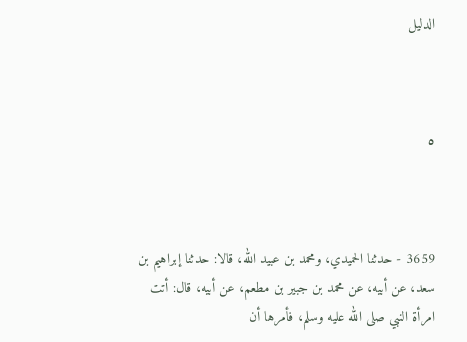الدليل



٥



3659 - حدثنا الحميدي، ومحمد بن عبيد الله، قالا: حدثنا إبراهيم بن سعد، عن أبيه، عن محمد بن جبير بن مطعم، عن أبيه، قال: أتت امرأة النبي صلى الله عليه وسلم، فأمرها أن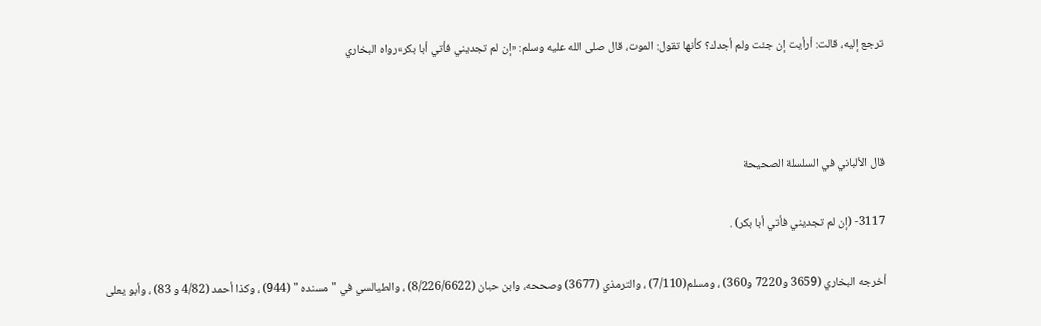ترجع إليه، قالت: أرأيت إن جئت ولم أجدك؟ كأنها تقول: الموت، قال صلى الله عليه وسلم: «إن لم تجديني فأتي أبا بكر»رواه البخاري



قال الألباني في السلسلة الصحيحة

3117- (إن لم تجديني فأتي أبا بكر) .

أخرجه البخاري (3659 و7220 و360) ، ومسلم(7/110) ، والترمذي (3677) وصححه، وابن حبان (8/226/6622) ، والطيالسي في "مسنده " (944) ، وكذا أحمد (4/82 و 83) ، وأبو يعلى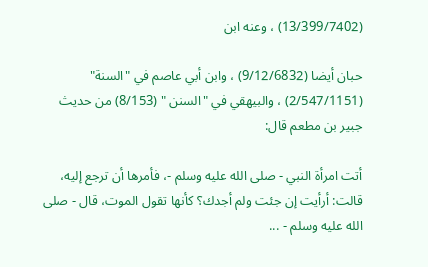(13/399/7402) ، وعنه ابن

حبان أيضا (9/12/6832) ، وابن أبي عاصم في "السنة" (2/547/1151) ، والبيهقي في "السنن " (8/153) من حديث جبير بن مطعم قال:

أتت امرأة النبي - صلى الله عليه وسلم -، فأمرها أن ترجع إليه، قالت: أرأيت إن جئت ولم أجدك؟ كأنها تقول الموت، قال - صلى الله عليه وسلم - ...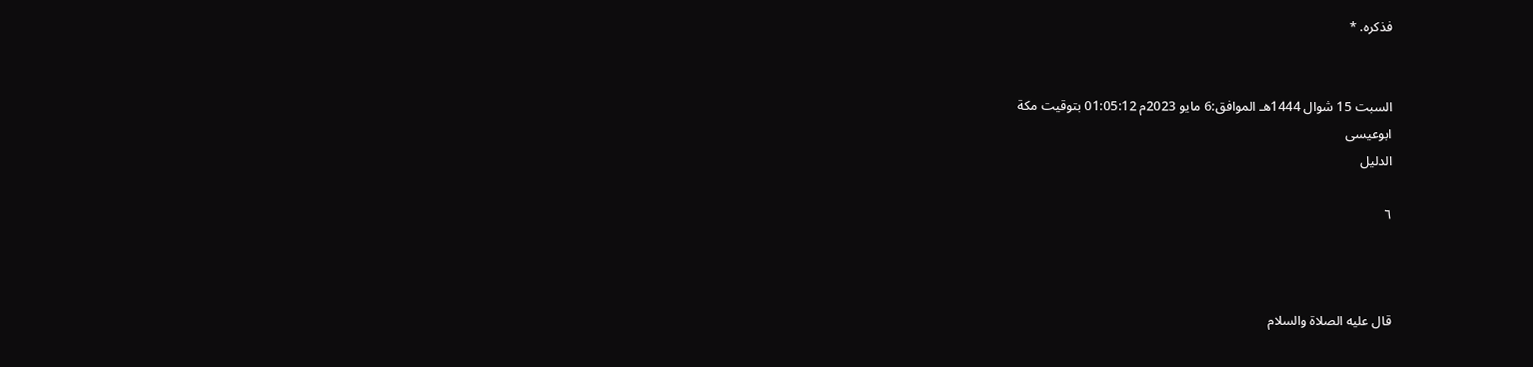فذكره. *


السبت 15 شوال 1444هـ الموافق:6 مايو 2023م 01:05:12 بتوقيت مكة
ابوعيسى
الدليل

٦



قال عليه الصلاة والسلام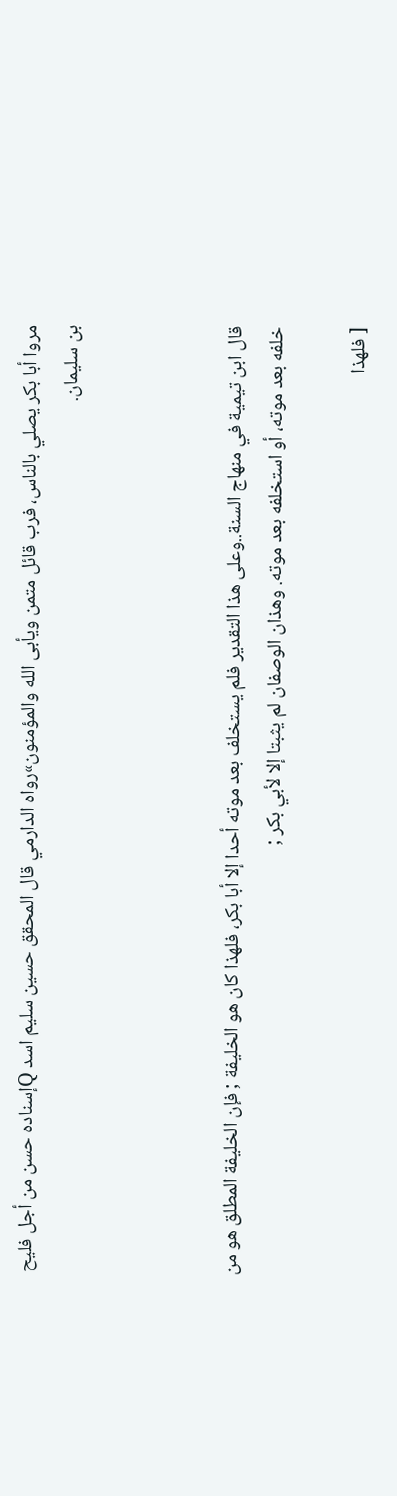مروا أبا بكر يصلي بالناس، فرب قائل متمن ويأبى الله والمؤمنون»رواه الدارمي قال المحقق حسين سليم اسد Qإسناده حسن من أجل فليح بن سليمان.



قال ابن تيمية في منهاج السنة..وعلى هذا التقدير فلم يستخلف بعد موته أحدا إلا أبا بكر، فلهذا كان هو الخليفة ; فإن الخليفة المطلق هو من خلفه بعد موته، أو استخلفه بعد موته. وهذان الوصفان لم يثبتا إلا لأبي بكر ;

[ فلهذا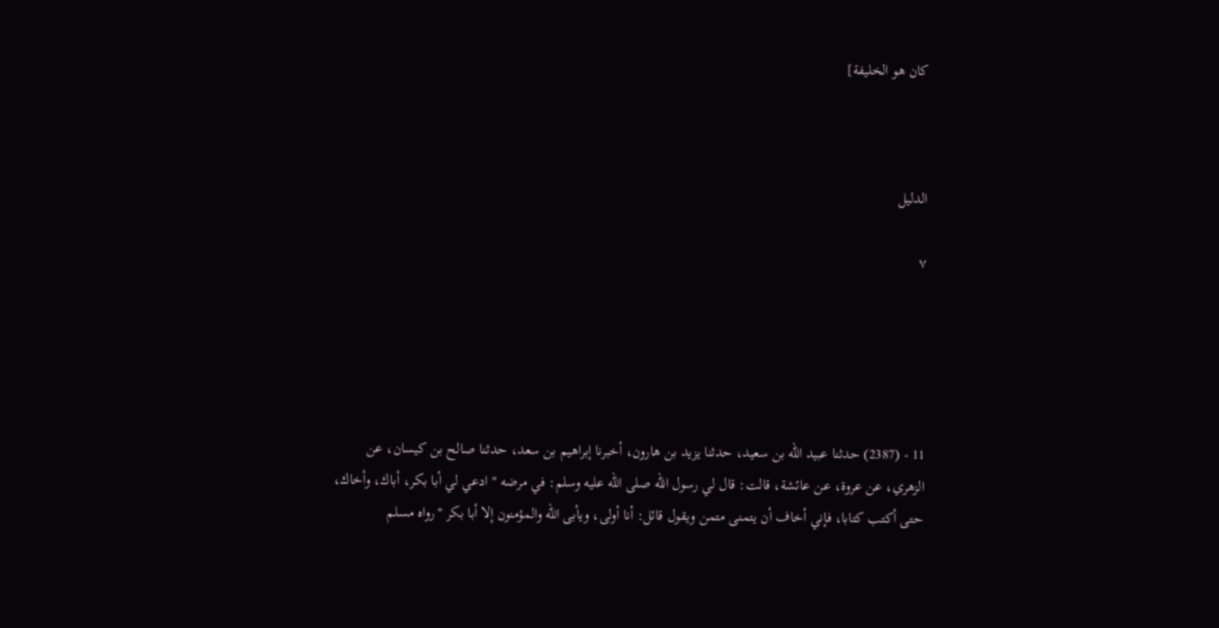كان هو الخليفة]



الدليل

٧





11 - (2387) حدثنا عبيد الله بن سعيد، حدثنا يزيد بن هارون، أخبرنا إبراهيم بن سعد، حدثنا صالح بن كيسان، عن الزهري، عن عروة، عن عائشة، قالت: قال لي رسول الله صلى الله عليه وسلم: في مرضه " ادعي لي أبا بكر، أباك، وأخاك، حتى أكتب كتابا، فإني أخاف أن يتمنى متمن ويقول قائل: أنا أولى، ويأبى الله والمؤمنون إلا أبا بكر "رواه مسلم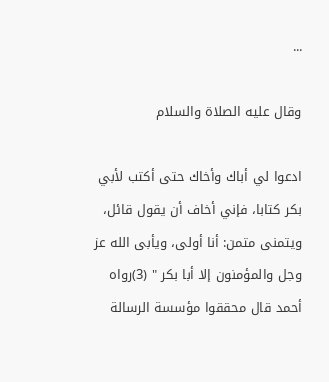...

وقال عليه الصلاة والسلام

ادعوا لي أباك وأخاك حتى أكتب لأبي بكر كتابا، فإني أخاف أن يقول قائل، ويتمنى متمن: أنا أولى، ويأبى الله عز وجل والمؤمنون إلا أبا بكر " (3)رواه أحمد قال محققوا مؤسسة الرسالة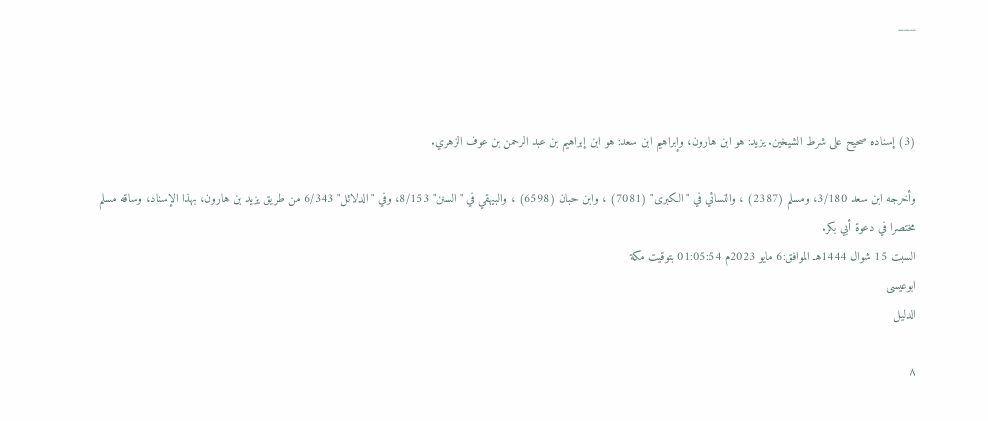___



(3) إسناده صحيح على شرط الشيخين. يزيد: هو ابن هارون، وإبراهيم ابن سعد: هو ابن إبراهيم بن عبد الرحمن بن عوف الزهري.

وأخرجه ابن سعد 3/180، ومسلم (2387) ، والنسائي في "الكبرى" (7081) ، وابن حبان (6598) ، والبيهقي في "السنن" 8/153، وفي "الدلائل" 6/343 من طريق يزيد بن هارون، بهذا الإسناد، وساقه مسلم مختصرا في دعوة أبي بكر.
السبت 15 شوال 1444هـ الموافق:6 مايو 2023م 01:05:54 بتوقيت مكة
ابوعيسى
الدليل

٨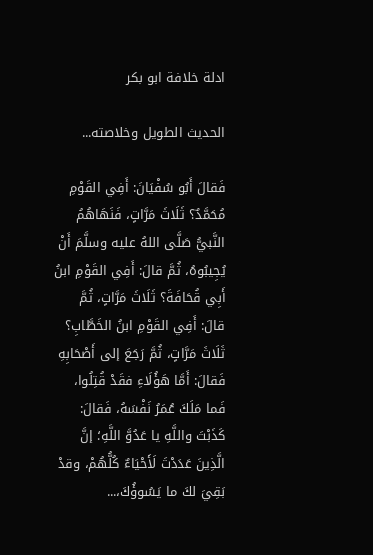ادلة خلافة ابو بكر

الحديث الطويل وخلاصته...

فَقالَ أَبُو سُفْيَانَ: أَفِي القَوْمِ مُحَمَّدٌ؟ ثَلَاثَ مَرَّاتٍ، فَنَهَاهُمُ النَّبيُّ صَلَّى اللهُ عليه وسلَّمَ أَنْ يُجِيبُوهُ، ثُمَّ قالَ: أَفِي القَوْمِ ابنُ أَبِي قُحَافَةَ؟ ثَلَاثَ مَرَّاتٍ، ثُمَّ قالَ: أَفِي القَوْمِ ابنُ الخَطَّابِ؟ ثَلَاثَ مَرَّاتٍ، ثُمَّ رَجَعَ إلى أَصْحَابِهِ فَقالَ: أَمَّا هَؤُلَاءِ فقَدْ قُتِلُوا، فَما مَلَكَ عُمَرُ نَفْسَهُ، فَقالَ: كَذَبْتَ واللَّهِ يا عَدُوَّ اللَّهِ؛ إنَّ الَّذِينَ عَدَدْتَ لَأَحْيَاءٌ كُلُّهُمْ، وقدْ بَقِيَ لكَ ما يَسُوؤُكَ،...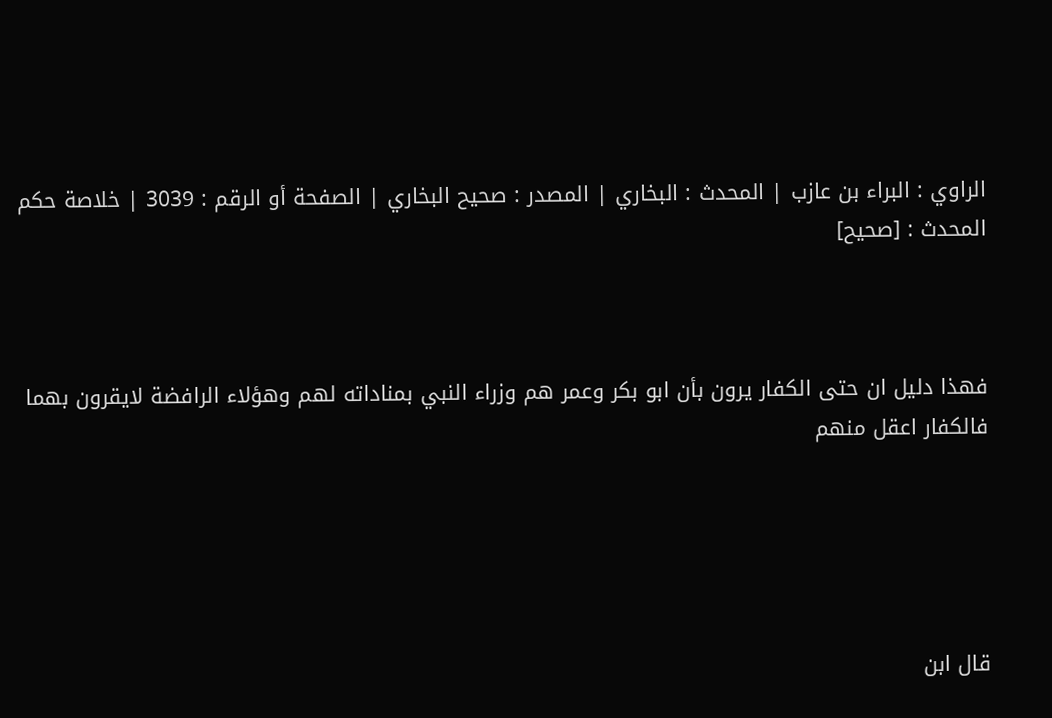الراوي : البراء بن عازب | المحدث : البخاري | المصدر : صحيح البخاري | الصفحة أو الرقم : 3039 | خلاصة حكم المحدث : [صحيح]



فهذا دليل ان حتى الكفار يرون بأن ابو بكر وعمر هم وزراء النبي بمناداته لهم وهؤلاء الرافضة لايقرون بهما فالكفار اعقل منهم





قال ابن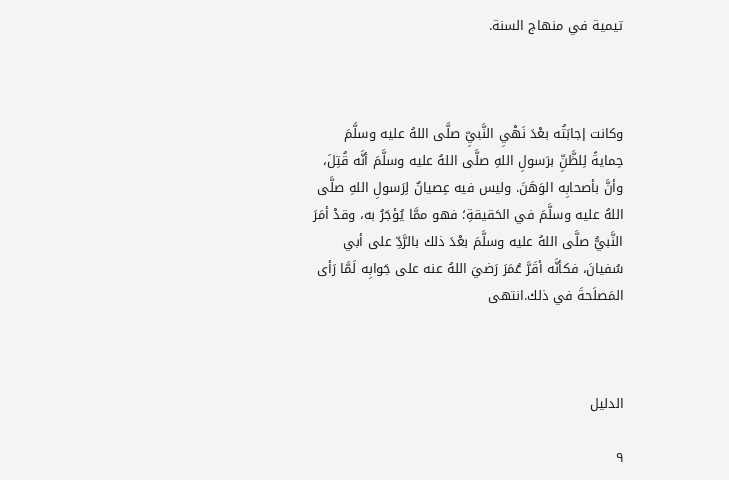تيمية في منهاج السنة.



وكانت إجابَتُه بعْدَ نَهْيِ النَّبيِّ صلَّى اللهُ عليه وسلَّمَ حِمايةً لِلظَّنِّ برَسولِ اللهِ صلَّى اللهُ عليه وسلَّمَ أنَّه قُتِلَ، وأنَّ بأصحابِه الوَهَنَ. وليس فيه عِصيانٌ لِرَسولِ اللهِ صلَّى اللهُ عليه وسلَّمَ في الحَقيقةِ؛ فهو ممَّا يُؤجَرُ به، وقدْ أمَرَ النَّبيُّ صلَّى اللهُ عليه وسلَّمَ بعْدَ ذلك بالرَّدِّ على أبي سُفيانَ، فكأنَّه أقَرَّ عُمَرَ رَضيَ اللهُ عنه على جَوابِه لَمَّا رَأى المَصلَحةَ في ذلك.انتهى



الدليل

٩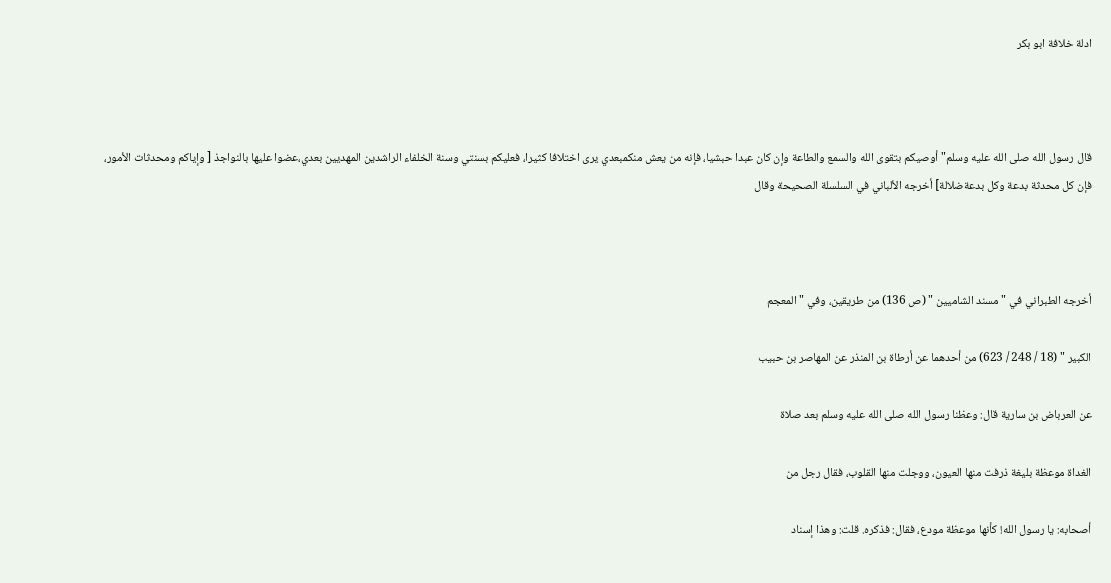ادلة خلافة ابو بكر



قال رسول الله صلى الله عليه وسلم" أوصيكم بتقوى الله والسمع والطاعة وإن كان عبدا حبشيا، فإنه من يعش منكمبعدي يرى اختلافا كثيرا، فعليكم بسنتي وسنة الخلفاء الراشدين المهديين بعدي،عضوا عليها بالنواجذ [ وإياكم ومحدثات الأمور، فإن كل محدثة بدعة وكل بدعةضلالة] أخرجه الألباني في السلسلة الصحيحة وقال



أخرجه الطبراني في " مسند الشاميين " (ص 136) من طريقين، وفي " المعجم

الكبير " (18 / 248 / 623) من أحدهما عن أرطاة بن المنذر عن المهاصر بن حبيب

عن العرباض بن سارية قال: وعظنا رسول الله صلى الله عليه وسلم بعد صلاة

الغداة موعظة بليغة ذرفت منها العيون، ووجلت منها القلوب، فقال رجل من

أصحابه: يا رسول الله! كأنها موعظة مودع، فقال: فذكره. قلت: وهذا إسناد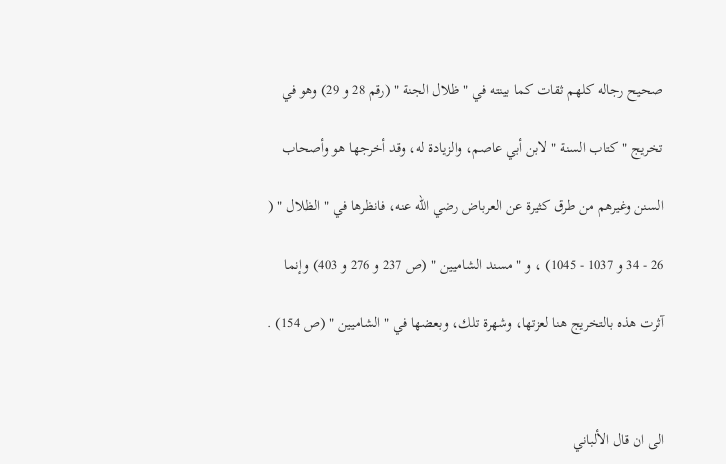صحيح رجاله كلهم ثقات كما بينته في " ظلال الجنة " (رقم 28 و 29) وهو في

تخريج " كتاب السنة " لابن أبي عاصم، والزيادة له، وقد أخرجها هو وأصحاب

السنن وغيرهم من طرق كثيرة عن العرباض رضي الله عنه، فانظرها في " الظلال " (

26 - 34 و 1037 - 1045) ، و " مسند الشاميين " (ص 237 و 276 و 403) وإنما

آثرت هذه بالتخريج هنا لعزتها، وشهرة تلك، وبعضها في " الشاميين " (ص 154) .



الى ان قال الألباني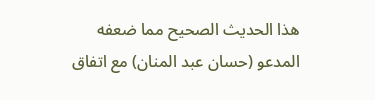هذا الحديث الصحيح مما ضعفه المدعو (حسان عبد المنان) مع اتفاق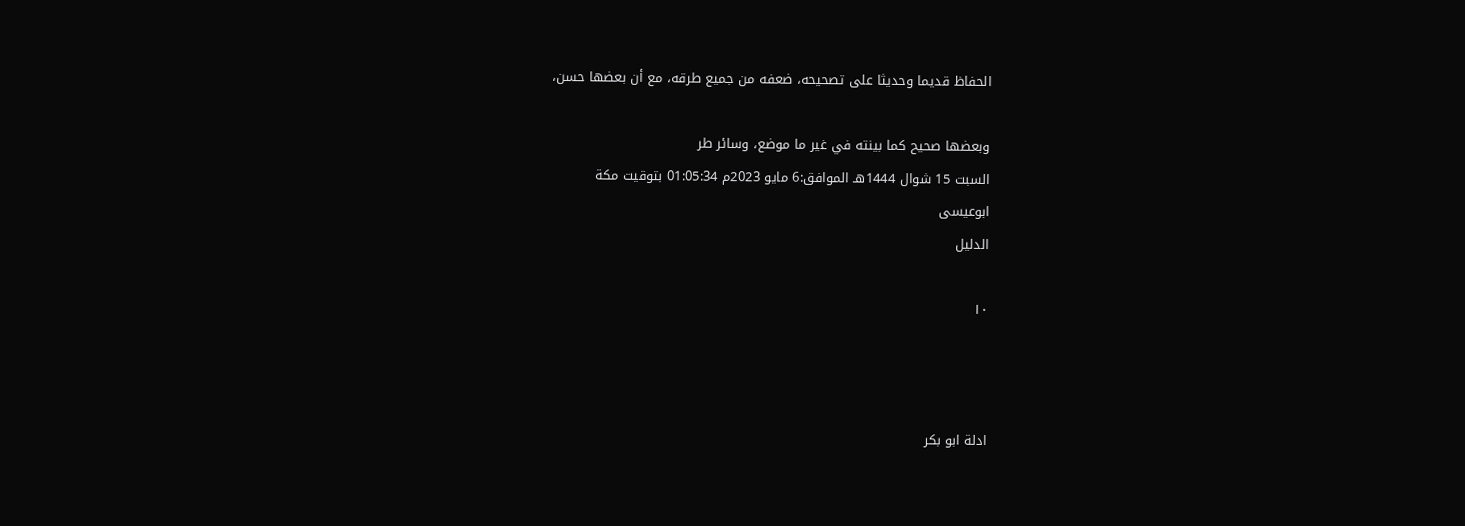الحفاظ قديما وحديثا على تصحيحه، ضعفه من جميع طرقه، مع أن بعضها حسن،

وبعضها صحيح كما بينته في غير ما موضع، وسائر طر
السبت 15 شوال 1444هـ الموافق:6 مايو 2023م 01:05:34 بتوقيت مكة
ابوعيسى
الدليل

١٠



ادلة ابو بكر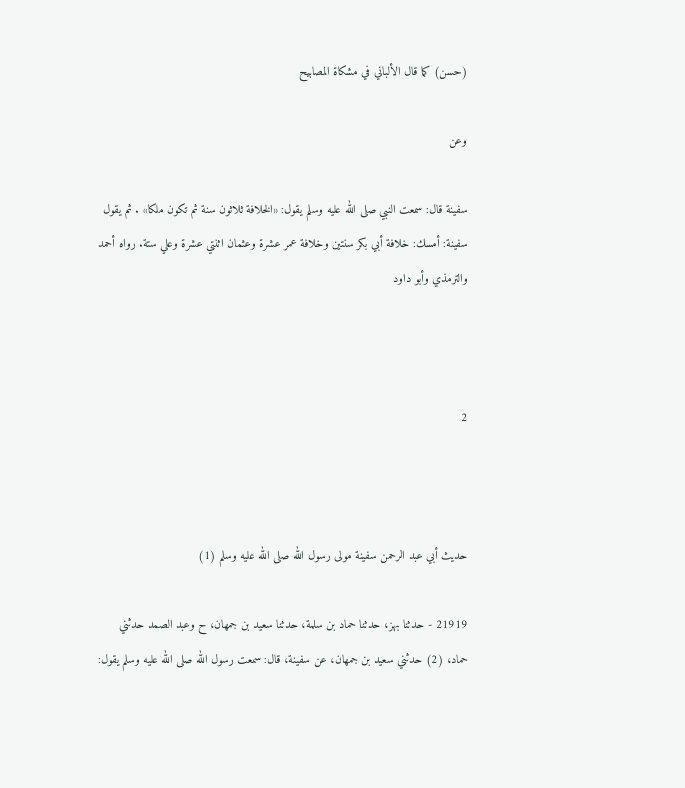(حسن) كما قال الألباني في مشكاة المصابيح

وعن

سفينة قال: سمعت النبي صلى الله عليه وسلم يقول: «الخلافة ثلاثون سنة ثم تكون ملكا» . ثم يقول سفينة: أمسك: خلافة أبي بكر سنتين وخلافة عمر عشرة وعثمان اثنتي عشرة وعلي ستة. رواه أحمد والترمذي وأبو داود



2



حديث أبي عبد الرحمن سفينة مولى رسول الله صلى الله عليه وسلم (1)

21919 - حدثنا بهز، حدثنا حماد بن سلمة، حدثنا سعيد بن جمهان، ح وعبد الصمد حدثني حماد، (2) حدثني سعيد بن جمهان، عن سفينة، قال: سمعت رسول الله صلى الله عليه وسلم يقول: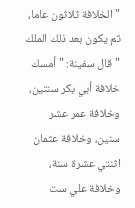" الخلافة ثلاثون عاما، ثم يكون بعد ذلك الملك " قال سفينة: " أمسك خلافة أبي بكر سنتين، وخلافة عمر عشر سنين، وخلافة عثمان اثنتي عشرة سنة، وخلافة علي ست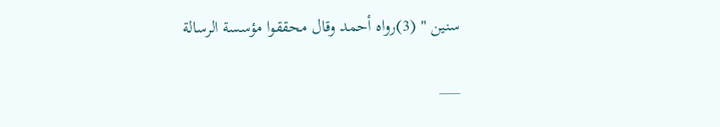سنين " (3)رواه أحمد وقال محققوا مؤسسة الرسالة

___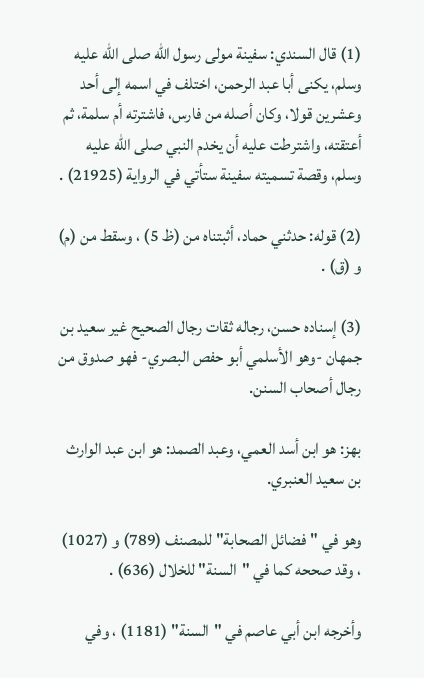(1) قال السندي: سفينة مولى رسول الله صلى الله عليه وسلم، يكنى أبا عبد الرحمن، اختلف في اسمه إلى أحد وعشرين قولا، وكان أصله من فارس، فاشترته أم سلمة، ثم أعتقته، واشترطت عليه أن يخدم النبي صلى الله عليه وسلم، وقصة تسميته سفينة ستأتي في الرواية (21925) .

(2) قوله: حدثني حماد، أثبتناه من (ظ 5) ، وسقط من (م) و (ق) .

(3) إسناده حسن، رجاله ثقات رجال الصحيح غير سعيد بن جمهان -وهو الأسلمي أبو حفص البصري- فهو صدوق من رجال أصحاب السنن.

بهز: هو ابن أسد العمي، وعبد الصمد: هو ابن عبد الوارث بن سعيد العنبري.

وهو في "فضائل الصحابة" للمصنف (789) و (1027) ، وقد صححه كما في "السنة" للخلال (636) .

وأخرجه ابن أبي عاصم في "السنة" (1181) ، وفي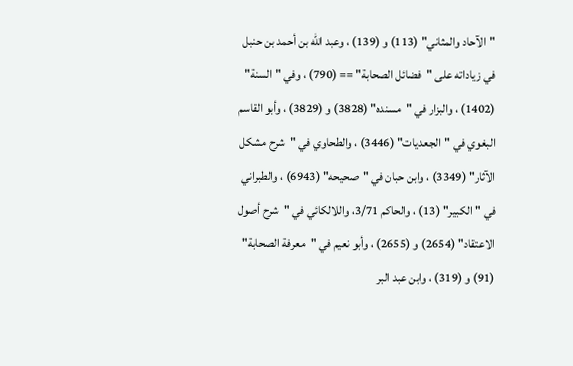"الآحاد والمثاني" (113) و (139) ، وعبد الله بن أحمد بن حنبل في زياداته على "فضائل الصحابة" == (790) ، وفي "السنة" (1402) ، والبزار في "مسنده" (3828) و (3829) ، وأبو القاسم البغوي في "الجعديات" (3446) ، والطحاوي في "شرح مشكل الآثار" (3349) ، وابن حبان في "صحيحه" (6943) ، والطبراني في "الكبير" (13) ، والحاكم 3/71، واللالكائي في "شرح أصول الاعتقاد" (2654) و (2655) ، وأبو نعيم في "معرفة الصحابة" (91) و (319) ، وابن عبد البر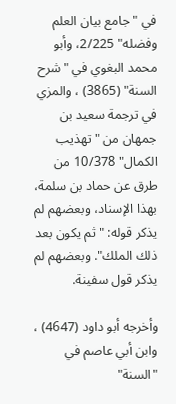في "جامع بيان العلم وفضله" 2/225، وأبو محمد البغوي في "شرح السنة" (3865) ، والمزي في ترجمة سعيد بن جمهان من "تهذيب الكمال" 10/378 من طرق عن حماد بن سلمة، بهذا الإسناد، وبعضهم لم يذكر قوله: "ثم يكون بعد ذلك الملك". وبعضهم لم يذكر قول سفينة.

وأخرجه أبو داود (4647) ، وابن أبي عاصم في "السنة"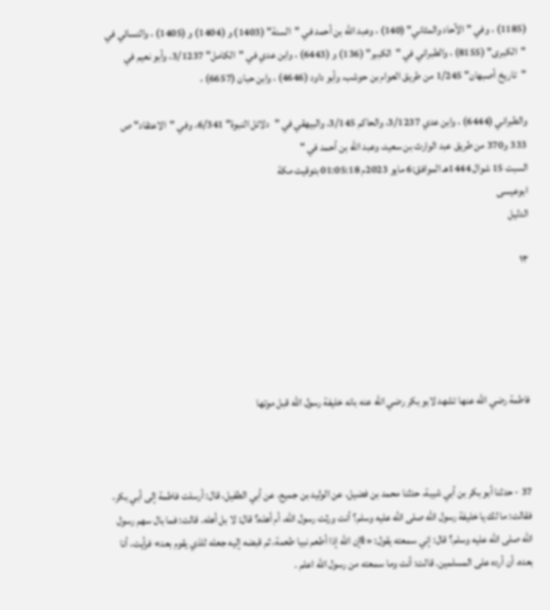(1185) ، وفي "الآحاد والمثاني" (140) ، وعبد الله بن أحمد في "السنة" (1403) و (1404) و (1405) ، والنسائي في "الكبرى" (8155) ، والطبراني في "الكبير" (136) و (6443) ، وابن عدي في "الكامل" 3/1237، وأبو نعيم في "تاريخ أصبهان" 1/245 من طريق العوام بن حوشب، وأبو داود (4646) ، وابن حبان (6657) ،

والطبراني (6444) ، وابن عدي 3/1237، والحاكم 3/145، والبيهقي في "دلائل النبوة" 6/341، وفي "الاعتقاد" ص 333 و370 من طريق عبد الوارث بن سعيد، وعبد الله بن أحمد في "
السبت 15 شوال 1444هـ الموافق:6 مايو 2023م 01:05:18 بتوقيت مكة
ابوعيسى
الدليل

١٣





فاطمة رضي الله عنها تشهد لابو بكر رضي الله عنه بانه خليفة رسول الله قبل موتها



37 - حدثنا أبو بكر بن أبي شيبة، حدثنا محمد بن فضيل، عن الوليد بن جميع، عن أبي الطفيل، قال: أرسلت فاطمة إلى أبي بكر، فقالت: ما لك يا خليفة رسول الله صلى الله عليه وسلم؟ أنت ورثت رسول الله، أم أهله؟ قال: لا بل أهله. قالت: فما بال سهم رسول الله صلى الله عليه وسلم؟ قال: إني سمعته يقول: «§إن الله إذا أطعم نبيا طعمة، ثم قبضه إليه جعله للذي يقوم بعد» فرأيت، أنا بعده، أن أرده على المسلمين. قالت: أنت وما سمعته من رسول الله اعلم .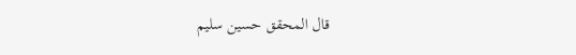قال المحقق حسين سليم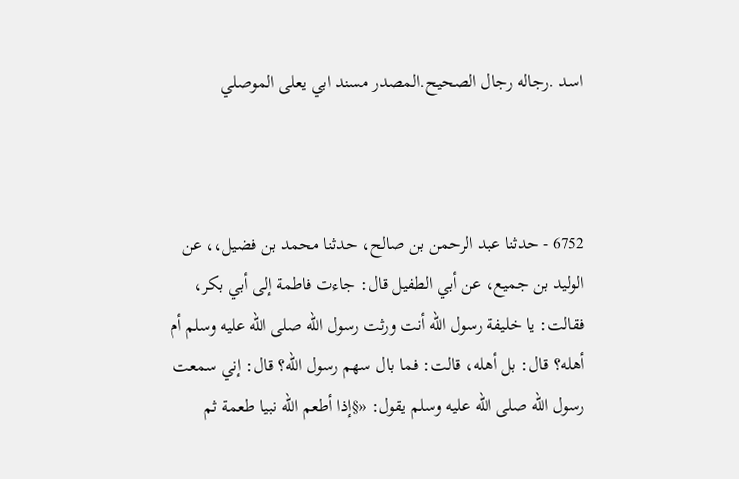اسد .رجاله رجال الصحيح.المصدر مسند ابي يعلى الموصلي



6752 - حدثنا عبد الرحمن بن صالح، حدثنا محمد بن فضيل،، عن الوليد بن جميع، عن أبي الطفيل قال: جاءت فاطمة إلى أبي بكر، فقالت: يا خليفة رسول الله أنت ورثت رسول الله صلى الله عليه وسلم أم أهله؟ قال: بل أهله، قالت: فما بال سهم رسول الله؟ قال: إني سمعت رسول الله صلى الله عليه وسلم يقول: «§إذا أطعم الله نبيا طعمة ثم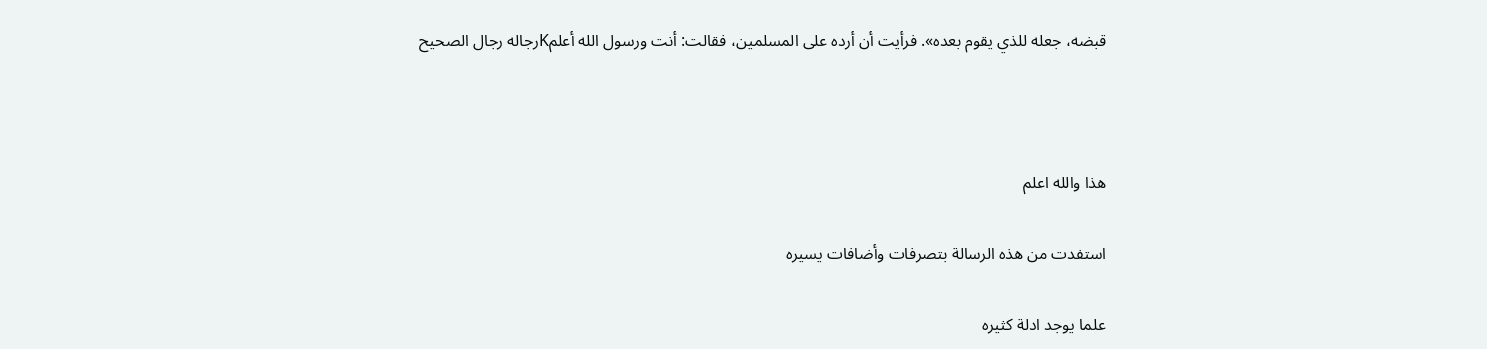قبضه، جعله للذي يقوم بعده». فرأيت أن أرده على المسلمين، فقالت: أنت ورسول الله أعلمKرجاله رجال الصحيح



هذا والله اعلم

استفدت من هذه الرسالة بتصرفات وأضافات يسيره

علما يوجد ادلة كثيره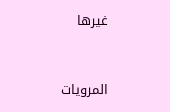غيرها



المرويات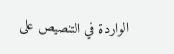الواردة في التنصيص على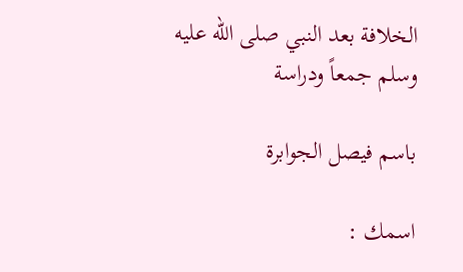الخلافة بعد النبي صلى الله عليه وسلم جمعاً ودراسة

باسم فيصل الجوابرة

اسمك :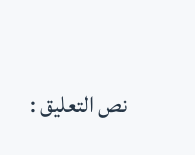نص التعليق :